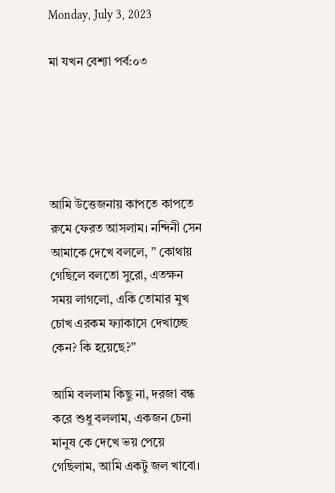Monday, July 3, 2023

মা যখন বেশ্যা পর্ব:০৩





আমি উত্তেজনায় কাপতে কাপতে রুমে ফেরত আসলাম। নন্দিনী সেন আমাকে দেখে বললে, ” কোথায় গেছিলে বলতো সুরো, এতক্ষন সময় লাগলো, একি তোমার মুখ চোখ এরকম ফ্যাকাসে দেখাচ্ছে কেন? কি হয়েছে?”

আমি বললাম কিছু না, দরজা বন্ধ করে শুধু বললাম, একজন চেনা মানুষ কে দেখে ভয় পেয়ে গেছিলাম, আমি একটু জল খাবো।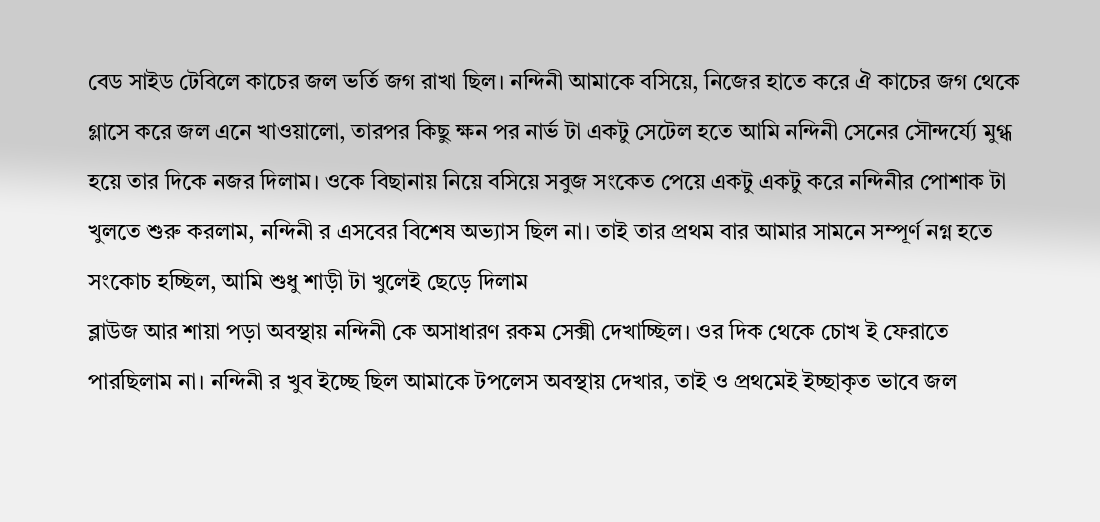বেড সাইড টেবিলে কাচের জল ভর্তি জগ রাখা ছিল। নন্দিনী আমাকে বসিয়ে, নিজের হাতে করে ঐ কাচের জগ থেকে গ্লাসে করে জল এনে খাওয়ালো, তারপর কিছু ক্ষন পর নার্ভ টা একটু সেটেল হতে আমি নন্দিনী সেনের সৌন্দর্য্যে মুগ্ধ হয়ে তার দিকে নজর দিলাম। ওকে বিছানায় নিয়ে বসিয়ে সবুজ সংকেত পেয়ে একটু একটু করে নন্দিনীর পোশাক টা খুলতে শুরু করলাম, নন্দিনী র এসবের বিশেষ অভ্যাস ছিল না। তাই তার প্রথম বার আমার সামনে সম্পূর্ণ নগ্ন হতে সংকোচ হচ্ছিল, আমি শুধু শাড়ী টা খুলেই ছেড়ে দিলাম
ব্লাউজ আর শায়া পড়া অবস্থায় নন্দিনী কে অসাধারণ রকম সেক্সী দেখাচ্ছিল। ওর দিক থেকে চোখ ই ফেরাতে পারছিলাম না। নন্দিনী র খুব ইচ্ছে ছিল আমাকে টপলেস অবস্থায় দেখার, তাই ও প্রথমেই ইচ্ছাকৃত ভাবে জল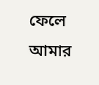ফেলে আমার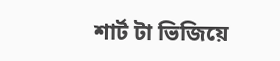শার্ট টা ভিজিয়ে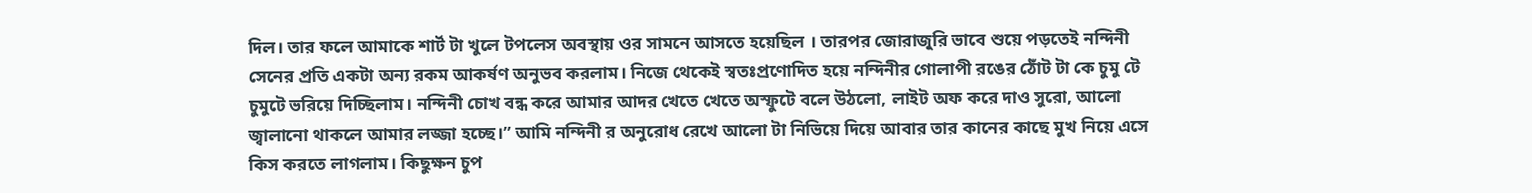দিল। তার ফলে আমাকে শার্ট টা খুলে টপলেস অবস্থায় ওর সামনে আসতে হয়েছিল । তারপর জোরাজুরি ভাবে শুয়ে পড়তেই নন্দিনী সেনের প্রতি একটা অন্য রকম আকর্ষণ অনুভব করলাম। নিজে থেকেই স্বতঃপ্রণোদিত হয়ে নন্দিনীর গোলাপী রঙের ঠোঁট টা কে চুমু টে চুমুটে ভরিয়ে দিচ্ছিলাম। নন্দিনী চোখ বন্ধ করে আমার আদর খেতে খেতে অস্ফুটে বলে উঠলো, লাইট অফ করে দাও সুরো, আলো জ্বালানো থাকলে আমার লজ্জা হচ্ছে।” আমি নন্দিনী র অনুরোধ রেখে আলো টা নিভিয়ে দিয়ে আবার তার কানের কাছে মুখ নিয়ে এসে কিস করতে লাগলাম। কিছুক্ষন চুপ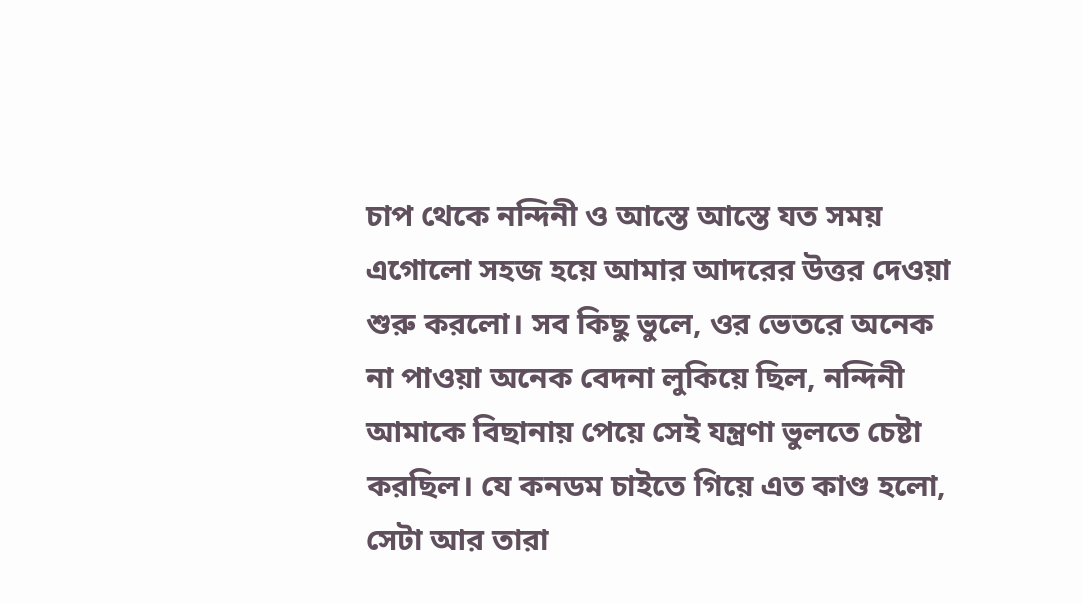চাপ থেকে নন্দিনী ও আস্তে আস্তে যত সময় এগোলো সহজ হয়ে আমার আদরের উত্তর দেওয়া শুরু করলো। সব কিছু ভুলে, ওর ভেতরে অনেক না পাওয়া অনেক বেদনা লুকিয়ে ছিল, নন্দিনী আমাকে বিছানায় পেয়ে সেই যন্ত্রণা ভুলতে চেষ্টা করছিল। যে কনডম চাইতে গিয়ে এত কাণ্ড হলো, সেটা আর তারা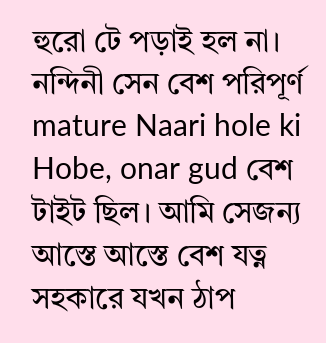হুরো টে পড়াই হল না। নন্দিনী সেন বেশ পরিপূর্ণ mature Naari hole ki Hobe, onar gud বেশ টাইট ছিল। আমি সেজন্য আস্তে আস্তে বেশ যত্ন সহকারে যখন ঠাপ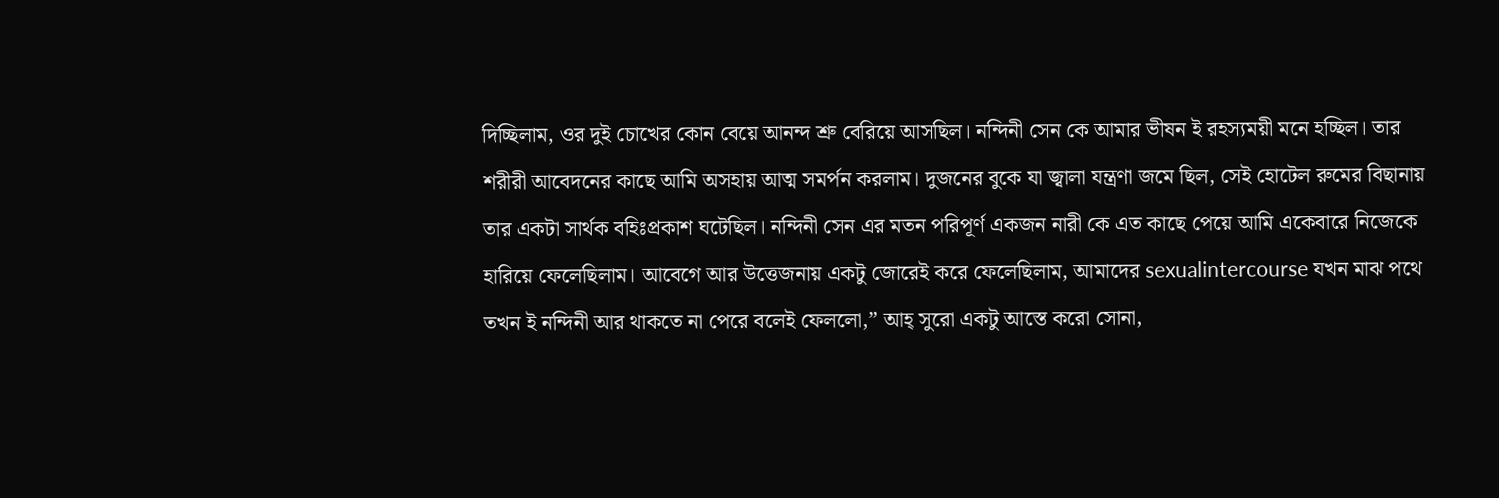দিচ্ছিলাম, ওর দুই চোখের কোন বেয়ে আনন্দ শ্রু বেরিয়ে আসছিল। নন্দিনী সেন কে আমার ভীষন ই রহস্যময়ী মনে হচ্ছিল। তার শরীরী আবেদনের কাছে আমি অসহায় আত্ম সমর্পন করলাম। দুজনের বুকে যা জ্বালা যন্ত্রণা জমে ছিল, সেই হোটেল রুমের বিছানায় তার একটা সার্থক বহিঃপ্রকাশ ঘটেছিল। নন্দিনী সেন এর মতন পরিপূর্ণ একজন নারী কে এত কাছে পেয়ে আমি একেবারে নিজেকে হারিয়ে ফেলেছিলাম। আবেগে আর উত্তেজনায় একটু জোরেই করে ফেলেছিলাম, আমাদের sexualintercourse যখন মাঝ পথে তখন ই নন্দিনী আর থাকতে না পেরে বলেই ফেললো,” আহ্ সুরো একটু আস্তে করো সোনা,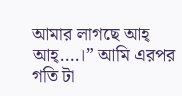আমার লাগছে আহ্ আহ্….।” আমি এরপর গতি টা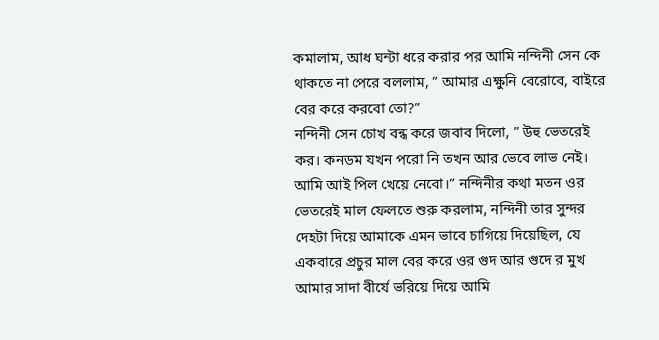কমালাম, আধ ঘন্টা ধরে করার পর আমি নন্দিনী সেন কে থাকতে না পেরে বললাম, ” আমার এক্ষুনি বেরোবে, বাইরে বের করে করবো তো?”
নন্দিনী সেন চোখ বন্ধ করে জবাব দিলো, ” উহু ভেতরেই কর। কনডম যখন পরো নি তখন আর ভেবে লাভ নেই। আমি আই পিল খেয়ে নেবো।” নন্দিনীর কথা মতন ওর ভেতরেই মাল ফেলতে শুরু করলাম, নন্দিনী তার সুন্দর দেহটা দিয়ে আমাকে এমন ভাবে চাগিয়ে দিয়েছিল, যে একবারে প্রচুর মাল বের করে ওর গুদ আর গুদে র মুখ আমার সাদা বীর্যে ভরিয়ে দিয়ে আমি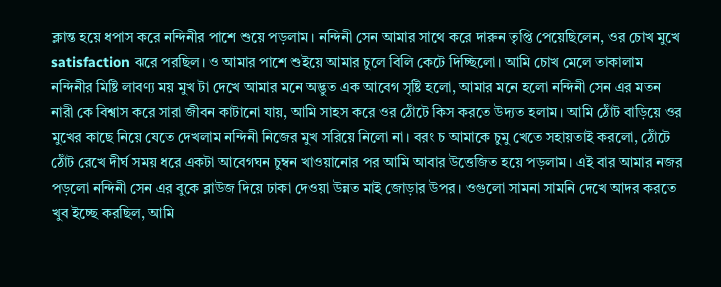ক্লান্ত হয়ে ধপাস করে নন্দিনীর পাশে শুয়ে পড়লাম। নন্দিনী সেন আমার সাথে করে দারুন তৃপ্তি পেয়েছিলেন, ওর চোখ মুখে satisfaction ঝরে পরছিল। ও আমার পাশে শুইয়ে আমার চুলে বিলি কেটে দিচ্ছিলো। আমি চোখ মেলে তাকালাম নন্দিনীর মিষ্টি লাবণ্য ময় মুখ টা দেখে আমার মনে অদ্ভুত এক আবেগ সৃষ্টি হলো, আমার মনে হলো নন্দিনী সেন এর মতন নারী কে বিশ্বাস করে সারা জীবন কাটানো যায়, আমি সাহস করে ওর ঠোঁটে কিস করতে উদ্যত হলাম। আমি ঠোঁট বাড়িয়ে ওর মুখের কাছে নিয়ে যেতে দেখলাম নন্দিনী নিজের মুখ সরিয়ে নিলো না। বরং চ আমাকে চুমু খেতে সহায়তাই করলো, ঠোঁটে ঠোঁট রেখে দীর্ঘ সময় ধরে একটা আবেগঘন চুম্বন খাওয়ানোর পর আমি আবার উত্তেজিত হয়ে পড়লাম। এই বার আমার নজর পড়লো নন্দিনী সেন এর বুকে ব্লাউজ দিয়ে ঢাকা দেওয়া উন্নত মাই জোড়ার উপর। ওগুলো সামনা সামনি দেখে আদর করতে খুব ইচ্ছে করছিল, আমি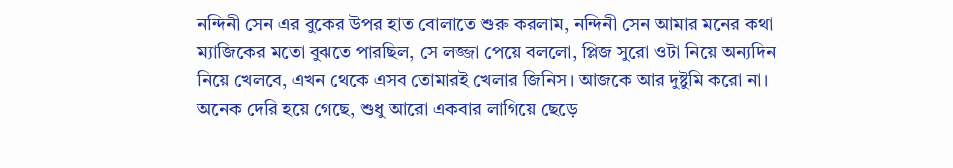নন্দিনী সেন এর বুকের উপর হাত বোলাতে শুরু করলাম, নন্দিনী সেন আমার মনের কথা ম্যাজিকের মতো বুঝতে পারছিল, সে লজ্জা পেয়ে বললো, প্লিজ সুরো ওটা নিয়ে অন্যদিন নিয়ে খেলবে, এখন থেকে এসব তোমারই খেলার জিনিস। আজকে আর দুষ্টুমি করো না। অনেক দেরি হয়ে গেছে, শুধু আরো একবার লাগিয়ে ছেড়ে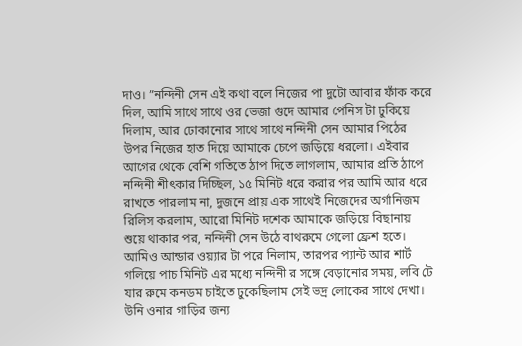দাও। ”নন্দিনী সেন এই কথা বলে নিজের পা দুটো আবার ফাঁক করে দিল, আমি সাথে সাথে ওর ভেজা গুদে আমার পেনিস টা ঢুকিয়ে দিলাম, আর ঢোকানোর সাথে সাথে নন্দিনী সেন আমার পিঠের উপর নিজের হাত দিয়ে আমাকে চেপে জড়িয়ে ধরলো। এইবার আগের থেকে বেশি গতিতে ঠাপ দিতে লাগলাম, আমার প্রতি ঠাপে নন্দিনী শীৎকার দিচ্ছিল, ১৫ মিনিট ধরে করার পর আমি আর ধরে রাখতে পারলাম না, দুজনে প্রায় এক সাথেই নিজেদের অর্গানিজম রিলিস করলাম, আরো মিনিট দশেক আমাকে জড়িয়ে বিছানায় শুয়ে থাকার পর, নন্দিনী সেন উঠে বাথরুমে গেলো ফ্রেশ হতে। আমিও আন্ডার ওয়্যার টা পরে নিলাম, তারপর প্যান্ট আর শার্ট গলিয়ে পাচ মিনিট এর মধ্যে নন্দিনী র সঙ্গে বেড়ানোর সময়, লবি টে যার রুমে কনডম চাইতে ঢুকেছিলাম সেই ভদ্র লোকের সাথে দেখা। উনি ওনার গাড়ির জন্য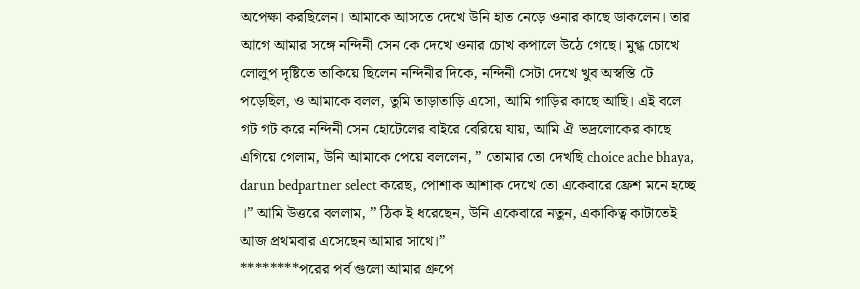অপেক্ষা করছিলেন। আমাকে আসতে দেখে উনি হাত নেড়ে ওনার কাছে ডাকলেন। তার আগে আমার সঙ্গে নন্দিনী সেন কে দেখে ওনার চোখ কপালে উঠে গেছে। মুগ্ধ চোখে লোলুপ দৃষ্টিতে তাকিয়ে ছিলেন নন্দিনীর দিকে, নন্দিনী সেটা দেখে খুব অস্বস্তি টে পড়েছিল, ও আমাকে বলল, তুমি তাড়াতাড়ি এসো, আমি গাড়ির কাছে আছি। এই বলে গট গট করে নন্দিনী সেন হোটেলের বাইরে বেরিয়ে যায়, আমি ঐ ভদ্রলোকের কাছে এগিয়ে গেলাম, উনি আমাকে পেয়ে বললেন, ” তোমার তো দেখছি choice ache bhaya, darun bedpartner select করেছ, পোশাক আশাক দেখে তো একেবারে ফ্রেশ মনে হচ্ছে ।” আমি উত্তরে বললাম, ” ঠিক ই ধরেছেন, উনি একেবারে নতুন, একাকিত্ব কাটাতেই আজ প্রথমবার এসেছেন আমার সাথে।”
********পরের পর্ব গুলো আমার গ্রুপে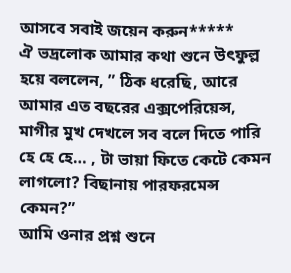আসবে সবাই জয়েন করুন*****
ঐ ভদ্রলোক আমার কথা শুনে উৎফুল্ল হয়ে বললেন, ” ঠিক ধরেছি, আরে আমার এত বছরের এক্সপেরিয়েন্স, মাগীর মুখ দেখলে সব বলে দিতে পারি হে হে হে… , টা ভায়া ফিতে কেটে কেমন লাগলো? বিছানায় পারফরমেন্স কেমন?”
আমি ওনার প্রশ্ন শুনে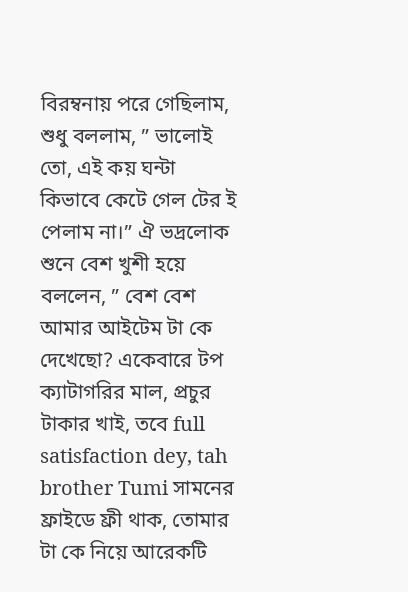বিরম্বনায় পরে গেছিলাম, শুধু বললাম, ” ভালোই তো, এই কয় ঘন্টা কিভাবে কেটে গেল টের ই পেলাম না।” ঐ ভদ্রলোক শুনে বেশ খুশী হয়ে বললেন, ” বেশ বেশ আমার আইটেম টা কে দেখেছো? একেবারে টপ ক্যাটাগরির মাল, প্রচুর টাকার খাই, তবে full satisfaction dey, tah brother Tumi সামনের ফ্রাইডে ফ্রী থাক, তোমার টা কে নিয়ে আরেকটি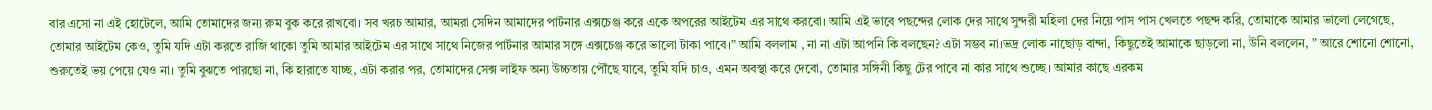বার এসো না এই হোটেলে, আমি তোমাদের জন্য রুম বুক করে রাখবো। সব খরচ আমার, আমরা সেদিন আমাদের পার্টনার এক্সচেঞ্জ করে একে অপরের আইটেম এর সাথে করবো। আমি এই ভাবে পছন্দের লোক দের সাথে সুন্দরী মহিলা দের নিয়ে পাস পাস খেলতে পছন্দ করি, তোমাকে আমার ভালো লেগেছে, তোমার আইটেম কেও, তুমি যদি এটা করতে রাজি থাকো তুমি আমার আইটেম এর সাথে সাথে নিজের পার্টনার আমার সঙ্গে এক্সচেঞ্জ করে ভালো টাকা পাবে।” আমি বললাম , না না এটা আপনি কি বলছেন? এটা সম্ভব না।ভদ্র লোক নাছোড় বান্দা, কিছুতেই আমাকে ছাড়লো না, উনি বললেন, ” আরে শোনো শোনো, শুরুতেই ভয় পেয়ে যেও না। তুমি বুঝতে পারছো না, কি হারাতে যাচ্ছ, এটা করার পর, তোমাদের সেক্স লাইফ অন্য উচ্চতায় পৌঁছে যাবে, তুমি যদি চাও, এমন অবস্থা করে দেবো, তোমার সঙ্গিনী কিছু টের পাবে না কার সাথে শুচ্ছে। আমার কাছে এরকম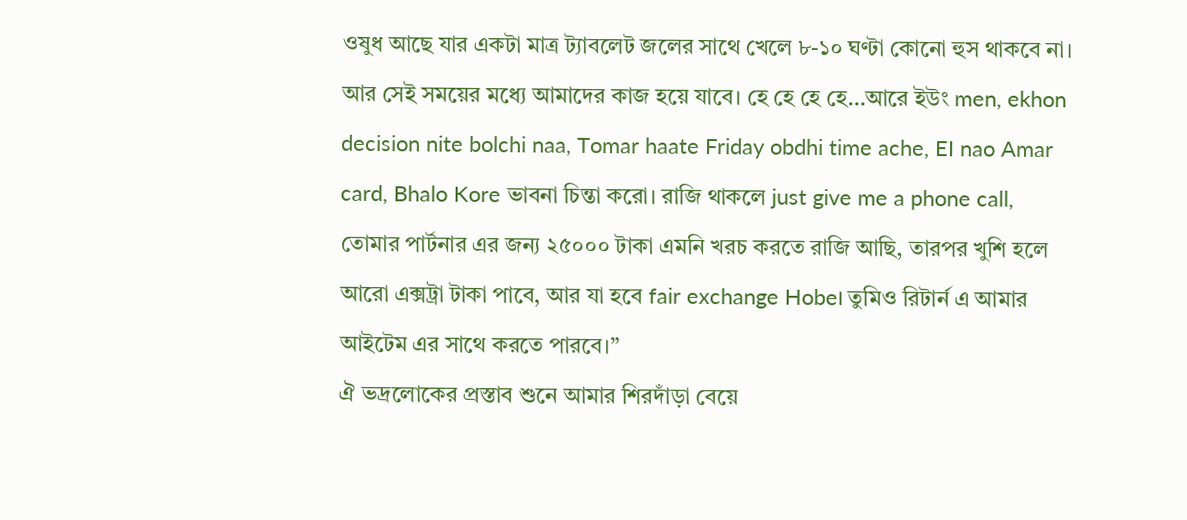ওষুধ আছে যার একটা মাত্র ট্যাবলেট জলের সাথে খেলে ৮-১০ ঘণ্টা কোনো হুস থাকবে না। আর সেই সময়ের মধ্যে আমাদের কাজ হয়ে যাবে। হে হে হে হে…আরে ইউং men, ekhon decision nite bolchi naa, Tomar haate Friday obdhi time ache, EI nao Amar card, Bhalo Kore ভাবনা চিন্তা করো। রাজি থাকলে just give me a phone call, তোমার পার্টনার এর জন্য ২৫০০০ টাকা এমনি খরচ করতে রাজি আছি, তারপর খুশি হলে আরো এক্সট্রা টাকা পাবে, আর যা হবে fair exchange Hobe। তুমিও রিটার্ন এ আমার আইটেম এর সাথে করতে পারবে।”
ঐ ভদ্রলোকের প্রস্তাব শুনে আমার শিরদাঁড়া বেয়ে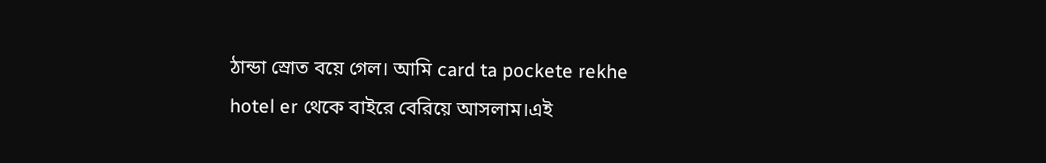ঠান্ডা স্রোত বয়ে গেল। আমি card ta pockete rekhe hotel er থেকে বাইরে বেরিয়ে আসলাম।এই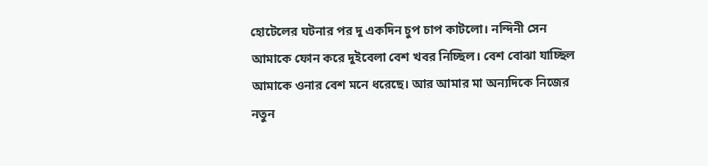হোটেলের ঘটনার পর দু একদিন চুপ চাপ কাটলো। নন্দিনী সেন আমাকে ফোন করে দুইবেলা বেশ খবর নিচ্ছিল। বেশ বোঝা যাচ্ছিল আমাকে ওনার বেশ মনে ধরেছে। আর আমার মা অন্যদিকে নিজের নতুন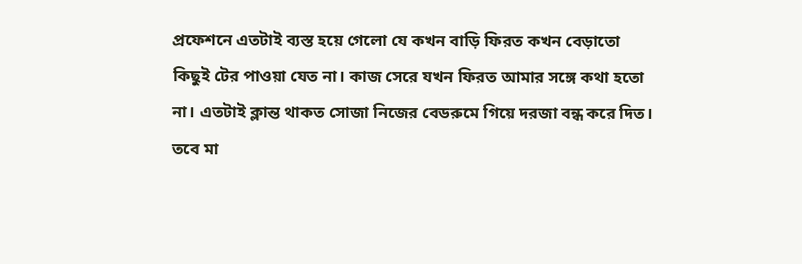প্রফেশনে এতটাই ব্যস্ত হয়ে গেলো যে কখন বাড়ি ফিরত কখন বেড়াতো কিছুই টের পাওয়া যেত না। কাজ সেরে যখন ফিরত আমার সঙ্গে কথা হতো না। এতটাই ক্লান্ত থাকত সোজা নিজের বেডরুমে গিয়ে দরজা বন্ধ করে দিত। তবে মা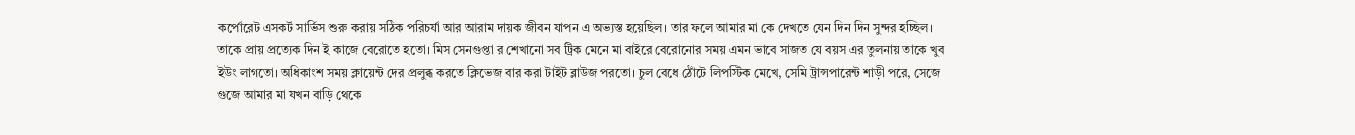কর্পোরেট এসকর্ট সার্ভিস শুরু করায় সঠিক পরিচর্যা আর আরাম দায়ক জীবন যাপন এ অভ্যস্ত হয়েছিল। তার ফলে আমার মা কে দেখতে যেন দিন দিন সুন্দর হচ্ছিল। তাকে প্রায় প্রত্যেক দিন ই কাজে বেরোতে হতো। মিস সেনগুপ্তা র শেখানো সব ট্রিক মেনে মা বাইরে বেরোনোর সময় এমন ভাবে সাজত যে বয়স এর তুলনায় তাকে খুব ইউং লাগতো। অধিকাংশ সময় ক্লায়েন্ট দের প্রলুব্ধ করতে ক্লিভেজ বার করা টাইট ব্লাউজ পরতো। চুল বেধে ঠোঁটে লিপস্টিক মেখে, সেমি ট্রান্সপারেন্ট শাড়ী পরে, সেজে গুজে আমার মা যখন বাড়ি থেকে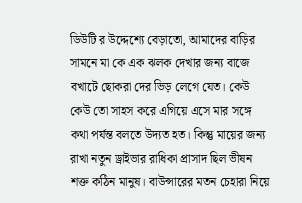ডিউটি র উদ্দেশ্যে বেড়াতো, আমাদের বাড়ির সামনে মা কে এক ঝলক দেখার জন্য বাজে বখাটে ছোকরা দের ভিড় লেগে যেত। কেউ কেউ তো সাহস করে এগিয়ে এসে মার সঙ্গে কথা পর্যন্ত বলতে উদ্যত হত। কিন্তু মায়ের জন্য রাখা নতুন ড্রাইভার রাধিকা প্রাসাদ ছিল ভীষন শক্ত কঠিন মানুষ। বাউন্সারের মতন চেহারা নিয়ে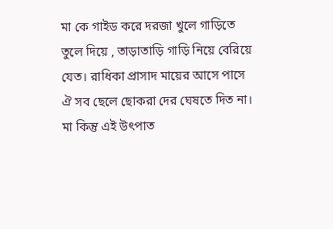মা কে গাইড করে দরজা খুলে গাড়িতে তুলে দিয়ে , তাড়াতাড়ি গাড়ি নিয়ে বেরিয়ে যেত। রাধিকা প্রাসাদ মায়ের আসে পাসে ঐ সব ছেলে ছোকরা দের ঘেষতে দিত না। মা কিন্তু এই উৎপাত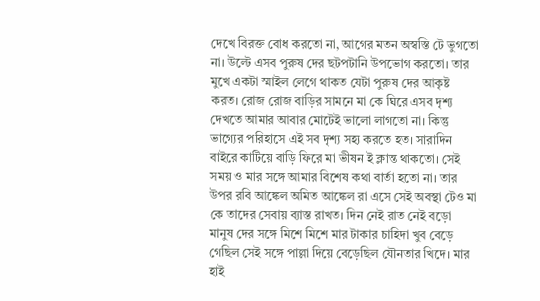দেখে বিরক্ত বোধ করতো না, আগের মতন অস্বস্তি টে ভুগতো না। উল্টে এসব পুরুষ দের ছটপটানি উপভোগ করতো। তার মুখে একটা স্মাইল লেগে থাকত যেটা পুরুষ দের আকৃষ্ট করত। রোজ রোজ বাড়ির সামনে মা কে ঘিরে এসব দৃশ্য দেখতে আমার আবার মোটেই ভালো লাগতো না। কিন্তু ভাগ্যের পরিহাসে এই সব দৃশ্য সহ্য করতে হত। সারাদিন বাইরে কাটিয়ে বাড়ি ফিরে মা ভীষন ই ক্লান্ত থাকতো। সেই সময় ও মার সঙ্গে আমার বিশেষ কথা বার্তা হতো না। তার উপর রবি আঙ্কেল অমিত আঙ্কেল রা এসে সেই অবস্থা টেও মা কে তাদের সেবায় ব্যাস্ত রাখত। দিন নেই রাত নেই বড়ো মানুষ দের সঙ্গে মিশে মিশে মার টাকার চাহিদা খুব বেড়ে গেছিল সেই সঙ্গে পাল্লা দিয়ে বেড়েছিল যৌনতার খিদে। মার হাই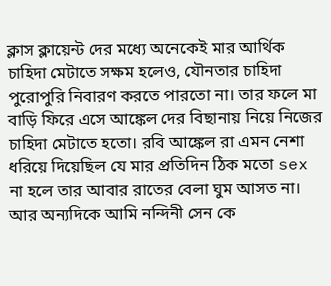ক্লাস ক্লায়েন্ট দের মধ্যে অনেকেই মার আর্থিক চাহিদা মেটাতে সক্ষম হলেও, যৌনতার চাহিদা পুরোপুরি নিবারণ করতে পারতো না। তার ফলে মা বাড়ি ফিরে এসে আঙ্কেল দের বিছানায় নিয়ে নিজের চাহিদা মেটাতে হতো। রবি আঙ্কেল রা এমন নেশা ধরিয়ে দিয়েছিল যে মার প্রতিদিন ঠিক মতো sex না হলে তার আবার রাতের বেলা ঘুম আসত না। আর অন্যদিকে আমি নন্দিনী সেন কে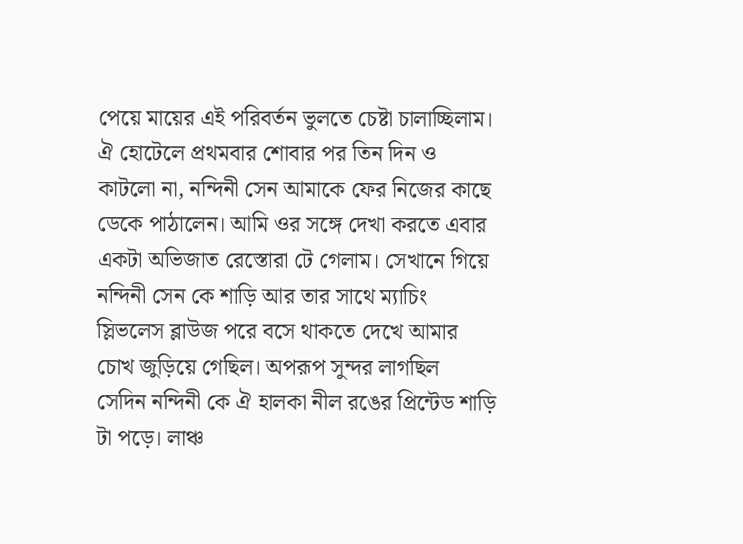পেয়ে মায়ের এই পরিবর্তন ভুলতে চেষ্টা চালাচ্ছিলাম। ঐ হোটেলে প্রথমবার শোবার পর তিন দিন ও কাটলো না, নন্দিনী সেন আমাকে ফের নিজের কাছে ডেকে পাঠালেন। আমি ওর সঙ্গে দেখা করতে এবার একটা অভিজাত রেস্তোরা টে গেলাম। সেখানে গিয়ে নন্দিনী সেন কে শাড়ি আর তার সাথে ম্যাচিং স্লিভলেস ব্লাউজ পরে বসে থাকতে দেখে আমার চোখ জুড়িয়ে গেছিল। অপরূপ সুন্দর লাগছিল সেদিন নন্দিনী কে ঐ হালকা নীল রঙের প্রিন্টেড শাড়ি টা পড়ে। লাঞ্চ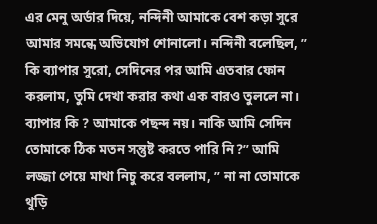এর মেনু অর্ডার দিয়ে, নন্দিনী আমাকে বেশ কড়া সুরে আমার সমন্ধে অভিযোগ শোনালো। নন্দিনী বলেছিল, ” কি ব্যাপার সুরো, সেদিনের পর আমি এতবার ফোন করলাম, তুমি দেখা করার কথা এক বারও তুললে না। ব্যাপার কি ? আমাকে পছন্দ নয়। নাকি আমি সেদিন তোমাকে ঠিক মতন সন্তুষ্ট করতে পারি নি?” আমি লজ্জা পেয়ে মাথা নিচু করে বললাম, ” না না তোমাকে থুড়ি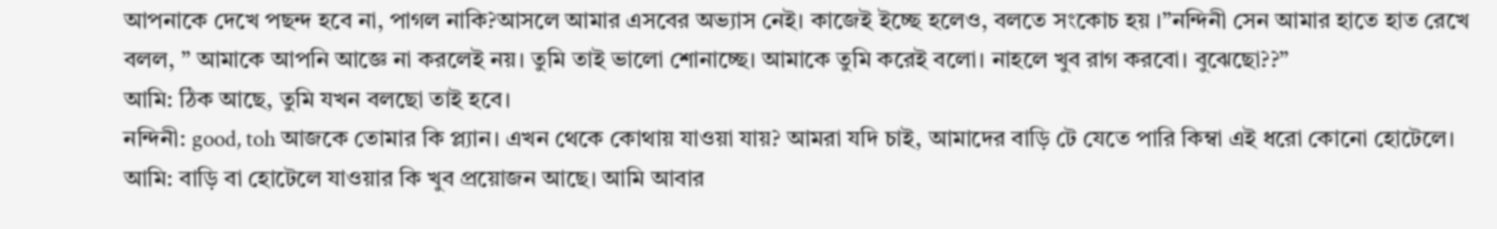আপনাকে দেখে পছন্দ হবে না, পাগল নাকি?আসলে আমার এসবের অভ্যাস নেই। কাজেই ইচ্ছে হলেও, বলতে সংকোচ হয় ।”নন্দিনী সেন আমার হাতে হাত রেখে বলল, ” আমাকে আপনি আজ্ঞে না করলেই নয়। তুমি তাই ভালো শোনাচ্ছে। আমাকে তুমি করেই বলো। নাহলে খুব রাগ করবো। বুঝেছো??”
আমি: ঠিক আছে, তুমি যখন বলছো তাই হবে।
নন্দিনী: good, toh আজকে তোমার কি প্ল্যান। এখন থেকে কোথায় যাওয়া যায়? আমরা যদি চাই, আমাদের বাড়ি টে যেতে পারি কিম্বা এই ধরো কোনো হোটেলে।
আমি: বাড়ি বা হোটেলে যাওয়ার কি খুব প্রয়োজন আছে। আমি আবার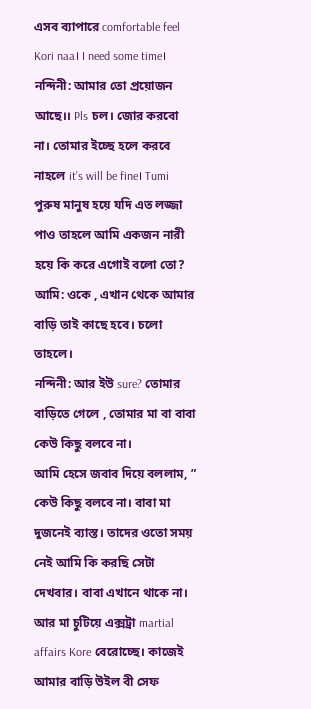এসব ব্যাপারে comfortable feel Kori naa। I need some time।
নন্দিনী: আমার তো প্রয়োজন আছে।। Pls চল। জোর করবো না। তোমার ইচ্ছে হলে করবে নাহলে it’s will be fine। Tumi পুরুষ মানুষ হয়ে যদি এত লজ্জা পাও তাহলে আমি একজন নারী হয়ে কি করে এগোই বলো তো?
আমি: ওকে , এখান থেকে আমার বাড়ি তাই কাছে হবে। চলো তাহলে।
নন্দিনী: আর ইউ sure? তোমার বাড়িতে গেলে , তোমার মা বা বাবা কেউ কিছু বলবে না।
আমি হেসে জবাব দিয়ে বললাম, ” কেউ কিছু বলবে না। বাবা মা দুজনেই ব্যাস্ত। তাদের ওতো সময় নেই আমি কি করছি সেটা দেখবার। বাবা এখানে থাকে না। আর মা চুটিয়ে এক্সট্রা martial affairs Kore বেরোচ্ছে। কাজেই আমার বাড়ি উইল বী সেফ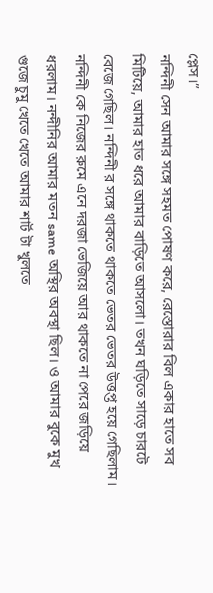প্লেস।”
নন্দিনী সেন আমার সঙ্গে সহমত পোষণ করে, রেস্তোরার বিল একার হাতে সব মিটিয়ে, আমার হাত ধরে আমার বাড়িতে আসলো। তখন ঘড়িতে সাড়ে চারটে বেজে গেছিল। নন্দিনী র সঙ্গে থাকতে থাকতে ভেতর ভেতর উত্তপ্ত হয়ে গেছিলাম। নন্দিনী কে নিজের রুমে এনে দরজা ভেজিয়ে আর থাকতে না পেরে জড়িয়ে ধরলাম। নন্দীনির আমার মতন same অস্থির অবস্থা ছিল। ও আমার বুকে মুখ গুজে চুমু খেতে খেতে আমার শার্ট টা খুলতে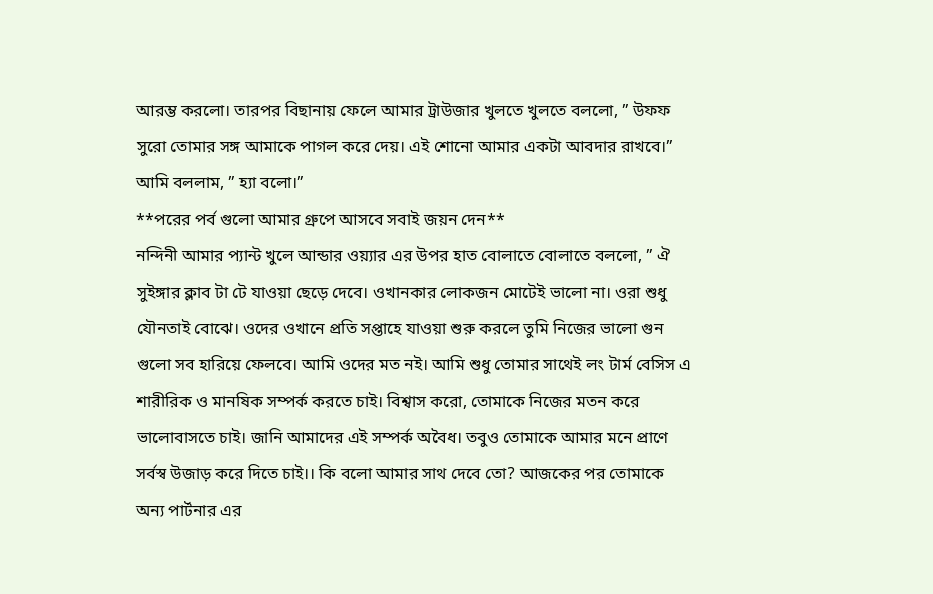আরম্ভ করলো। তারপর বিছানায় ফেলে আমার ট্রাউজার খুলতে খুলতে বললো, ” উফফ সুরো তোমার সঙ্গ আমাকে পাগল করে দেয়। এই শোনো আমার একটা আবদার রাখবে।” আমি বললাম, ” হ্যা বলো।”
**পরের পর্ব গুলো আমার গ্রুপে আসবে সবাই জয়ন দেন**
নন্দিনী আমার প্যান্ট খুলে আন্ডার ওয়্যার এর উপর হাত বোলাতে বোলাতে বললো, ” ঐ সুইঙ্গার ক্লাব টা টে যাওয়া ছেড়ে দেবে। ওখানকার লোকজন মোটেই ভালো না। ওরা শুধু যৌনতাই বোঝে। ওদের ওখানে প্রতি সপ্তাহে যাওয়া শুরু করলে তুমি নিজের ভালো গুন গুলো সব হারিয়ে ফেলবে। আমি ওদের মত নই। আমি শুধু তোমার সাথেই লং টার্ম বেসিস এ শারীরিক ও মানষিক সম্পর্ক করতে চাই। বিশ্বাস করো, তোমাকে নিজের মতন করে ভালোবাসতে চাই। জানি আমাদের এই সম্পর্ক অবৈধ। তবুও তোমাকে আমার মনে প্রাণে সর্বস্ব উজাড় করে দিতে চাই।। কি বলো আমার সাথ দেবে তো? আজকের পর তোমাকে অন্য পার্টনার এর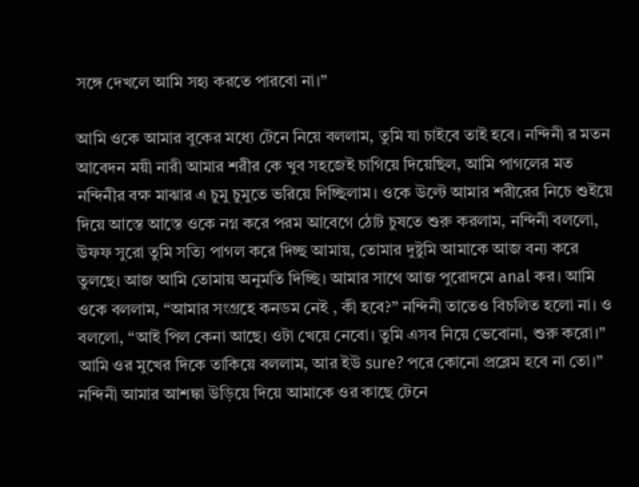সঙ্গে দেখলে আমি সহ্য করতে পারবো না।”

আমি ওকে আমার বুকের মধ্যে টেনে নিয়ে বললাম, তুমি যা চাইবে তাই হবে। নন্দিনী র মতন আবেদন ময়ী নারী আমার শরীর কে খুব সহজেই চাগিয়ে দিয়েছিল, আমি পাগলের মত নন্দিনীর বক্ষ মাঝার এ চুমু চুমুতে ভরিয়ে দিচ্ছিলাম। ওকে উল্টে আমার শরীরের নিচে শুইয়ে দিয়ে আস্তে আস্তে ওকে নগ্ন করে পরম আবেগে ঠোট চুষতে শুরু করলাম, নন্দিনী বললো, উফফ সুরো তুমি সত্যি পাগল করে দিচ্ছ আমায়, তোমার দুষ্টুমি আমাকে আজ বন্য করে তুলছে। আজ আমি তোমায় অনুমতি দিচ্ছি। আমার সাথে আজ পুরোদমে anal কর। আমি ওকে বললাম, “আমার সংগ্রহে কনডম নেই , কী হবে?” নন্দিনী তাতেও বিচলিত হলো না। ও বললো, “আই পিল কেনা আছে। ওটা খেয়ে নেবো। তুমি এসব নিয়ে ভেবোনা, শুরু করো।” আমি ওর মুখের দিকে তাকিয়ে বললাম, আর ইউ sure? পরে কোনো প্রব্লেম হবে না তো।” নন্দিনী আমার আশঙ্কা উড়িয়ে দিয়ে আমাকে ওর কাছে টেনে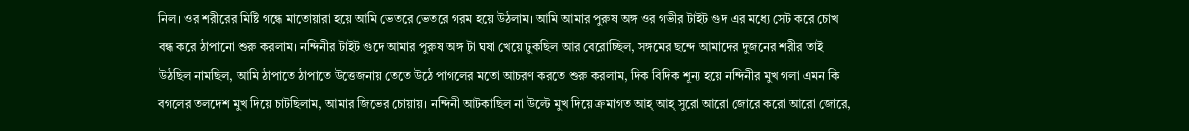নিল। ওর শরীরের মিষ্টি গন্ধে মাতোয়ারা হয়ে আমি ভেতরে ভেতরে গরম হয়ে উঠলাম। আমি আমার পুরুষ অঙ্গ ওর গভীর টাইট গুদ এর মধ্যে সেট করে চোখ বন্ধ করে ঠাপানো শুরু করলাম। নন্দিনীর টাইট গুদে আমার পুরুষ অঙ্গ টা ঘষা খেয়ে ঢুকছিল আর বেরোচ্ছিল, সঙ্গমের ছন্দে আমাদের দুজনের শরীর তাই উঠছিল নামছিল, আমি ঠাপাতে ঠাপাতে উত্তেজনায় তেতে উঠে পাগলের মতো আচরণ করতে শুরু করলাম, দিক বিদিক শূন্য হয়ে নন্দিনীর মুখ গলা এমন কি বগলের তলদেশ মুখ দিয়ে চাটছিলাম, আমার জিভের চোয়ায়। নন্দিনী আটকাছিল না উল্টে মুখ দিয়ে ক্রমাগত আহ্ আহ্ সুরো আরো জোরে করো আরো জোরে,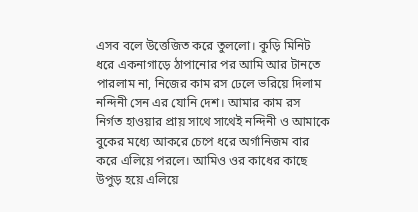এসব বলে উত্তেজিত করে তুললো। কুড়ি মিনিট ধরে একনাগাড়ে ঠাপানোর পর আমি আর টানতে পারলাম না, নিজের কাম রস ঢেলে ভরিয়ে দিলাম নন্দিনী সেন এর যোনি দেশ। আমার কাম রস নির্গত হাওয়ার প্রায় সাথে সাথেই নন্দিনী ও আমাকে বুকের মধ্যে আকরে চেপে ধরে অর্গানিজম বার করে এলিয়ে পরলে। আমিও ওর কাধের কাছে উপুড় হয়ে এলিয়ে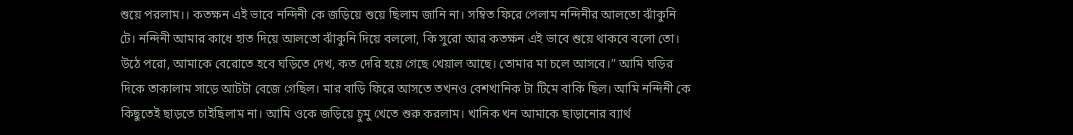শুয়ে পরলাম।। কতক্ষন এই ভাবে নন্দিনী কে জড়িয়ে শুয়ে ছিলাম জানি না। সম্বিত ফিরে পেলাম নন্দিনীর আলতো ঝাঁকুনি টে। নন্দিনী আমার কাধে হাত দিয়ে আলতো ঝাঁকুনি দিয়ে বললো, কি সুরো আর কতক্ষন এই ভাবে শুয়ে থাকবে বলো তো। উঠে পরো, আমাকে বেরোতে হবে ঘড়িতে দেখ, কত দেরি হয়ে গেছে খেয়াল আছে। তোমার মা চলে আসবে।” আমি ঘড়ির দিকে তাকালাম সাড়ে আটটা বেজে গেছিল। মার বাড়ি ফিরে আসতে তখনও বেশখানিক টা টিমে বাকি ছিল। আমি নন্দিনী কে কিছুতেই ছাড়তে চাইছিলাম না। আমি ওকে জড়িয়ে চুমু খেতে শুরু করলাম। খানিক খন আমাকে ছাড়ানোর ব্যার্থ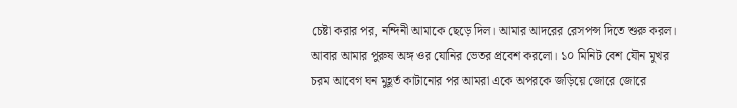চেষ্টা করার পর, নন্দিনী আমাকে ছেড়ে দিল। আমার আদরের রেসপন্স দিতে শুরু করল। আবার আমার পুরুষ অঙ্গ ওর যোনির ভেতর প্রবেশ করলো। ১০ মিনিট বেশ যৌন মুখর চরম আবেগ ঘন মুহূর্ত কাটানোর পর আমরা একে অপরকে জড়িয়ে জোরে জোরে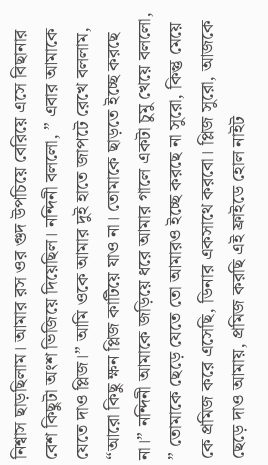নিশ্বাস ছাড়ছিলাম। আমার রস ওর গুদ উপচিয়ে বেরিয়ে এসে বিছানার বেশ কিছুটা অংশ ভিজিয়ে দিয়েছিল। নন্দিনী বললো, ” এবার আমাকে যেতে দাও প্লিজ।” আমি ওকে আমার দুই হাতে জাপটে রেখে বললাম, “আরো কিছু ক্ষন প্লিজ কাটিয়ে যাও না। তোমাকে ছাড়তে ইচ্ছে করছে না।” নন্দিনী আমাকে জড়িয়ে ধরে আমার গালে একটা চুমু খেয়ে বললো, ” তোমাকে ছেড়ে যেতে তো আমারও ইচ্ছে করছে না সুরো, কিন্তু মেয়ে কে প্রমিজ করে এসেছি, ডিনার একসাথে করবো। প্লিজ সুরো, আজকে ছেড়ে দাও আমায়, প্রমিজ করছি এই ফ্রাইডে হোল নাইট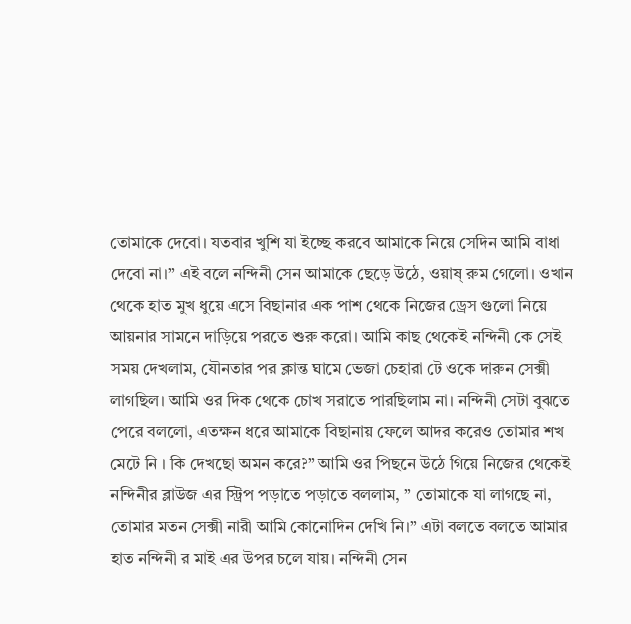তোমাকে দেবো। যতবার খুশি যা ইচ্ছে করবে আমাকে নিয়ে সেদিন আমি বাধা দেবো না।” এই বলে নন্দিনী সেন আমাকে ছেড়ে উঠে, ওয়াষ্ রুম গেলো। ওখান থেকে হাত মুখ ধুয়ে এসে বিছানার এক পাশ থেকে নিজের ড্রেস গুলো নিয়ে আয়নার সামনে দাড়িয়ে পরতে শুরু করো। আমি কাছ থেকেই নন্দিনী কে সেই সময় দেখলাম, যৌনতার পর ক্লান্ত ঘামে ভেজা চেহারা টে ওকে দারুন সেক্সী লাগছিল। আমি ওর দিক থেকে চোখ সরাতে পারছিলাম না। নন্দিনী সেটা বুঝতে পেরে বললো, এতক্ষন ধরে আমাকে বিছানায় ফেলে আদর করেও তোমার শখ মেটে নি । কি দেখছো অমন করে?” আমি ওর পিছনে উঠে গিয়ে নিজের থেকেই নন্দিনীর ব্লাউজ এর স্ট্রিপ পড়াতে পড়াতে বললাম, ” তোমাকে যা লাগছে না, তোমার মতন সেক্সী নারী আমি কোনোদিন দেখি নি।” এটা বলতে বলতে আমার হাত নন্দিনী র মাই এর উপর চলে যায়। নন্দিনী সেন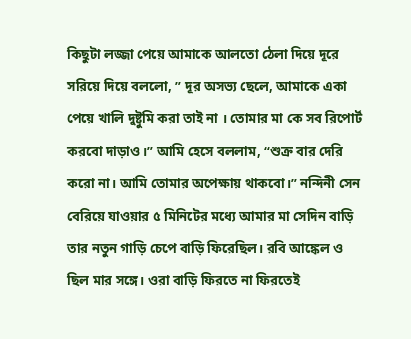কিছুটা লজ্জা পেয়ে আমাকে আলতো ঠেলা দিয়ে দূরে সরিয়ে দিয়ে বললো, ” দূর অসভ্য ছেলে, আমাকে একা পেয়ে খালি দুষ্টুমি করা তাই না । তোমার মা কে সব রিপোর্ট করবো দাড়াও।” আমি হেসে বললাম, “শুক্র বার দেরি করো না। আমি তোমার অপেক্ষায় থাকবো।” নন্দিনী সেন বেরিয়ে যাওয়ার ৫ মিনিটের মধ্যে আমার মা সেদিন বাড়ি তার নতুন গাড়ি চেপে বাড়ি ফিরেছিল। রবি আঙ্কেল ও ছিল মার সঙ্গে। ওরা বাড়ি ফিরতে না ফিরতেই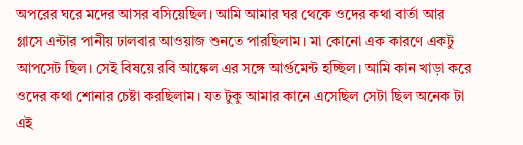অপরের ঘরে মদের আসর বসিয়েছিল। আমি আমার ঘর থেকে ওদের কথা বার্তা আর গ্লাসে এন্টার পানীয় ঢালবার আওয়াজ শুনতে পারছিলাম। মা কোনো এক কারণে একটু আপসেট ছিল। সেই বিষয়ে রবি আঙ্কেল এর সঙ্গে আর্গুমেন্ট হচ্ছিল। আমি কান খাড়া করে ওদের কথা শোনার চেষ্টা করছিলাম। যত টুকু আমার কানে এসেছিল সেটা ছিল অনেক টা এই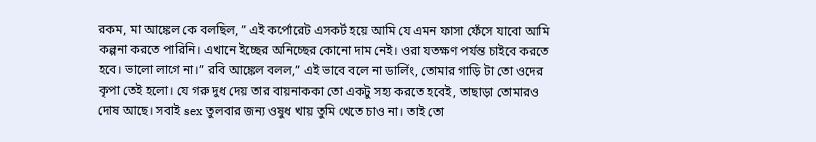রকম, মা আঙ্কেল কে বলছিল, ” এই কর্পোরেট এসকর্ট হয়ে আমি যে এমন ফাসা ফেঁসে যাবো আমি কল্পনা করতে পারিনি। এখানে ইচ্ছের অনিচ্ছের কোনো দাম নেই। ওরা যতক্ষণ পর্যন্ত চাইবে করতে হবে। ভালো লাগে না।” রবি আঙ্কেল বলল,” এই ভাবে বলে না ডার্লিং, তোমার গাড়ি টা তো ওদের কৃপা তেই হলো। যে গরু দুধ দেয় তার বায়নাককা তো একটু সহ্য করতে হবেই, তাছাড়া তোমারও দোষ আছে। সবাই sex তুলবার জন্য ওষুধ খায় তুমি খেতে চাও না। তাই তো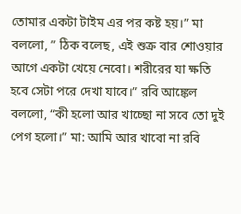তোমার একটা টাইম এর পর কষ্ট হয়।” মা বললো, ” ঠিক বলেছ, এই শুক্র বার শোওয়ার আগে একটা খেয়ে নেবো। শরীরের যা ক্ষতি হবে সেটা পরে দেখা যাবে।” রবি আঙ্কেল বললো, “কী হলো আর খাচ্ছো না সবে তো দুই পেগ হলো।” মা: আমি আর খাবো না রবি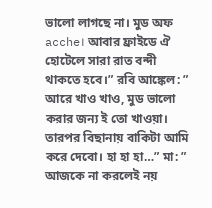ভালো লাগছে না। মুড অফ acche। আবার ফ্রাইডে ঐ হোটেলে সারা রাত বন্দী থাকতে হবে।” রবি আঙ্কেল: ” আরে খাও খাও, মুড ভালো করার জন্য ই তো খাওয়া। তারপর বিছানায় বাকিটা আমি করে দেবো। হা হা হা…” মা: ” আজকে না করলেই নয়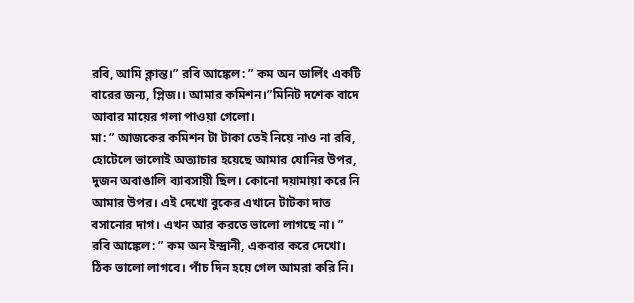রবি, আমি ক্লান্ত।” রবি আঙ্কেল: ” কম অন ডার্লিং একটি বারের জন্য, প্লিজ।। আমার কমিশন।”মিনিট দশেক বাদে আবার মায়ের গলা পাওয়া গেলো।
মা: ” আজকের কমিশন টা টাকা তেই নিয়ে নাও না রবি, হোটেলে ভালোই অত্যাচার হয়েছে আমার যোনির উপর, দুজন অবাঙালি ব্যাবসায়ী ছিল। কোনো দয়ামায়া করে নি আমার উপর। এই দেখো বুকের এখানে টাটকা দাত বসানোর দাগ। এখন আর করতে ভালো লাগছে না। ”
রবি আঙ্কেল: ” কম অন ইন্দ্রানী, একবার করে দেখো। ঠিক ভালো লাগবে। পাঁচ দিন হয়ে গেল আমরা করি নি।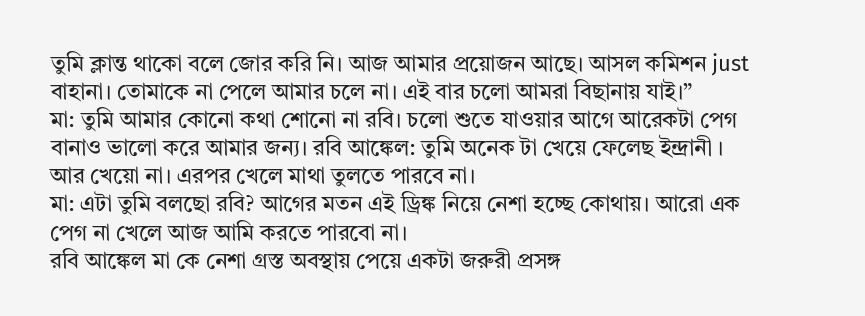তুমি ক্লান্ত থাকো বলে জোর করি নি। আজ আমার প্রয়োজন আছে। আসল কমিশন just বাহানা। তোমাকে না পেলে আমার চলে না। এই বার চলো আমরা বিছানায় যাই।”
মা: তুমি আমার কোনো কথা শোনো না রবি। চলো শুতে যাওয়ার আগে আরেকটা পেগ বানাও ভালো করে আমার জন্য। রবি আঙ্কেল: তুমি অনেক টা খেয়ে ফেলেছ ইন্দ্রানী । আর খেয়ো না। এরপর খেলে মাথা তুলতে পারবে না।
মা: এটা তুমি বলছো রবি? আগের মতন এই ড্রিঙ্ক নিয়ে নেশা হচ্ছে কোথায়। আরো এক পেগ না খেলে আজ আমি করতে পারবো না।
রবি আঙ্কেল মা কে নেশা গ্রস্ত অবস্থায় পেয়ে একটা জরুরী প্রসঙ্গ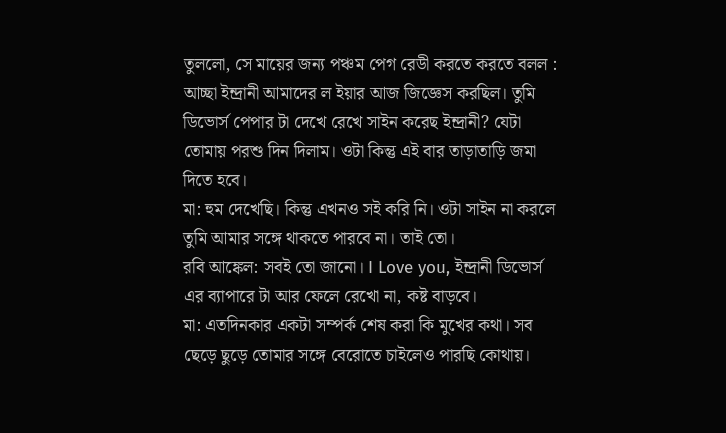তুললো, সে মায়ের জন্য পঞ্চম পেগ রেডী করতে করতে বলল : আচ্ছা ইন্দ্রানী আমাদের ল ইয়ার আজ জিজ্ঞেস করছিল। তুমি ডিভোর্স পেপার টা দেখে রেখে সাইন করেছ ইন্দ্রানী? যেটা তোমায় পরশু দিন দিলাম। ওটা কিন্তু এই বার তাড়াতাড়ি জমা দিতে হবে।
মা: হুম দেখেছি। কিন্তু এখনও সই করি নি। ওটা সাইন না করলে তুমি আমার সঙ্গে থাকতে পারবে না। তাই তো।
রবি আঙ্কেল: সবই তো জানো। I Love you, ইন্দ্রানী ডিভোর্স এর ব্যাপারে টা আর ফেলে রেখো না, কষ্ট বাড়বে।
মা: এতদিনকার একটা সম্পর্ক শেষ করা কি মুখের কথা। সব ছেড়ে ছুড়ে তোমার সঙ্গে বেরোতে চাইলেও পারছি কোথায়।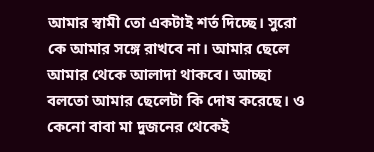আমার স্বামী তো একটাই শর্ত দিচ্ছে। সুরো কে আমার সঙ্গে রাখবে না। আমার ছেলে আমার থেকে আলাদা থাকবে। আচ্ছা বলতো আমার ছেলেটা কি দোষ করেছে। ও কেনো বাবা মা দুজনের থেকেই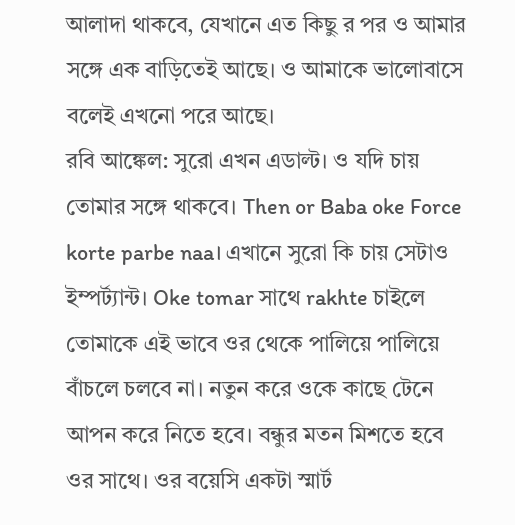আলাদা থাকবে, যেখানে এত কিছু র পর ও আমার সঙ্গে এক বাড়িতেই আছে। ও আমাকে ভালোবাসে বলেই এখনো পরে আছে।
রবি আঙ্কেল: সুরো এখন এডাল্ট। ও যদি চায় তোমার সঙ্গে থাকবে। Then or Baba oke Force korte parbe naa। এখানে সুরো কি চায় সেটাও ইম্পর্ট্যান্ট। Oke tomar সাথে rakhte চাইলে তোমাকে এই ভাবে ওর থেকে পালিয়ে পালিয়ে বাঁচলে চলবে না। নতুন করে ওকে কাছে টেনে আপন করে নিতে হবে। বন্ধুর মতন মিশতে হবে ওর সাথে। ওর বয়েসি একটা স্মার্ট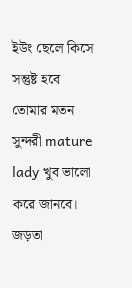ইউং ছেলে কিসে সন্তুষ্ট হবে তোমার মতন সুন্দরী mature lady খুব ভালো করে জানবে। জড়তা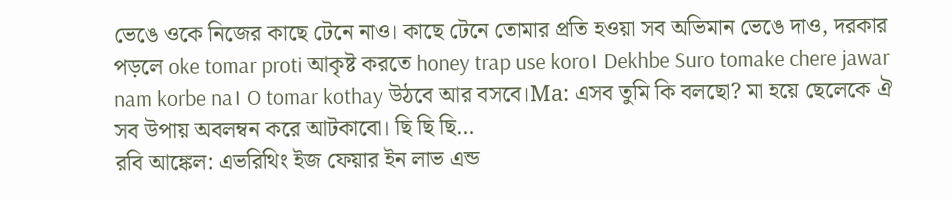ভেঙে ওকে নিজের কাছে টেনে নাও। কাছে টেনে তোমার প্রতি হওয়া সব অভিমান ভেঙে দাও, দরকার পড়লে oke tomar proti আকৃষ্ট করতে honey trap use koro। Dekhbe Suro tomake chere jawar nam korbe na। O tomar kothay উঠবে আর বসবে।Ma: এসব তুমি কি বলছো? মা হয়ে ছেলেকে ঐ সব উপায় অবলম্বন করে আটকাবো। ছি ছি ছি…
রবি আঙ্কেল: এভরিথিং ইজ ফেয়ার ইন লাভ এন্ড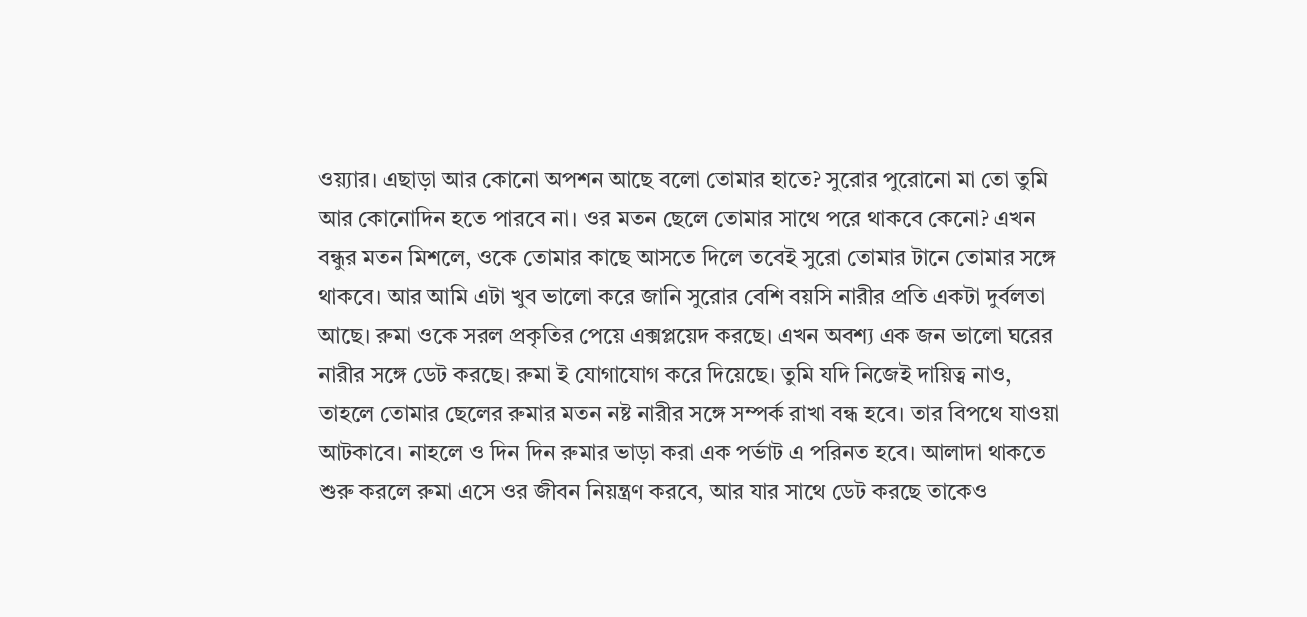ওয়্যার। এছাড়া আর কোনো অপশন আছে বলো তোমার হাতে? সুরোর পুরোনো মা তো তুমি আর কোনোদিন হতে পারবে না। ওর মতন ছেলে তোমার সাথে পরে থাকবে কেনো? এখন বন্ধুর মতন মিশলে, ওকে তোমার কাছে আসতে দিলে তবেই সুরো তোমার টানে তোমার সঙ্গে থাকবে। আর আমি এটা খুব ভালো করে জানি সুরোর বেশি বয়সি নারীর প্রতি একটা দুর্বলতা আছে। রুমা ওকে সরল প্রকৃতির পেয়ে এক্সপ্লয়েদ করছে। এখন অবশ্য এক জন ভালো ঘরের নারীর সঙ্গে ডেট করছে। রুমা ই যোগাযোগ করে দিয়েছে। তুমি যদি নিজেই দায়িত্ব নাও, তাহলে তোমার ছেলের রুমার মতন নষ্ট নারীর সঙ্গে সম্পর্ক রাখা বন্ধ হবে। তার বিপথে যাওয়া আটকাবে। নাহলে ও দিন দিন রুমার ভাড়া করা এক পর্ভাট এ পরিনত হবে। আলাদা থাকতে শুরু করলে রুমা এসে ওর জীবন নিয়ন্ত্রণ করবে, আর যার সাথে ডেট করছে তাকেও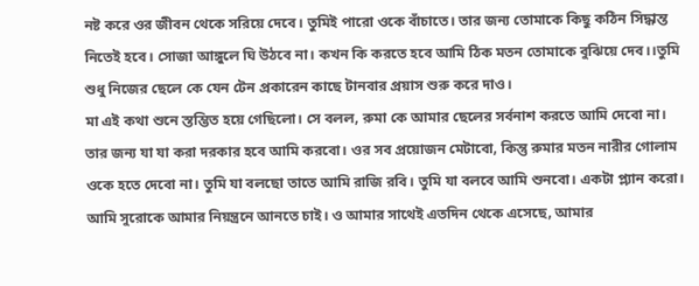নষ্ট করে ওর জীবন থেকে সরিয়ে দেবে। তুমিই পারো ওকে বাঁচাতে। তার জন্য তোমাকে কিছু কঠিন সিদ্ধান্ত নিতেই হবে। সোজা আঙ্গুলে ঘি উঠবে না। কখন কি করতে হবে আমি ঠিক মতন তোমাকে বুঝিয়ে দেব।।তুমি শুধু নিজের ছেলে কে যেন টেন প্রকারেন কাছে টানবার প্রয়াস শুরু করে দাও।
মা এই কথা শুনে স্তম্ভিত হয়ে গেছিলো। সে বলল, রুমা কে আমার ছেলের সর্বনাশ করতে আমি দেবো না। তার জন্য যা যা করা দরকার হবে আমি করবো। ওর সব প্রয়োজন মেটাবো, কিন্তু রুমার মতন নারীর গোলাম ওকে হতে দেবো না। তুমি যা বলছো তাতে আমি রাজি রবি। তুমি যা বলবে আমি শুনবো। একটা প্ল্যান করো। আমি সুরোকে আমার নিয়ন্ত্রনে আনতে চাই। ও আমার সাথেই এতদিন থেকে এসেছে, আমার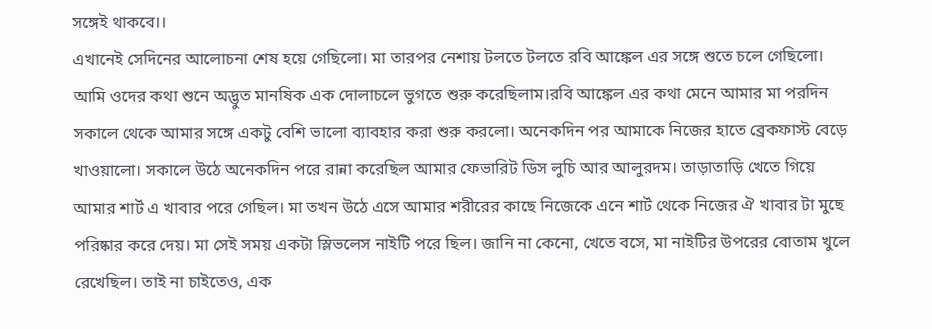সঙ্গেই থাকবে।।
এখানেই সেদিনের আলোচনা শেষ হয়ে গেছিলো। মা তারপর নেশায় টলতে টলতে রবি আঙ্কেল এর সঙ্গে শুতে চলে গেছিলো। আমি ওদের কথা শুনে অদ্ভুত মানষিক এক দোলাচলে ভুগতে শুরু করেছিলাম।রবি আঙ্কেল এর কথা মেনে আমার মা পরদিন সকালে থেকে আমার সঙ্গে একটু বেশি ভালো ব্যাবহার করা শুরু করলো। অনেকদিন পর আমাকে নিজের হাতে ব্রেকফাস্ট বেড়ে খাওয়ালো। সকালে উঠে অনেকদিন পরে রান্না করেছিল আমার ফেভারিট ডিস লুচি আর আলুরদম। তাড়াতাড়ি খেতে গিয়ে আমার শার্ট এ খাবার পরে গেছিল। মা তখন উঠে এসে আমার শরীরের কাছে নিজেকে এনে শার্ট থেকে নিজের ঐ খাবার টা মুছে পরিষ্কার করে দেয়। মা সেই সময় একটা স্লিভলেস নাইটি পরে ছিল। জানি না কেনো, খেতে বসে, মা নাইটির উপরের বোতাম খুলে রেখেছিল। তাই না চাইতেও, এক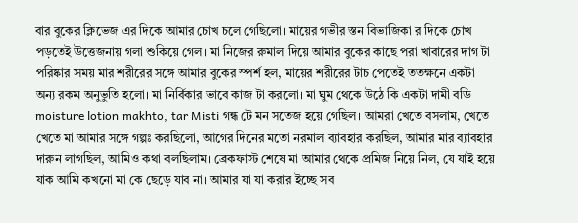বার বুকের ক্লিভেজ এর দিকে আমার চোখ চলে গেছিলো। মায়ের গভীর স্তন বিভাজিকা র দিকে চোখ পড়তেই উত্তেজনায় গলা শুকিয়ে গেল। মা নিজের রুমাল দিয়ে আমার বুকের কাছে পরা খাবারের দাগ টা পরিষ্কার সময় মার শরীরের সঙ্গে আমার বুকের স্পর্শ হল, মায়ের শরীরের টাচ পেতেই ততক্ষনে একটা অন্য রকম অনুভুতি হলো। মা নির্বিকার ভাবে কাজ টা করলো। মা ঘুম থেকে উঠে কি একটা দামী বডি moisture lotion makhto, tar Misti গন্ধ টে মন সতেজ হয়ে গেছিল। আমরা খেতে বসলাম, খেতে খেতে মা আমার সঙ্গে গল্পঃ করছিলো, আগের দিনের মতো নরমাল ব্যাবহার করছিল, আমার মার ব্যাবহার দারুন লাগছিল, আমিও কথা বলছিলাম। ব্রেকফাস্ট শেষে মা আমার থেকে প্রমিজ নিয়ে নিল, যে যাই হয়ে যাক আমি কখনো মা কে ছেড়ে যাব না। আমার যা যা করার ইচ্ছে সব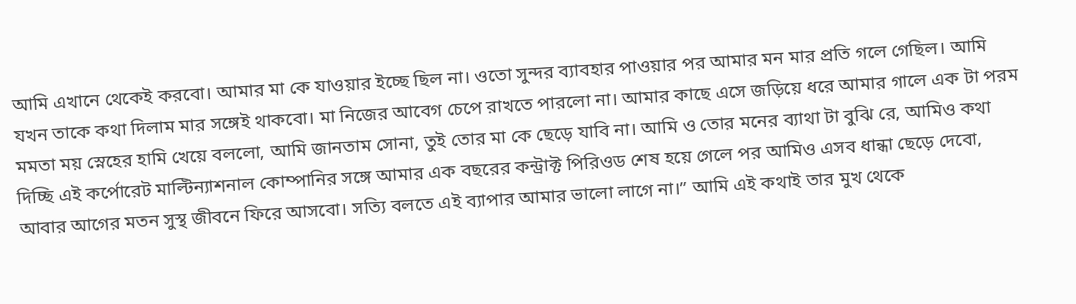আমি এখানে থেকেই করবো। আমার মা কে যাওয়ার ইচ্ছে ছিল না। ওতো সুন্দর ব্যাবহার পাওয়ার পর আমার মন মার প্রতি গলে গেছিল। আমি যখন তাকে কথা দিলাম মার সঙ্গেই থাকবো। মা নিজের আবেগ চেপে রাখতে পারলো না। আমার কাছে এসে জড়িয়ে ধরে আমার গালে এক টা পরম মমতা ময় স্নেহের হামি খেয়ে বললো, আমি জানতাম সোনা, তুই তোর মা কে ছেড়ে যাবি না। আমি ও তোর মনের ব্যাথা টা বুঝি রে, আমিও কথা দিচ্ছি এই কর্পোরেট মাল্টিন্যাশনাল কোম্পানির সঙ্গে আমার এক বছরের কন্ট্রাক্ট পিরিওড শেষ হয়ে গেলে পর আমিও এসব ধান্ধা ছেড়ে দেবো, আবার আগের মতন সুস্থ জীবনে ফিরে আসবো। সত্যি বলতে এই ব্যাপার আমার ভালো লাগে না।” আমি এই কথাই তার মুখ থেকে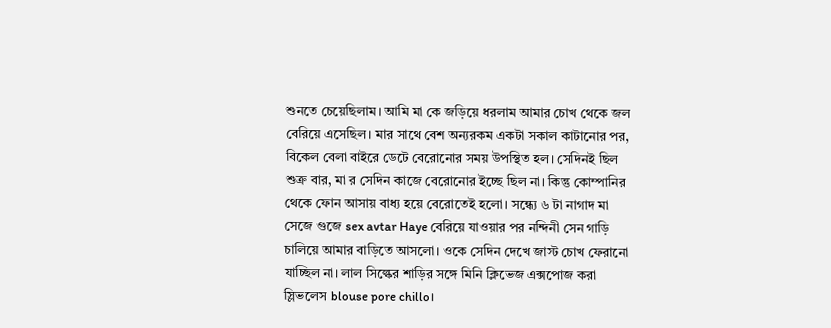শুনতে চেয়েছিলাম। আমি মা কে জড়িয়ে ধরলাম আমার চোখ থেকে জল বেরিয়ে এসেছিল। মার সাথে বেশ অন্যরকম একটা সকাল কাটানোর পর, বিকেল বেলা বাইরে ডেটে বেরোনোর সময় উপস্থিত হল। সেদিনই ছিল শুক্র বার, মা র সেদিন কাজে বেরোনোর ইচ্ছে ছিল না। কিন্তু কোম্পানির থেকে ফোন আসায় বাধ্য হয়ে বেরোতেই হলো। সন্ধ্যে ৬ টা নাগাদ মা সেজে গুজে sex avtar Haye বেরিয়ে যাওয়ার পর নন্দিনী সেন গাড়ি চালিয়ে আমার বাড়িতে আসলো। ওকে সেদিন দেখে জাস্ট চোখ ফেরানো যাচ্ছিল না। লাল সিল্কের শাড়ির সঙ্গে মিনি ক্লিভেজ এক্সপোজ করা স্লিভলেস blouse pore chillo।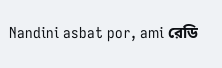Nandini asbat por, ami রেডি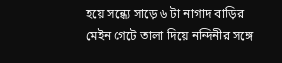হয়ে সন্ধ্যে সাড়ে ৬ টা নাগাদ বাড়ির মেইন গেটে তালা দিয়ে নন্দিনীর সঙ্গে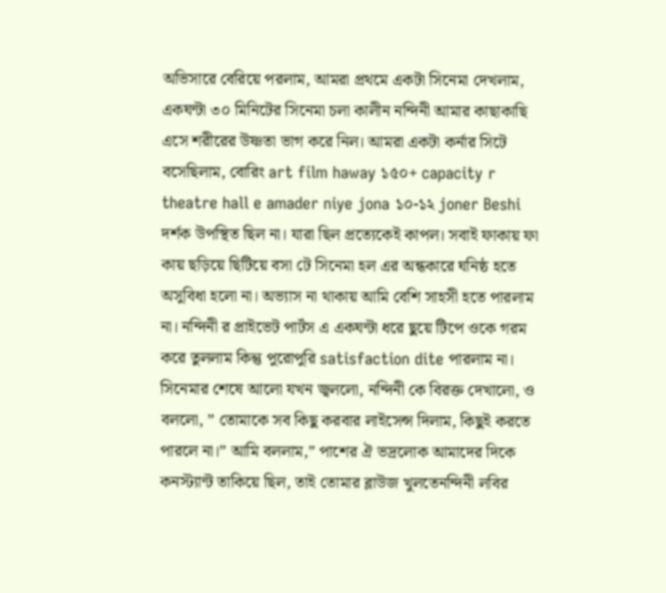অভিসারে বেরিয়ে পরলাম, আমরা প্রথমে একটা সিনেমা দেখলাম, একঘন্টা ৩০ মিনিটের সিনেমা চলা কালীন নন্দিনী আমার কাছাকাছি এসে শরীরের উষ্ণতা ভাগ করে নিল। আমরা একটা কর্নার সিটে বসেছিলাম, বোরিং art film haway ১৫০+ capacity r theatre hall e amader niye jona ১০-১২ joner Beshi দর্শক উপস্থিত ছিল না। যারা ছিল প্রত্যেকেই কাপল। সবাই ফাকায় ফা কায় ছড়িয়ে ছিটিয়ে বসা টে সিনেমা হল এর অন্ধকারে ঘনিষ্ঠ হতে অসুবিধা হলো না। অভ্যাস না থাকায় আমি বেশি সাহসী হতে পারলাম না। নন্দিনী র প্রাইভেট পার্টস এ একঘন্টা ধরে ছুয়ে টিপে ওকে গরম করে তুললাম কিন্তু পুরোপুরি satisfaction dite পারলাম না। সিনেমার শেষে আলো যখন জ্বললো, নন্দিনী কে বিরক্ত দেখালো, ও বললো, ” তোমাকে সব কিছু করবার লাইসেন্স দিলাম, কিছুই করতে পারলে না।” আমি বললাম,” পাশের ঐ ভদ্রলোক আমাদের দিকে কনস্ট্যান্ট তাকিয়ে ছিল, তাই তোমার ব্লাউজ খুলতেনন্দিনী লবির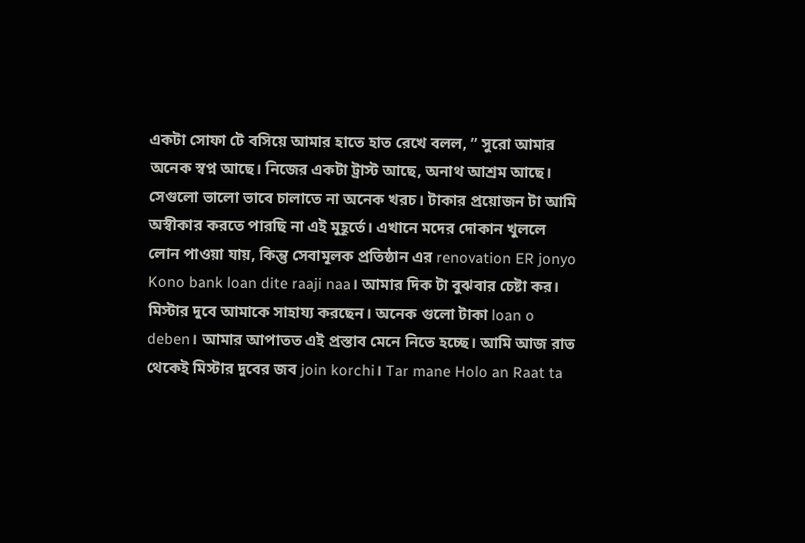একটা সোফা টে বসিয়ে আমার হাতে হাত রেখে বলল, ” সুরো আমার অনেক স্বপ্ন আছে। নিজের একটা ট্রাস্ট আছে, অনাথ আশ্রম আছে। সেগুলো ভালো ভাবে চালাতে না অনেক খরচ। টাকার প্রয়োজন টা আমি অস্বীকার করতে পারছি না এই মুহূর্তে। এখানে মদের দোকান খুললে লোন পাওয়া যায়, কিন্তু সেবামূলক প্রতিষ্ঠান এর renovation ER jonyo Kono bank loan dite raaji naa। আমার দিক টা বুঝবার চেষ্টা কর। মিস্টার দুবে আমাকে সাহায্য করছেন। অনেক গুলো টাকা loan o deben। আমার আপাতত এই প্রস্তাব মেনে নিতে হচ্ছে। আমি আজ রাত থেকেই মিস্টার দুবের জব join korchi। Tar mane Holo an Raat ta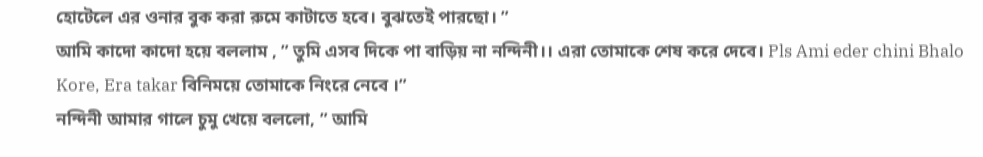হোটেলে এর ওনার বুক করা রুমে কাটাতে হবে। বুঝতেই পারছো। ”
আমি কাদো কাদো হয়ে বললাম , ” তুমি এসব দিকে পা বাড়িয় না নন্দিনী।। এরা তোমাকে শেষ করে দেবে। Pls Ami eder chini Bhalo Kore, Era takar বিনিময়ে তোমাকে নিংরে নেবে ।”
নন্দিনী আমার গালে চুমু খেয়ে বললো, ” আমি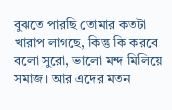বুঝতে পারছি তোমার কতটা খারাপ লাগছে, কিন্তু কি করবে বলো সুরো, ভালো মন্দ মিলিয়ে সমাজ। আর এদের মতন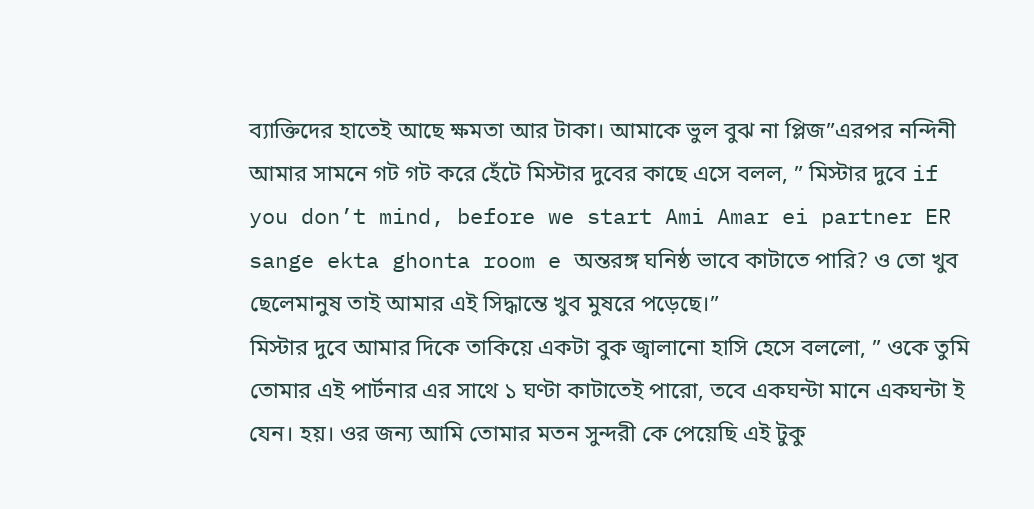ব্যাক্তিদের হাতেই আছে ক্ষমতা আর টাকা। আমাকে ভুল বুঝ না প্লিজ”এরপর নন্দিনী আমার সামনে গট গট করে হেঁটে মিস্টার দুবের কাছে এসে বলল, ” মিস্টার দুবে if you don’t mind, before we start Ami Amar ei partner ER sange ekta ghonta room e অন্তরঙ্গ ঘনিষ্ঠ ভাবে কাটাতে পারি? ও তো খুব ছেলেমানুষ তাই আমার এই সিদ্ধান্তে খুব মুষরে পড়েছে।”
মিস্টার দুবে আমার দিকে তাকিয়ে একটা বুক জ্বালানো হাসি হেসে বললো, ” ওকে তুমি তোমার এই পার্টনার এর সাথে ১ ঘণ্টা কাটাতেই পারো, তবে একঘন্টা মানে একঘন্টা ই যেন। হয়। ওর জন্য আমি তোমার মতন সুন্দরী কে পেয়েছি এই টুকু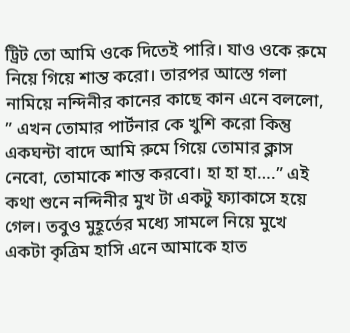ট্রিট তো আমি ওকে দিতেই পারি। যাও ওকে রুমে নিয়ে গিয়ে শান্ত করো। তারপর আস্তে গলা নামিয়ে নন্দিনীর কানের কাছে কান এনে বললো, ” এখন তোমার পার্টনার কে খুশি করো কিন্তু একঘন্টা বাদে আমি রুমে গিয়ে তোমার ক্লাস নেবো, তোমাকে শান্ত করবো। হা হা হা….” এই কথা শুনে নন্দিনীর মুখ টা একটু ফ্যাকাসে হয়ে গেল। তবুও মুহূর্তের মধ্যে সামলে নিয়ে মুখে একটা কৃত্রিম হাসি এনে আমাকে হাত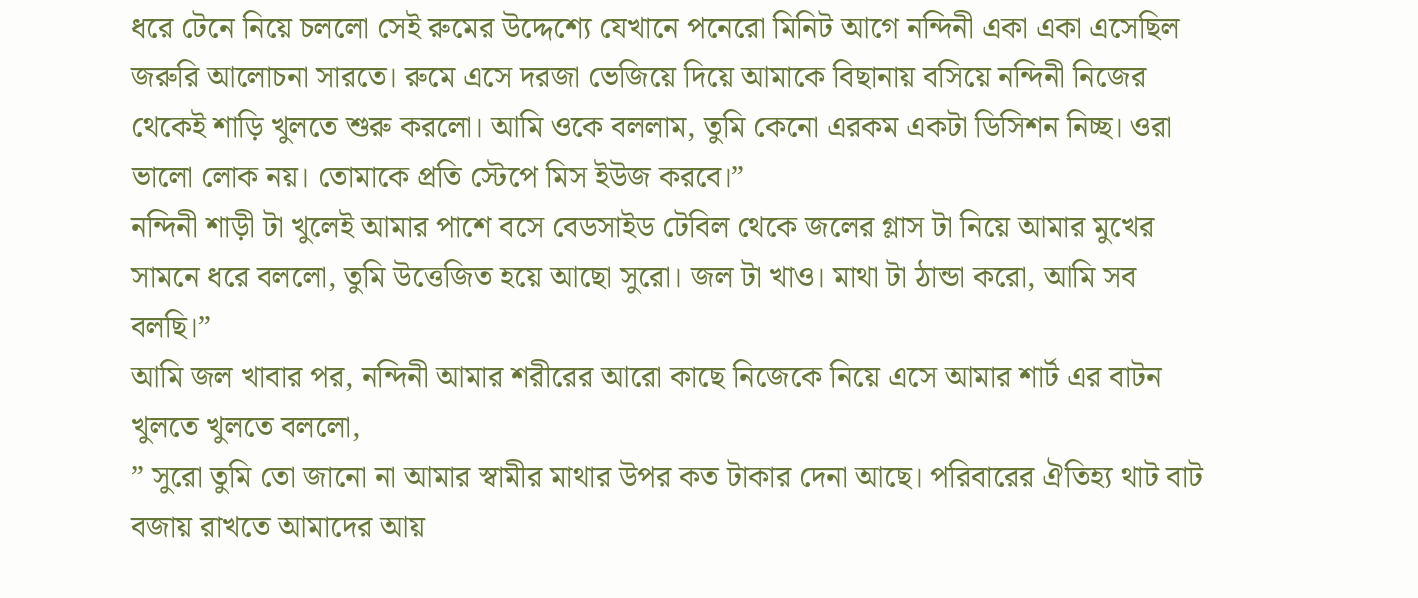ধরে টেনে নিয়ে চললো সেই রুমের উদ্দেশ্যে যেখানে পনেরো মিনিট আগে নন্দিনী একা একা এসেছিল জরুরি আলোচনা সারতে। রুমে এসে দরজা ভেজিয়ে দিয়ে আমাকে বিছানায় বসিয়ে নন্দিনী নিজের থেকেই শাড়ি খুলতে শুরু করলো। আমি ওকে বললাম, তুমি কেনো এরকম একটা ডিসিশন নিচ্ছ। ওরা ভালো লোক নয়। তোমাকে প্রতি স্টেপে মিস ইউজ করবে।”
নন্দিনী শাড়ী টা খুলেই আমার পাশে বসে বেডসাইড টেবিল থেকে জলের গ্লাস টা নিয়ে আমার মুখের সামনে ধরে বললো, তুমি উত্তেজিত হয়ে আছো সুরো। জল টা খাও। মাথা টা ঠান্ডা করো, আমি সব বলছি।”
আমি জল খাবার পর, নন্দিনী আমার শরীরের আরো কাছে নিজেকে নিয়ে এসে আমার শার্ট এর বাটন খুলতে খুলতে বললো,
” সুরো তুমি তো জানো না আমার স্বামীর মাথার উপর কত টাকার দেনা আছে। পরিবারের ঐতিহ্য থাট বাট বজায় রাখতে আমাদের আয়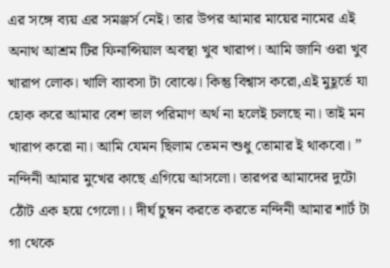এর সঙ্গে ব্যয় এর সমঞ্জর্স নেই। তার উপর আমার মায়ের নামের এই অনাথ আশ্রম টির ফিনান্সিয়াল অবস্থা খুব খারাপ। আমি জানি ওরা খুব খারাপ লোক। খালি ব্যাবসা টা বোঝে। কিন্তু বিশ্বাস করো,এই মুহূর্তে যা হোক করে আমার বেশ ভাল পরিমাণ অর্থ না হলেই চলছে না। তাই মন খারাপ করো না। আমি যেমন ছিলাম তেমন শুধু তোমার ই থাকবো। ” নন্দিনী আমার মুখের কাছে এগিয়ে আসলো। তারপর আমাদের দুটো ঠোঁট এক হয়ে গেলো।। দীর্ঘ চুম্বন করতে করতে নন্দিনী আমার শার্ট টা গা থেকে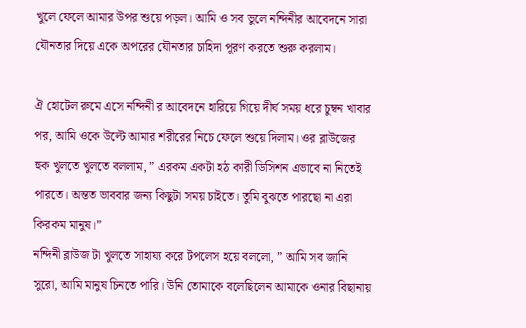খুলে ফেলে আমার উপর শুয়ে পড়ল। আমি ও সব ভুলে নন্দিনীর আবেদনে সারা যৌনতার দিয়ে একে অপরের যৌনতার চাহিদা পূরণ করতে শুরু করলাম।

ঐ হোটেল রুমে এসে নন্দিনী র আবেদনে হারিয়ে গিয়ে দীর্ঘ সময় ধরে চুম্বন খাবার পর, আমি ওকে উল্টে আমার শরীরের নিচে ফেলে শুয়ে দিলাম। ওর ব্লাউজের হুক খুলতে খুলতে বললাম, ” এরকম একটা হঠ কারী ডিসিশন এভাবে না নিতেই পারতে। অন্তত ভাববার জন্য কিছুটা সময় চাইতে। তুমি বুঝতে পারছো না এরা কিরকম মানুষ।”
নন্দিনী ব্লাউজ টা খুলতে সাহায্য করে টপলেস হয়ে বললো, ” আমি সব জানি সুরো, আমি মানুষ চিনতে পারি। উনি তোমাকে বলেছিলেন আমাকে ওনার বিছানায়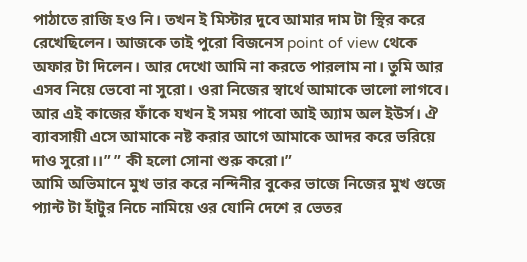পাঠাতে রাজি হও নি। তখন ই মিস্টার দুবে আমার দাম টা স্থির করে রেখেছিলেন। আজকে তাই পুরো বিজনেস point of view থেকে অফার টা দিলেন। আর দেখো আমি না করতে পারলাম না। তুমি আর এসব নিয়ে ভেবো না সুরো। ওরা নিজের স্বার্থে আমাকে ভালো লাগবে। আর এই কাজের ফাঁকে যখন ই সময় পাবো আই অ্যাম অল ইউর্স। ঐ ব্যাবসায়ী এসে আমাকে নষ্ট করার আগে আমাকে আদর করে ভরিয়ে দাও সুরো।।” ” কী হলো সোনা শুরু করো।”
আমি অভিমানে মুখ ভার করে নন্দিনীর বুকের ভাজে নিজের মুখ গুজে প্যান্ট টা হাঁটুর নিচে নামিয়ে ওর যোনি দেশে র ভেতর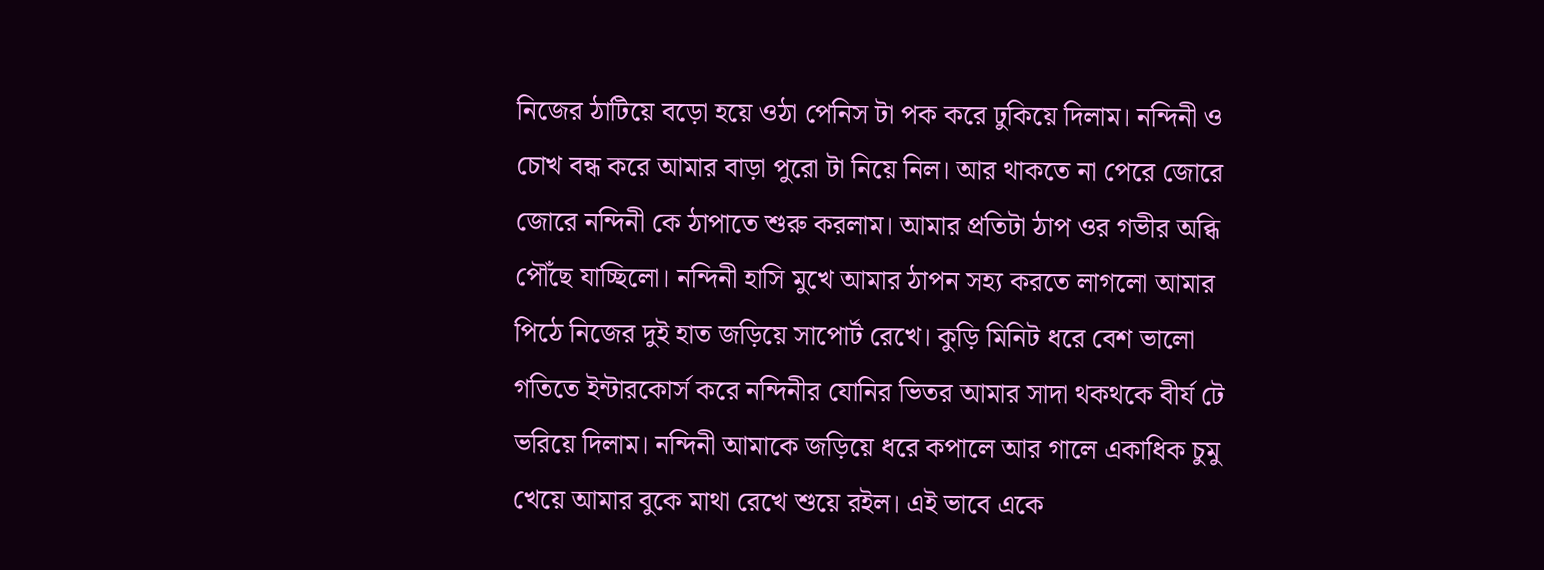নিজের ঠাটিয়ে বড়ো হয়ে ওঠা পেনিস টা পক করে ঢুকিয়ে দিলাম। নন্দিনী ও চোখ বন্ধ করে আমার বাড়া পুরো টা নিয়ে নিল। আর থাকতে না পেরে জোরে জোরে নন্দিনী কে ঠাপাতে শুরু করলাম। আমার প্রতিটা ঠাপ ওর গভীর অব্ধি পৌঁছে যাচ্ছিলো। নন্দিনী হাসি মুখে আমার ঠাপন সহ্য করতে লাগলো আমার পিঠে নিজের দুই হাত জড়িয়ে সাপোর্ট রেখে। কুড়ি মিনিট ধরে বেশ ভালো গতিতে ইন্টারকোর্স করে নন্দিনীর যোনির ভিতর আমার সাদা থকথকে বীর্য টে ভরিয়ে দিলাম। নন্দিনী আমাকে জড়িয়ে ধরে কপালে আর গালে একাধিক চুমু খেয়ে আমার বুকে মাথা রেখে শুয়ে রইল। এই ভাবে একে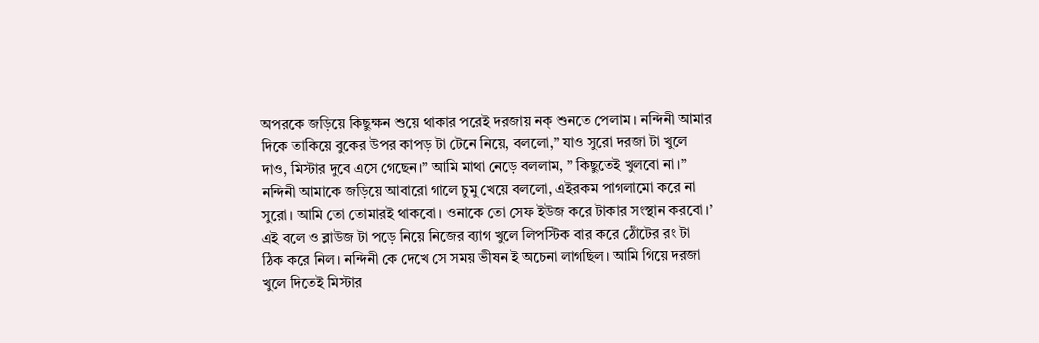অপরকে জড়িয়ে কিছুক্ষন শুয়ে থাকার পরেই দরজায় নক্ শুনতে পেলাম। নন্দিনী আমার দিকে তাকিয়ে বুকের উপর কাপড় টা টেনে নিয়ে, বললো,” যাও সুরো দরজা টা খুলে দাও, মিস্টার দুবে এসে গেছেন।” আমি মাথা নেড়ে বললাম, ” কিছুতেই খুলবো না।” নন্দিনী আমাকে জড়িয়ে আবারো গালে চুমু খেয়ে বললো, এইরকম পাগলামো করে না সুরো। আমি তো তোমারই থাকবো। ওনাকে তো সেফ ইউজ করে টাকার সংস্থান করবো।’ এই বলে ও ব্লাউজ টা পড়ে নিয়ে নিজের ব্যাগ খুলে লিপস্টিক বার করে ঠোঁটের রং টা ঠিক করে নিল। নন্দিনী কে দেখে সে সময় ভীষন ই অচেনা লাগছিল। আমি গিয়ে দরজা খুলে দিতেই মিস্টার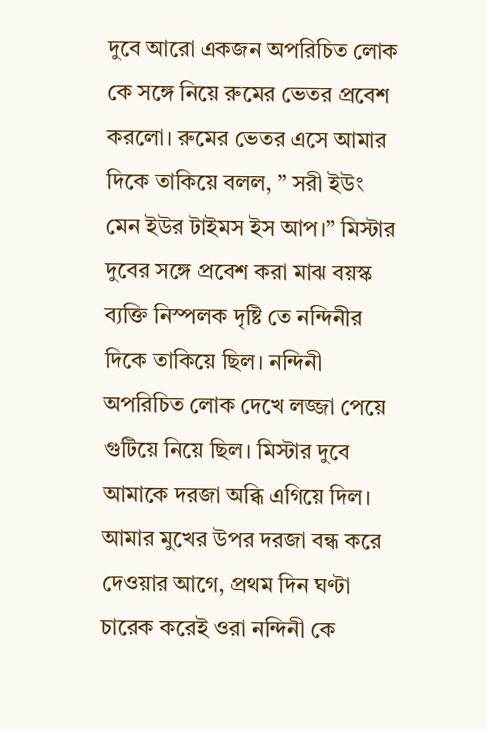দুবে আরো একজন অপরিচিত লোক কে সঙ্গে নিয়ে রুমের ভেতর প্রবেশ করলো। রুমের ভেতর এসে আমার দিকে তাকিয়ে বলল, ” সরী ইউং মেন ইউর টাইমস ইস আপ।” মিস্টার দুবের সঙ্গে প্রবেশ করা মাঝ বয়স্ক ব্যক্তি নিস্পলক দৃষ্টি তে নন্দিনীর দিকে তাকিয়ে ছিল। নন্দিনী অপরিচিত লোক দেখে লজ্জা পেয়ে গুটিয়ে নিয়ে ছিল। মিস্টার দুবে আমাকে দরজা অব্ধি এগিয়ে দিল। আমার মুখের উপর দরজা বন্ধ করে দেওয়ার আগে, প্রথম দিন ঘণ্টা চারেক করেই ওরা নন্দিনী কে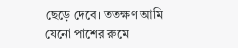ছেড়ে দেবে। ততক্ষণ আমি যেনো পাশের রুমে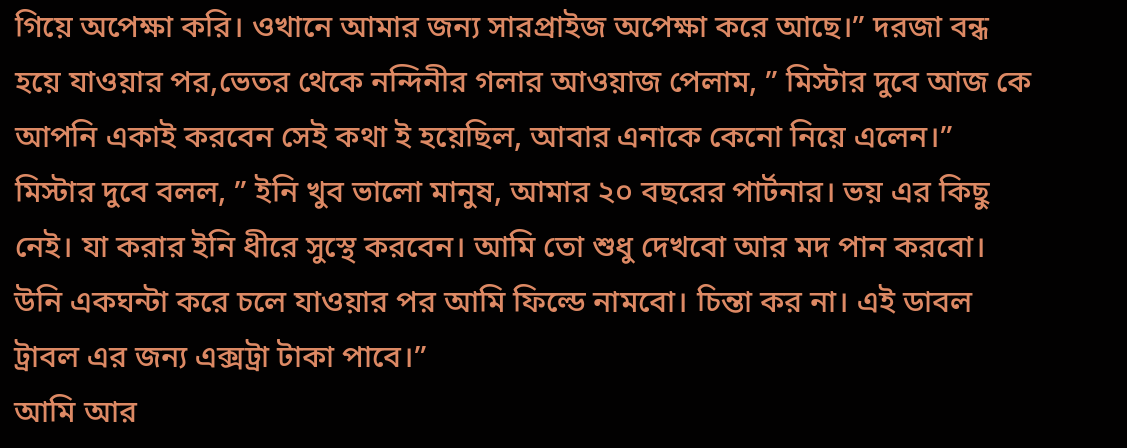গিয়ে অপেক্ষা করি। ওখানে আমার জন্য সারপ্রাইজ অপেক্ষা করে আছে।” দরজা বন্ধ হয়ে যাওয়ার পর,ভেতর থেকে নন্দিনীর গলার আওয়াজ পেলাম, ” মিস্টার দুবে আজ কে আপনি একাই করবেন সেই কথা ই হয়েছিল, আবার এনাকে কেনো নিয়ে এলেন।” মিস্টার দুবে বলল, ” ইনি খুব ভালো মানুষ, আমার ২০ বছরের পার্টনার। ভয় এর কিছু নেই। যা করার ইনি ধীরে সুস্থে করবেন। আমি তো শুধু দেখবো আর মদ পান করবো। উনি একঘন্টা করে চলে যাওয়ার পর আমি ফিল্ডে নামবো। চিন্তা কর না। এই ডাবল ট্রাবল এর জন্য এক্সট্রা টাকা পাবে।”
আমি আর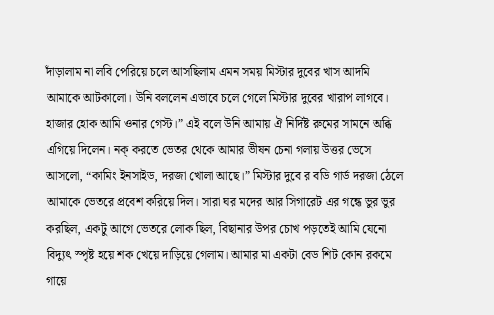দাঁড়ালাম না লবি পেরিয়ে চলে আসছিলাম এমন সময় মিস্টার দুবের খাস আদমি আমাকে আটকালো। উনি বললেন এভাবে চলে গেলে মিস্টার দুবের খারাপ লাগবে। হাজার হোক আমি ওনার গেস্ট।” এই বলে উনি আমায় ঐ নির্দিষ্ট রুমের সামনে অব্ধি এগিয়ে দিলেন। নক্ করতে ভেতর থেকে আমার ভীষন চেনা গলায় উত্তর ভেসে আসলো, “কামিং ইনসাইড, দরজা খোলা আছে।” মিস্টার দুবে র বডি গার্ড দরজা ঠেলে আমাকে ভেতরে প্রবেশ করিয়ে দিল। সারা ঘর মদের আর সিগারেট এর গন্ধে ভুর ভুর করছিল, একটু আগে ভেতরে লোক ছিল, বিছানার উপর চোখ পড়তেই আমি যেনো বিদ্যুৎ স্পৃষ্ট হয়ে শক খেয়ে দাড়িয়ে গেলাম। আমার মা একটা বেড শিট কোন রকমে গায়ে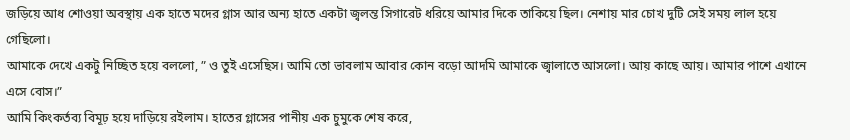জড়িয়ে আধ শোওয়া অবস্থায় এক হাতে মদের গ্লাস আর অন্য হাতে একটা জ্বলন্ত সিগারেট ধরিয়ে আমার দিকে তাকিয়ে ছিল। নেশায় মার চোখ দুটি সেই সময় লাল হয়ে গেছিলো।
আমাকে দেখে একটু নিচ্ছিত হয়ে বললো, ” ও তুই এসেছিস। আমি তো ভাবলাম আবার কোন বড়ো আদমি আমাকে জ্বালাতে আসলো। আয় কাছে আয়। আমার পাশে এখানে এসে বোস।”
আমি কিংকর্তব্য বিমূঢ় হয়ে দাড়িয়ে রইলাম। হাতের গ্লাসের পানীয় এক চুমুকে শেষ করে,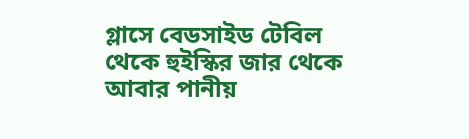গ্লাসে বেডসাইড টেবিল থেকে হুইস্কির জার থেকে আবার পানীয়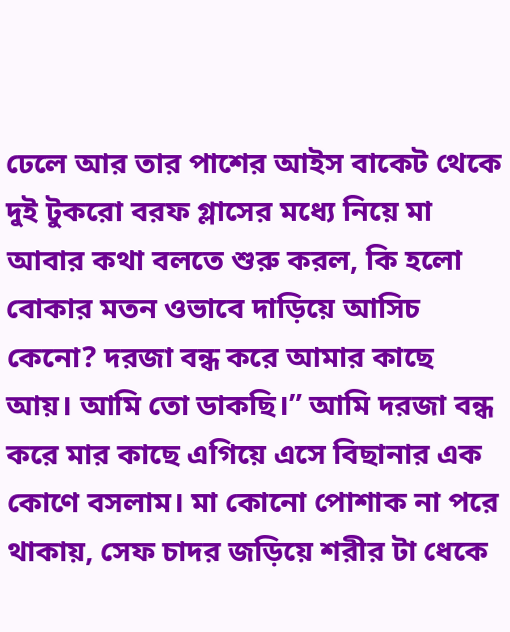ঢেলে আর তার পাশের আইস বাকেট থেকে দুই টুকরো বরফ গ্লাসের মধ্যে নিয়ে মা আবার কথা বলতে শুরু করল, কি হলো বোকার মতন ওভাবে দাড়িয়ে আসিচ কেনো? দরজা বন্ধ করে আমার কাছে আয়। আমি তো ডাকছি।” আমি দরজা বন্ধ করে মার কাছে এগিয়ে এসে বিছানার এক কোণে বসলাম। মা কোনো পোশাক না পরে থাকায়, সেফ চাদর জড়িয়ে শরীর টা ধেকে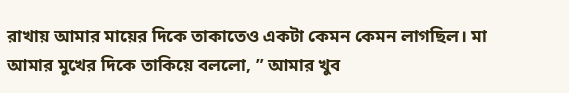রাখায় আমার মায়ের দিকে তাকাতেও একটা কেমন কেমন লাগছিল। মা আমার মুখের দিকে তাকিয়ে বললো, ” আমার খুব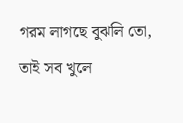গরম লাগছে বুঝলি তো, তাই সব খুলে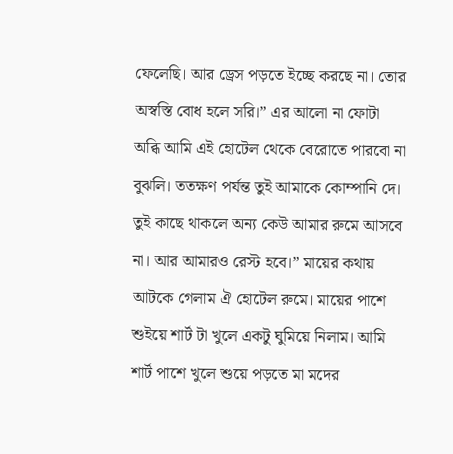ফেলেছি। আর ড্রেস পড়তে ইচ্ছে করছে না। তোর অস্বস্তি বোধ হলে সরি।” এর আলো না ফোটা অব্ধি আমি এই হোটেল থেকে বেরোতে পারবো না বুঝলি। ততক্ষণ পর্যন্ত তুই আমাকে কোম্পানি দে। তুই কাছে থাকলে অন্য কেউ আমার রুমে আসবে না। আর আমারও রেস্ট হবে।” মায়ের কথায় আটকে গেলাম ঐ হোটেল রুমে। মায়ের পাশে শুইয়ে শার্ট টা খুলে একটু ঘুমিয়ে নিলাম। আমি শার্ট পাশে খুলে শুয়ে পড়তে মা মদের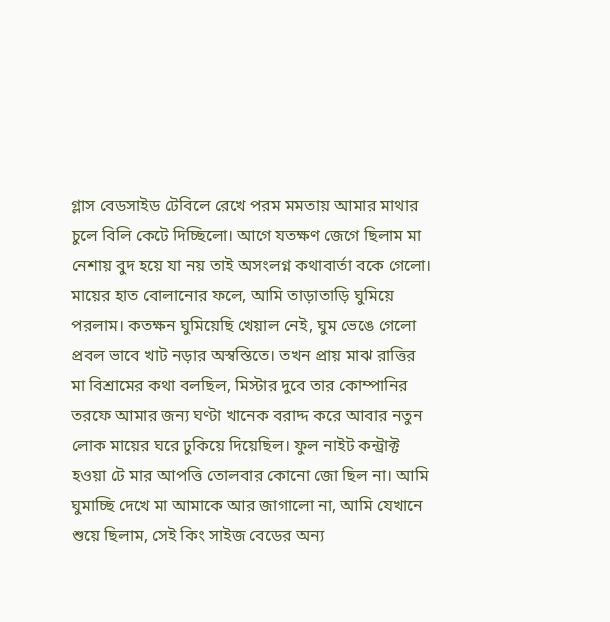গ্লাস বেডসাইড টেবিলে রেখে পরম মমতায় আমার মাথার চুলে বিলি কেটে দিচ্ছিলো। আগে যতক্ষণ জেগে ছিলাম মা নেশায় বুদ হয়ে যা নয় তাই অসংলগ্ন কথাবার্তা বকে গেলো। মায়ের হাত বোলানোর ফলে, আমি তাড়াতাড়ি ঘুমিয়ে পরলাম। কতক্ষন ঘুমিয়েছি খেয়াল নেই, ঘুম ভেঙে গেলো প্রবল ভাবে খাট নড়ার অস্বস্তিতে। তখন প্রায় মাঝ রাত্তির মা বিশ্রামের কথা বলছিল, মিস্টার দুবে তার কোম্পানির তরফে আমার জন্য ঘণ্টা খানেক বরাদ্দ করে আবার নতুন লোক মায়ের ঘরে ঢুকিয়ে দিয়েছিল। ফুল নাইট কন্ট্রাক্ট হওয়া টে মার আপত্তি তোলবার কোনো জো ছিল না। আমি ঘুমাচ্ছি দেখে মা আমাকে আর জাগালো না, আমি যেখানে শুয়ে ছিলাম, সেই কিং সাইজ বেডের অন্য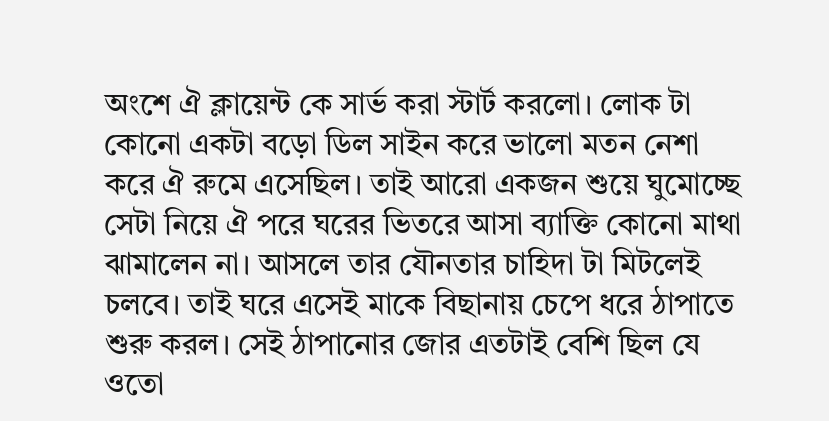অংশে ঐ ক্লায়েন্ট কে সার্ভ করা স্টার্ট করলো। লোক টা কোনো একটা বড়ো ডিল সাইন করে ভালো মতন নেশা করে ঐ রুমে এসেছিল। তাই আরো একজন শুয়ে ঘুমোচ্ছে সেটা নিয়ে ঐ পরে ঘরের ভিতরে আসা ব্যাক্তি কোনো মাথা ঝামালেন না। আসলে তার যৌনতার চাহিদা টা মিটলেই চলবে। তাই ঘরে এসেই মাকে বিছানায় চেপে ধরে ঠাপাতে শুরু করল। সেই ঠাপানোর জোর এতটাই বেশি ছিল যে ওতো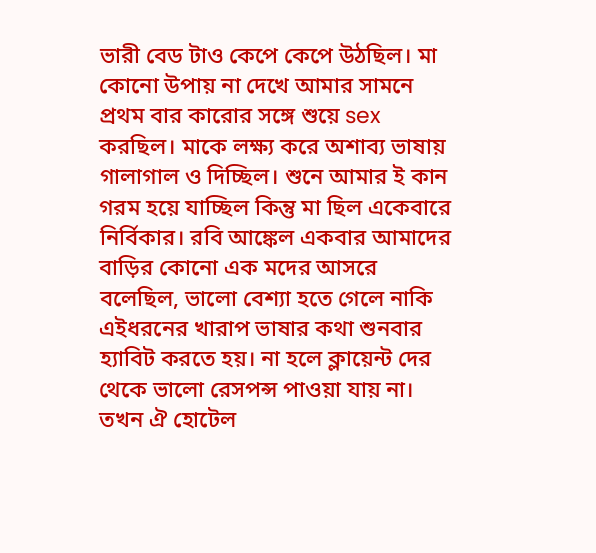ভারী বেড টাও কেপে কেপে উঠছিল। মা কোনো উপায় না দেখে আমার সামনে প্রথম বার কারোর সঙ্গে শুয়ে sex করছিল। মাকে লক্ষ্য করে অশাব্য ভাষায় গালাগাল ও দিচ্ছিল। শুনে আমার ই কান গরম হয়ে যাচ্ছিল কিন্তু মা ছিল একেবারে নির্বিকার। রবি আঙ্কেল একবার আমাদের বাড়ির কোনো এক মদের আসরে বলেছিল, ভালো বেশ্যা হতে গেলে নাকি এইধরনের খারাপ ভাষার কথা শুনবার হ্যাবিট করতে হয়। না হলে ক্লায়েন্ট দের থেকে ভালো রেসপন্স পাওয়া যায় না। তখন ঐ হোটেল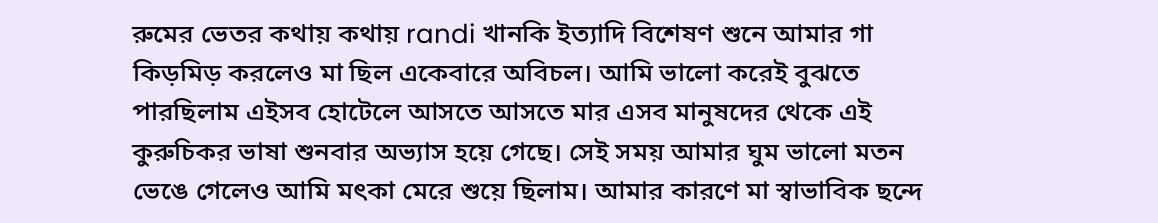রুমের ভেতর কথায় কথায় randi খানকি ইত্যাদি বিশেষণ শুনে আমার গা কিড়মিড় করলেও মা ছিল একেবারে অবিচল। আমি ভালো করেই বুঝতে পারছিলাম এইসব হোটেলে আসতে আসতে মার এসব মানুষদের থেকে এই কুরুচিকর ভাষা শুনবার অভ্যাস হয়ে গেছে। সেই সময় আমার ঘুম ভালো মতন ভেঙে গেলেও আমি মৎকা মেরে শুয়ে ছিলাম। আমার কারণে মা স্বাভাবিক ছন্দে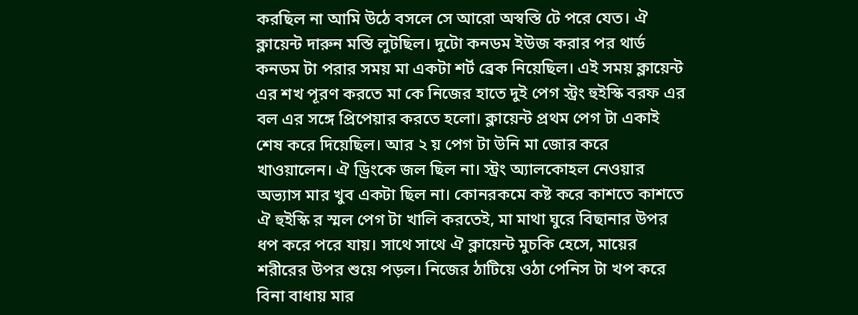করছিল না আমি উঠে বসলে সে আরো অস্বস্তি টে পরে যেত। ঐ ক্লায়েন্ট দারুন মস্তি লুটছিল। দুটো কনডম ইউজ করার পর থার্ড কনডম টা পরার সময় মা একটা শর্ট ব্রেক নিয়েছিল। এই সময় ক্লায়েন্ট এর শখ পূরণ করতে মা কে নিজের হাতে দুই পেগ স্ট্রং হুইস্কি বরফ এর বল এর সঙ্গে প্রিপেয়ার করতে হলো। ক্লায়েন্ট প্রথম পেগ টা একাই শেষ করে দিয়েছিল। আর ২ য় পেগ টা উনি মা জোর করে খাওয়ালেন। ঐ ড্রিংকে জল ছিল না। স্ট্রং অ্যালকোহল নেওয়ার অভ্যাস মার খুব একটা ছিল না। কোনরকমে কষ্ট করে কাশতে কাশতে ঐ হুইস্কি র স্মল পেগ টা খালি করতেই, মা মাথা ঘুরে বিছানার উপর ধপ করে পরে যায়। সাথে সাথে ঐ ক্লায়েন্ট মুচকি হেসে, মায়ের শরীরের উপর শুয়ে পড়ল। নিজের ঠাটিয়ে ওঠা পেনিস টা খপ করে বিনা বাধায় মার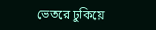ভেতরে ঢুকিয়ে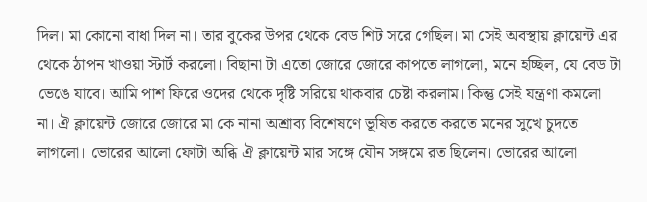দিল। মা কোনো বাধা দিল না। তার বুকের উপর থেকে বেড শিট সরে গেছিল। মা সেই অবস্থায় ক্লায়েন্ট এর থেকে ঠাপন খাওয়া স্টার্ট করলো। বিছানা টা এতো জোরে জোরে কাপতে লাগলো, মনে হচ্ছিল, যে বেড টা ভেঙে যাবে। আমি পাশ ফিরে ওদের থেকে দৃষ্টি সরিয়ে থাকবার চেষ্টা করলাম। কিন্তু সেই যন্ত্রণা কমলো না। ঐ ক্লায়েন্ট জোরে জোরে মা কে নানা অশ্রাব্য বিশেষণে ভূষিত করতে করতে মনের সুখে চুদতে লাগলো। ভোরের আলো ফোটা অব্ধি ঐ ক্লায়েন্ট মার সঙ্গে যৌন সঙ্গমে রত ছিলেন। ভোরের আলো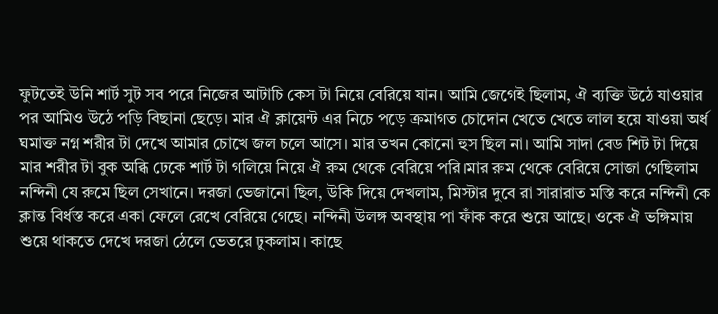ফুটতেই উনি শার্ট সুট সব পরে নিজের আটাচি কেস টা নিয়ে বেরিয়ে যান। আমি জেগেই ছিলাম, ঐ ব্যক্তি উঠে যাওয়ার পর আমিও উঠে পড়ি বিছানা ছেড়ে। মার ঐ ক্লায়েন্ট এর নিচে পড়ে ক্রমাগত চোদোন খেতে খেতে লাল হয়ে যাওয়া অর্ধ ঘমাক্ত নগ্ন শরীর টা দেখে আমার চোখে জল চলে আসে। মার তখন কোনো হুস ছিল না। আমি সাদা বেড শিট টা দিয়ে মার শরীর টা বুক অব্ধি ঢেকে শার্ট টা গলিয়ে নিয়ে ঐ রুম থেকে বেরিয়ে পরি।মার রুম থেকে বেরিয়ে সোজা গেছিলাম নন্দিনী যে রুমে ছিল সেখানে। দরজা ভেজানো ছিল, উকি দিয়ে দেখলাম, মিস্টার দুবে রা সারারাত মস্তি করে নন্দিনী কে ক্লান্ত বির্ধস্ত করে একা ফেলে রেখে বেরিয়ে গেছে। নন্দিনী উলঙ্গ অবস্থায় পা ফাঁক করে শুয়ে আছে। ওকে ঐ ভঙ্গিমায় শুয়ে থাকতে দেখে দরজা ঠেলে ভেতরে ঢুকলাম। কাছে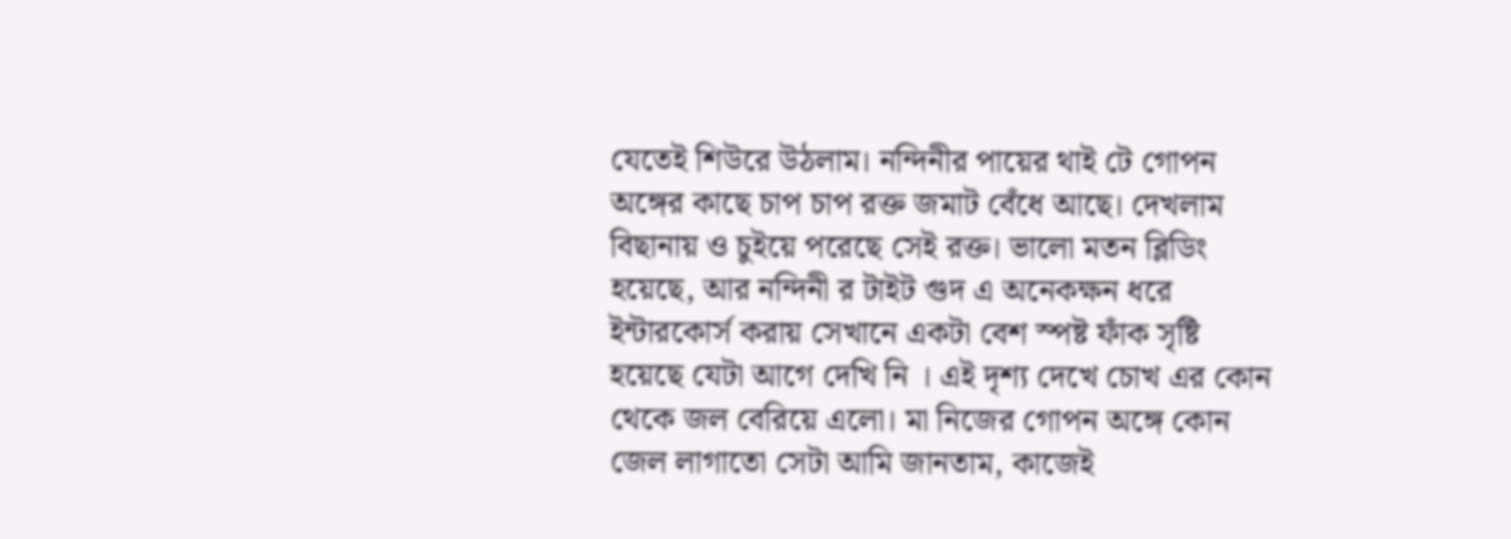যেতেই শিউরে উঠলাম। নন্দিনীর পায়ের থাই টে গোপন অঙ্গের কাছে চাপ চাপ রক্ত জমাট বেঁধে আছে। দেখলাম বিছানায় ও চুইয়ে পরেছে সেই রক্ত। ভালো মতন ব্লিডিং হয়েছে, আর নন্দিনী র টাইট গুদ এ অনেকক্ষন ধরে ইন্টারকোর্স করায় সেখানে একটা বেশ স্পষ্ট ফাঁক সৃষ্টি হয়েছে যেটা আগে দেখি নি । এই দৃশ্য দেখে চোখ এর কোন থেকে জল বেরিয়ে এলো। মা নিজের গোপন অঙ্গে কোন জেল লাগাতো সেটা আমি জানতাম, কাজেই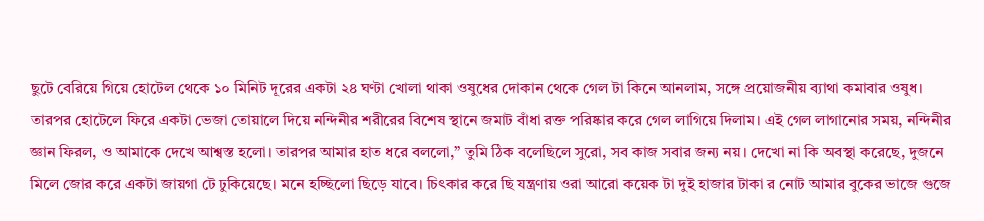ছুটে বেরিয়ে গিয়ে হোটেল থেকে ১০ মিনিট দূরের একটা ২৪ ঘণ্টা খোলা থাকা ওষুধের দোকান থেকে গেল টা কিনে আনলাম, সঙ্গে প্রয়োজনীয় ব্যাথা কমাবার ওষুধ। তারপর হোটেলে ফিরে একটা ভেজা তোয়ালে দিয়ে নন্দিনীর শরীরের বিশেষ স্থানে জমাট বাঁধা রক্ত পরিষ্কার করে গেল লাগিয়ে দিলাম। এই গেল লাগানোর সময়, নন্দিনীর জ্ঞান ফিরল, ও আমাকে দেখে আশ্বস্ত হলো। তারপর আমার হাত ধরে বললো,” তুমি ঠিক বলেছিলে সুরো, সব কাজ সবার জন্য নয়। দেখো না কি অবস্থা করেছে, দুজনে মিলে জোর করে একটা জায়গা টে ঢুকিয়েছে। মনে হচ্ছিলো ছিড়ে যাবে। চিৎকার করে ছি যন্ত্রণায় ওরা আরো কয়েক টা দুই হাজার টাকা র নোট আমার বুকের ভাজে গুজে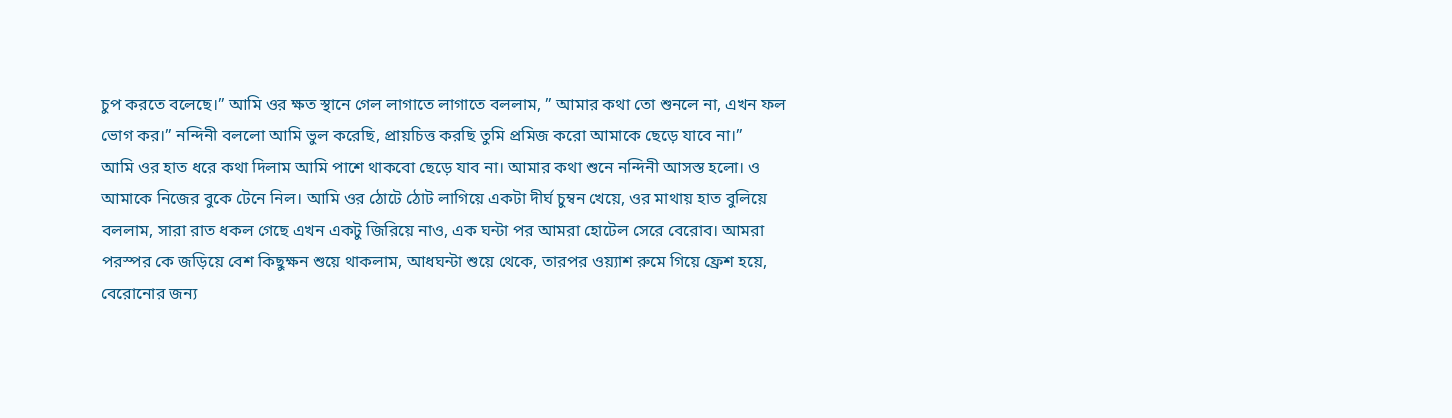চুপ করতে বলেছে।” আমি ওর ক্ষত স্থানে গেল লাগাতে লাগাতে বললাম, ” আমার কথা তো শুনলে না, এখন ফল ভোগ কর।” নন্দিনী বললো আমি ভুল করেছি, প্রায়চিত্ত করছি তুমি প্রমিজ করো আমাকে ছেড়ে যাবে না।”
আমি ওর হাত ধরে কথা দিলাম আমি পাশে থাকবো ছেড়ে যাব না। আমার কথা শুনে নন্দিনী আসস্ত হলো। ও আমাকে নিজের বুকে টেনে নিল। আমি ওর ঠোটে ঠোট লাগিয়ে একটা দীর্ঘ চুম্বন খেয়ে, ওর মাথায় হাত বুলিয়ে বললাম, সারা রাত ধকল গেছে এখন একটু জিরিয়ে নাও, এক ঘন্টা পর আমরা হোটেল সেরে বেরোব। আমরা পরস্পর কে জড়িয়ে বেশ কিছুক্ষন শুয়ে থাকলাম, আধঘন্টা শুয়ে থেকে, তারপর ওয়্যাশ রুমে গিয়ে ফ্রেশ হয়ে, বেরোনোর জন্য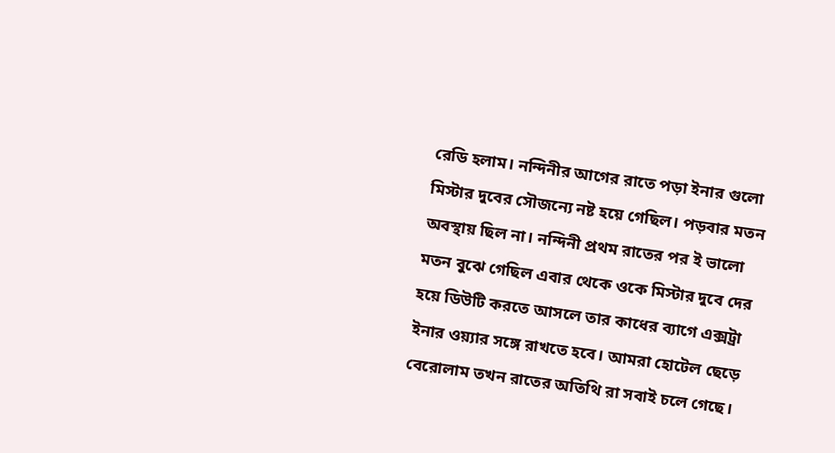রেডি হলাম। নন্দিনীর আগের রাতে পড়া ইনার গুলো মিস্টার দুবের সৌজন্যে নষ্ট হয়ে গেছিল। পড়বার মতন অবস্থায় ছিল না। নন্দিনী প্রথম রাতের পর ই ভালো মতন বুঝে গেছিল এবার থেকে ওকে মিস্টার দুবে দের হয়ে ডিউটি করতে আসলে তার কাধের ব্যাগে এক্সট্রা ইনার ওয়্যার সঙ্গে রাখতে হবে। আমরা হোটেল ছেড়ে বেরোলাম তখন রাতের অতিথি রা সবাই চলে গেছে।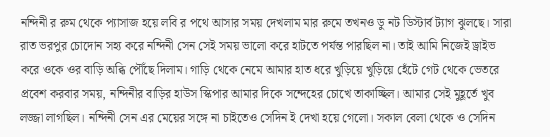নন্দিনী র রুম থেকে প্যাসাজ হয়ে লবি র পথে আসার সময় দেখলাম মার রুমে তখনও ডু নট ডিস্টার্ব ট্যাগ ঝুলছে। সারা রাত ভরপুর চোদোন সহ্য করে নন্দিনী সেন সেই সময় ভালো করে হাটতে পর্যন্ত পারছিল না। তাই আমি নিজেই ড্রাইভ করে ওকে ওর বাড়ি অব্ধি পৌঁছে দিলাম। গাড়ি থেকে নেমে আমার হাত ধরে খুড়িয়ে খুড়িয়ে হেঁটে গেট থেকে ভেতরে প্রবেশ করবার সময়, নন্দিনীর বাড়ির হাউস স্কিপার আমার দিকে সন্দেহের চোখে তাকাচ্ছিল। আমার সেই মুহূর্তে খুব লজ্জা লাগছিল। নন্দিনী সেন এর মেয়ের সঙ্গে না চাইতেও সেদিন ই দেখা হয়ে গেলো। সকাল বেলা থেকে ও সেদিন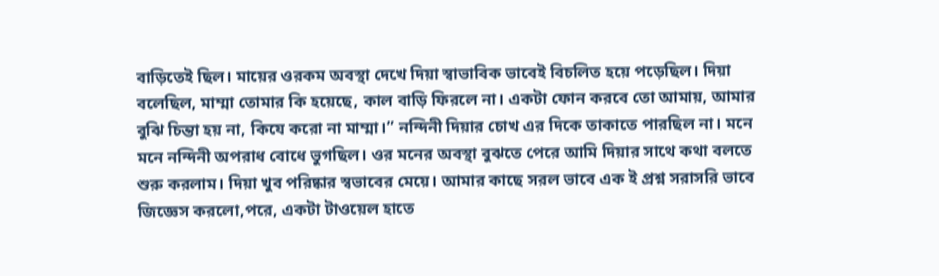বাড়িতেই ছিল। মায়ের ওরকম অবস্থা দেখে দিয়া স্বাভাবিক ভাবেই বিচলিত হয়ে পড়েছিল। দিয়া বলেছিল, মাম্মা তোমার কি হয়েছে, কাল বাড়ি ফিরলে না। একটা ফোন করবে তো আমায়, আমার বুঝি চিন্তা হয় না, কিযে করো না মাম্মা।” নন্দিনী দিয়ার চোখ এর দিকে তাকাতে পারছিল না। মনে মনে নন্দিনী অপরাধ বোধে ভুগছিল। ওর মনের অবস্থা বুঝতে পেরে আমি দিয়ার সাথে কথা বলতে শুরু করলাম। দিয়া খুব পরিষ্কার স্বভাবের মেয়ে। আমার কাছে সরল ভাবে এক ই প্রশ্ন সরাসরি ভাবে জিজ্ঞেস করলো,পরে, একটা টাওয়েল হাতে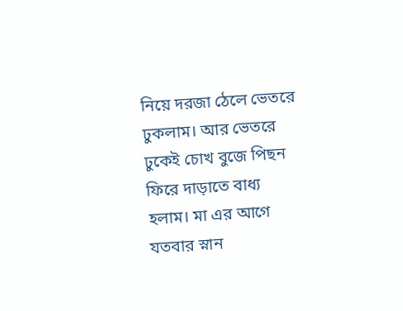নিয়ে দরজা ঠেলে ভেতরে ঢুকলাম। আর ভেতরে ঢুকেই চোখ বুজে পিছন ফিরে দাড়াতে বাধ্য হলাম। মা এর আগে যতবার স্নান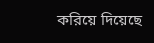করিয়ে দিয়েছে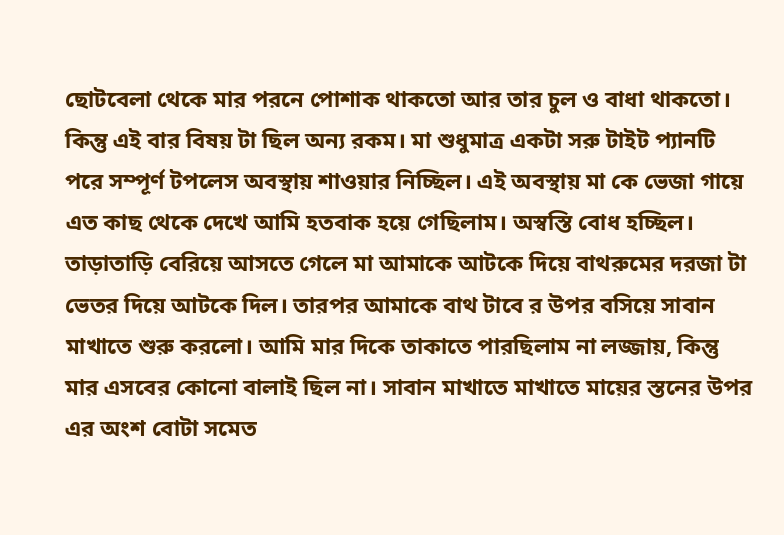ছোটবেলা থেকে মার পরনে পোশাক থাকতো আর তার চুল ও বাধা থাকতো। কিন্তু এই বার বিষয় টা ছিল অন্য রকম। মা শুধুমাত্র একটা সরু টাইট প্যানটি পরে সম্পূর্ণ টপলেস অবস্থায় শাওয়ার নিচ্ছিল। এই অবস্থায় মা কে ভেজা গায়ে এত কাছ থেকে দেখে আমি হতবাক হয়ে গেছিলাম। অস্বস্তি বোধ হচ্ছিল। তাড়াতাড়ি বেরিয়ে আসতে গেলে মা আমাকে আটকে দিয়ে বাথরুমের দরজা টা ভেতর দিয়ে আটকে দিল। তারপর আমাকে বাথ টাবে র উপর বসিয়ে সাবান মাখাতে শুরু করলো। আমি মার দিকে তাকাতে পারছিলাম না লজ্জায়, কিন্তু মার এসবের কোনো বালাই ছিল না। সাবান মাখাতে মাখাতে মায়ের স্তনের উপর এর অংশ বোটা সমেত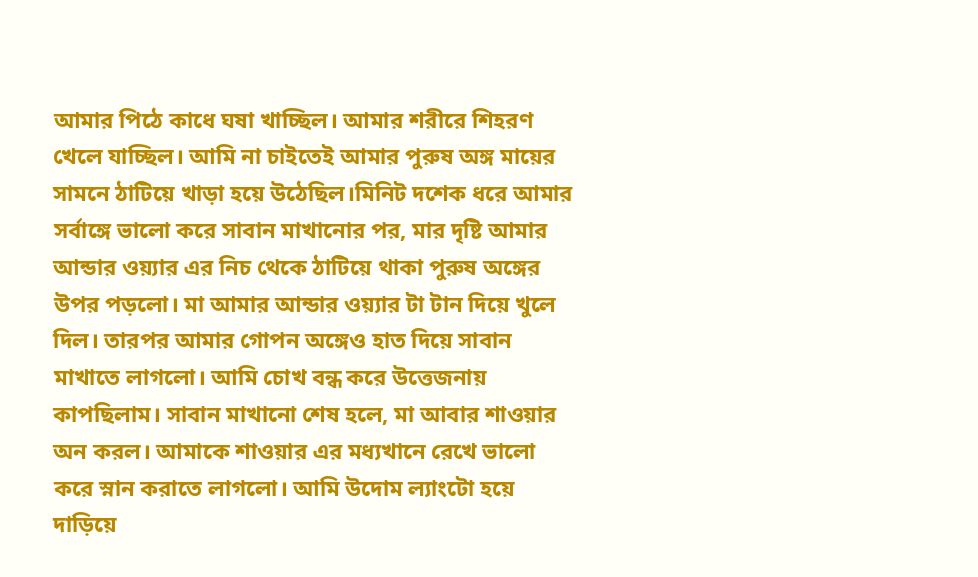আমার পিঠে কাধে ঘষা খাচ্ছিল। আমার শরীরে শিহরণ খেলে যাচ্ছিল। আমি না চাইতেই আমার পুরুষ অঙ্গ মায়ের সামনে ঠাটিয়ে খাড়া হয়ে উঠেছিল।মিনিট দশেক ধরে আমার সর্বাঙ্গে ভালো করে সাবান মাখানোর পর, মার দৃষ্টি আমার আন্ডার ওয়্যার এর নিচ থেকে ঠাটিয়ে থাকা পুরুষ অঙ্গের উপর পড়লো। মা আমার আন্ডার ওয়্যার টা টান দিয়ে খুলে দিল। তারপর আমার গোপন অঙ্গেও হাত দিয়ে সাবান মাখাতে লাগলো। আমি চোখ বন্ধ করে উত্তেজনায় কাপছিলাম। সাবান মাখানো শেষ হলে, মা আবার শাওয়ার অন করল। আমাকে শাওয়ার এর মধ্যখানে রেখে ভালো করে স্নান করাতে লাগলো। আমি উদোম ল্যাংটো হয়ে দাড়িয়ে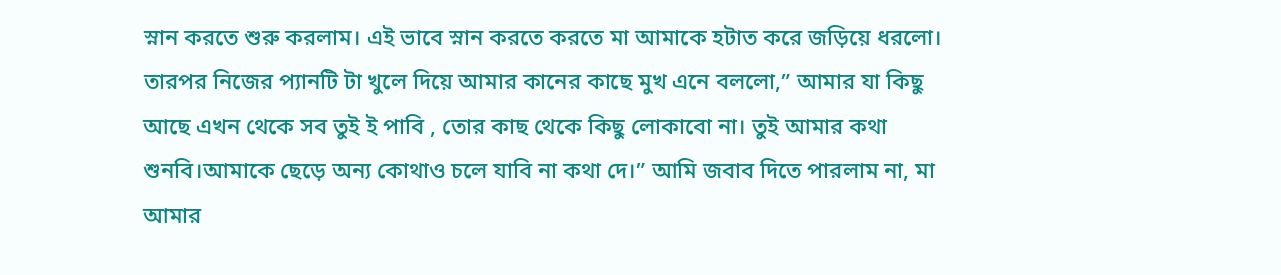স্নান করতে শুরু করলাম। এই ভাবে স্নান করতে করতে মা আমাকে হটাত করে জড়িয়ে ধরলো। তারপর নিজের প্যানটি টা খুলে দিয়ে আমার কানের কাছে মুখ এনে বললো,” আমার যা কিছু আছে এখন থেকে সব তুই ই পাবি , তোর কাছ থেকে কিছু লোকাবো না। তুই আমার কথা শুনবি।আমাকে ছেড়ে অন্য কোথাও চলে যাবি না কথা দে।” আমি জবাব দিতে পারলাম না, মা আমার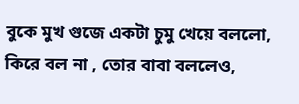বুকে মুখ গুজে একটা চুমু খেয়ে বললো, কিরে বল না , তোর বাবা বললেও,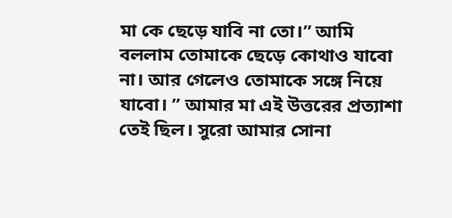মা কে ছেড়ে যাবি না তো।” আমি বললাম তোমাকে ছেড়ে কোথাও যাবো না। আর গেলেও তোমাকে সঙ্গে নিয়ে যাবো। ” আমার মা এই উত্তরের প্রত্যাশা তেই ছিল। সুরো আমার সোনা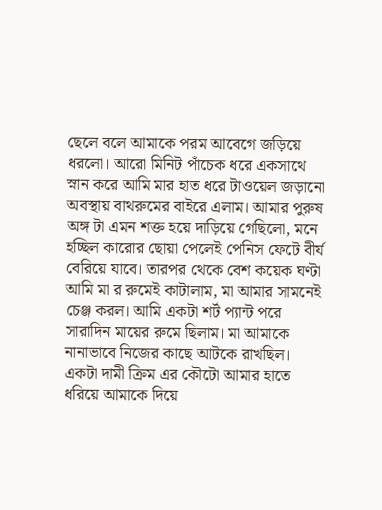ছেলে বলে আমাকে পরম আবেগে জড়িয়ে ধরলো। আরো মিনিট পাঁচেক ধরে একসাথে স্নান করে আমি মার হাত ধরে টাওয়েল জড়ানো অবস্থায় বাথরুমের বাইরে এলাম। আমার পুরুষ অঙ্গ টা এমন শক্ত হয়ে দাড়িয়ে গেছিলো, মনে হচ্ছিল কারোর ছোয়া পেলেই পেনিস ফেটে বীর্য বেরিয়ে যাবে। তারপর থেকে বেশ কয়েক ঘণ্টা আমি মা র রুমেই কাটালাম, মা আমার সামনেই চেঞ্জ করল। আমি একটা শর্ট প্যান্ট পরে সারাদিন মায়ের রুমে ছিলাম। মা আমাকে নানাভাবে নিজের কাছে আটকে রাখছিল। একটা দামী ক্রিম এর কৌটো আমার হাতে ধরিয়ে আমাকে দিয়ে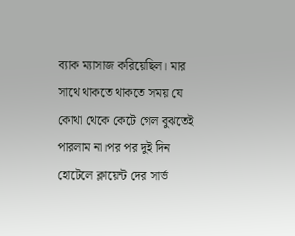ব্যাক ম্যাসাজ করিয়েছিল। মার সাথে থাকতে থাকতে সময় যে কোথা থেকে কেটে গেল বুঝতেই পারলাম না।পর পর দুই দিন হোটেলে ক্লায়েন্ট দের সার্ভ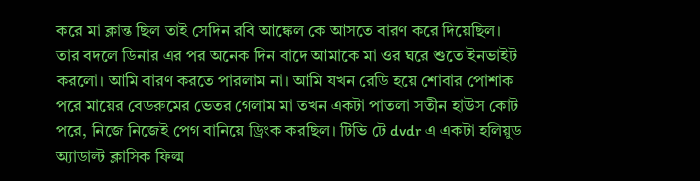করে মা ক্লান্ত ছিল তাই সেদিন রবি আঙ্কেল কে আসতে বারণ করে দিয়েছিল।
তার বদলে ডিনার এর পর অনেক দিন বাদে আমাকে মা ওর ঘরে শুতে ইনভাইট করলো। আমি বারণ করতে পারলাম না। আমি যখন রেডি হয়ে শোবার পোশাক পরে মায়ের বেডরুমের ভেতর গেলাম মা তখন একটা পাতলা সতীন হাউস কোট পরে, নিজে নিজেই পেগ বানিয়ে ড্রিংক করছিল। টিভি টে dvdr এ একটা হলিয়ুড অ্যাডাল্ট ক্লাসিক ফিল্ম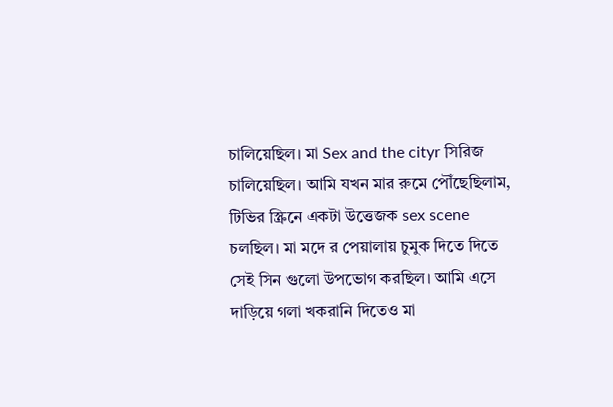চালিয়েছিল। মা Sex and the cityr সিরিজ চালিয়েছিল। আমি যখন মার রুমে পৌঁছেছিলাম, টিভির স্ক্রিনে একটা উত্তেজক sex scene চলছিল। মা মদে র পেয়ালায় চুমুক দিতে দিতে সেই সিন গুলো উপভোগ করছিল। আমি এসে দাড়িয়ে গলা খকরানি দিতেও মা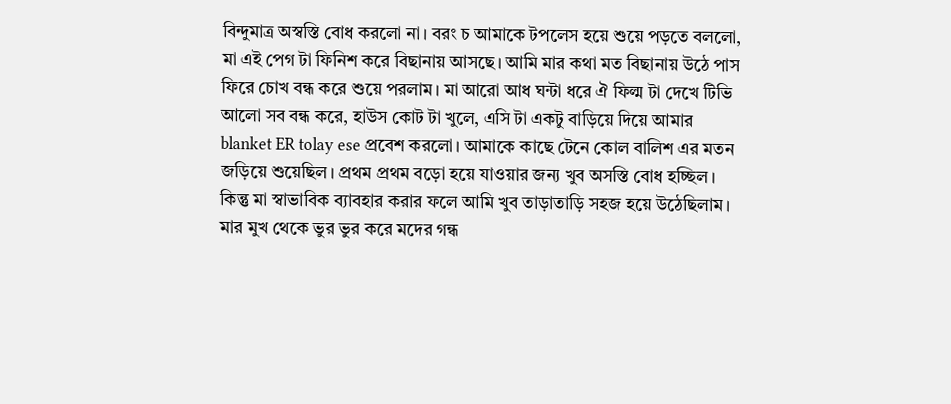বিন্দুমাত্র অস্বস্তি বোধ করলো না। বরং চ আমাকে টপলেস হয়ে শুয়ে পড়তে বললো, মা এই পেগ টা ফিনিশ করে বিছানায় আসছে। আমি মার কথা মত বিছানায় উঠে পাস ফিরে চোখ বন্ধ করে শুয়ে পরলাম। মা আরো আধ ঘন্টা ধরে ঐ ফিল্ম টা দেখে টিভি আলো সব বন্ধ করে, হাউস কোট টা খুলে, এসি টা একটু বাড়িয়ে দিয়ে আমার blanket ER tolay ese প্রবেশ করলো। আমাকে কাছে টেনে কোল বালিশ এর মতন জড়িয়ে শুয়েছিল। প্রথম প্রথম বড়ো হয়ে যাওয়ার জন্য খুব অসস্তি বোধ হচ্ছিল। কিন্তু মা স্বাভাবিক ব্যাবহার করার ফলে আমি খুব তাড়াতাড়ি সহজ হয়ে উঠেছিলাম। মার মুখ থেকে ভুর ভুর করে মদের গন্ধ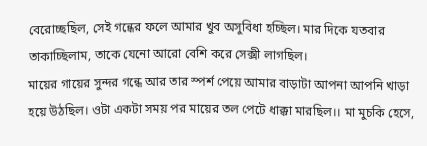বেরোচ্ছছিল, সেই গন্ধের ফলে আমার খুব অসুবিধা হচ্ছিল। মার দিকে যতবার তাকাচ্ছিলাম, তাকে যেনো আরো বেশি করে সেক্সী লাগছিল।
মায়ের গায়ের সুন্দর গন্ধে আর তার স্পর্শ পেয়ে আমার বাড়াটা আপনা আপনি খাড়া হয়ে উঠছিল। ওটা একটা সময় পর মায়ের তল পেটে ধাক্কা মারছিল।। মা মুচকি হেসে,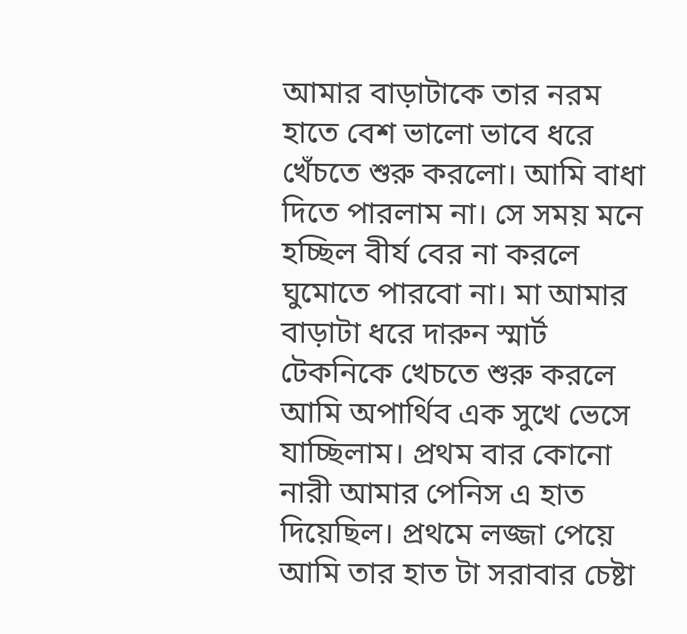আমার বাড়াটাকে তার নরম হাতে বেশ ভালো ভাবে ধরে খেঁচতে শুরু করলো। আমি বাধা দিতে পারলাম না। সে সময় মনে হচ্ছিল বীর্য বের না করলে ঘুমোতে পারবো না। মা আমার বাড়াটা ধরে দারুন স্মার্ট টেকনিকে খেচতে শুরু করলে আমি অপার্থিব এক সুখে ভেসে যাচ্ছিলাম। প্রথম বার কোনো নারী আমার পেনিস এ হাত দিয়েছিল। প্রথমে লজ্জা পেয়ে আমি তার হাত টা সরাবার চেষ্টা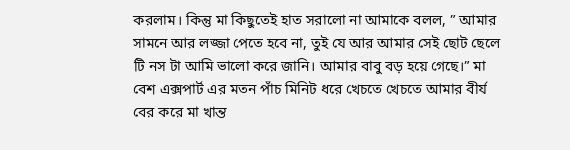করলাম। কিন্তু মা কিছুতেই হাত সরালো না আমাকে বলল, ” আমার সামনে আর লজ্জা পেতে হবে না, তুই যে আর আমার সেই ছোট ছেলে টি নস টা আমি ভালো করে জানি। আমার বাবু বড় হয়ে গেছে।” মা বেশ এক্সপার্ট এর মতন পাঁচ মিনিট ধরে খেচতে খেচতে আমার বীর্য বের করে মা খান্ত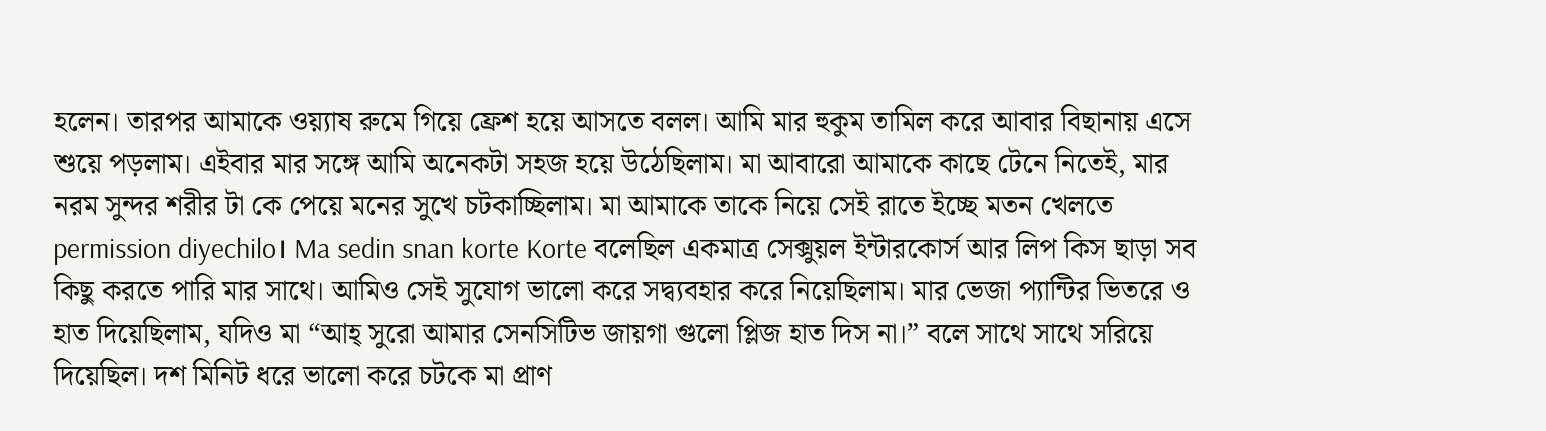হলেন। তারপর আমাকে ওয়্যাষ রুমে গিয়ে ফ্রেশ হয়ে আসতে বলল। আমি মার হুকুম তামিল করে আবার বিছানায় এসে শুয়ে পড়লাম। এইবার মার সঙ্গে আমি অনেকটা সহজ হয়ে উঠেছিলাম। মা আবারো আমাকে কাছে টেনে নিতেই, মার নরম সুন্দর শরীর টা কে পেয়ে মনের সুখে চটকাচ্ছিলাম। মা আমাকে তাকে নিয়ে সেই রাতে ইচ্ছে মতন খেলতে permission diyechilo। Ma sedin snan korte Korte বলেছিল একমাত্র সেক্সুয়ল ইন্টারকোর্স আর লিপ কিস ছাড়া সব কিছু করতে পারি মার সাথে। আমিও সেই সুযোগ ভালো করে সদ্ব্যবহার করে নিয়েছিলাম। মার ভেজা প্যান্টির ভিতরে ও হাত দিয়েছিলাম, যদিও মা “আহ্ সুরো আমার সেনসিটিভ জায়গা গুলো প্লিজ হাত দিস না।” বলে সাথে সাথে সরিয়ে দিয়েছিল। দশ মিনিট ধরে ভালো করে চটকে মা প্রাণ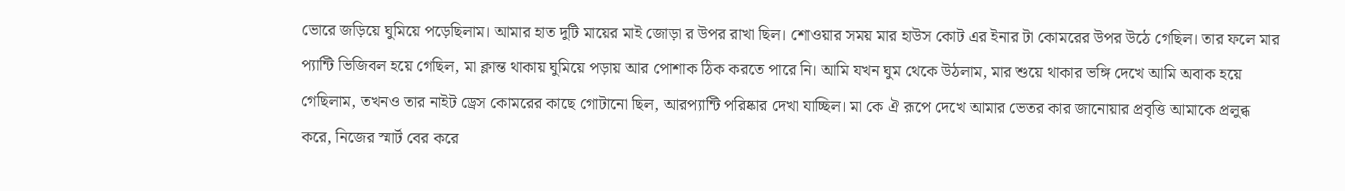ভোরে জড়িয়ে ঘুমিয়ে পড়েছিলাম। আমার হাত দুটি মায়ের মাই জোড়া র উপর রাখা ছিল। শোওয়ার সময় মার হাউস কোট এর ইনার টা কোমরের উপর উঠে গেছিল। তার ফলে মার প্যান্টি ভিজিবল হয়ে গেছিল, মা ক্লান্ত থাকায় ঘুমিয়ে পড়ায় আর পোশাক ঠিক করতে পারে নি। আমি যখন ঘুম থেকে উঠলাম, মার শুয়ে থাকার ভঙ্গি দেখে আমি অবাক হয়ে গেছিলাম, তখনও তার নাইট ড্রেস কোমরের কাছে গোটানো ছিল, আরপ্যান্টি পরিষ্কার দেখা যাচ্ছিল। মা কে ঐ রূপে দেখে আমার ভেতর কার জানোয়ার প্রবৃত্তি আমাকে প্রলুব্ধ করে, নিজের স্মার্ট বের করে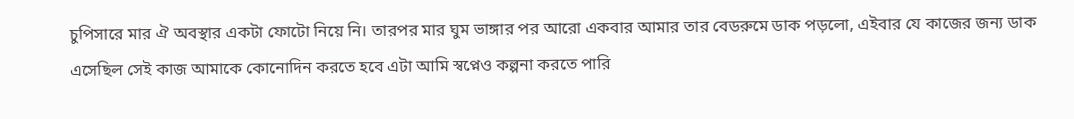চুপিসারে মার ঐ অবস্থার একটা ফোটো নিয়ে নি। তারপর মার ঘুম ভাঙ্গার পর আরো একবার আমার তার বেডরুমে ডাক পড়লো, এইবার যে কাজের জন্য ডাক এসেছিল সেই কাজ আমাকে কোনোদিন করতে হবে এটা আমি স্বপ্নেও কল্পনা করতে পারি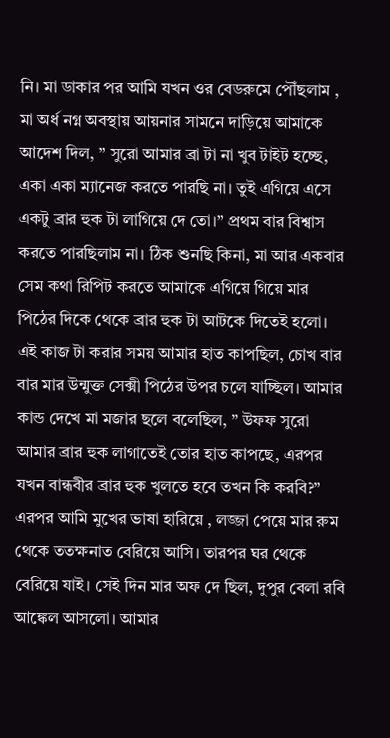নি। মা ডাকার পর আমি যখন ওর বেডরুমে পৌঁছলাম , মা অর্ধ নগ্ন অবস্থায় আয়নার সামনে দাড়িয়ে আমাকে আদেশ দিল, ” সুরো আমার ব্রা টা না খুব টাইট হচ্ছে, একা একা ম্যানেজ করতে পারছি না। তুই এগিয়ে এসে একটু ব্রার হুক টা লাগিয়ে দে তো।” প্রথম বার বিশ্বাস করতে পারছিলাম না। ঠিক শুনছি কিনা, মা আর একবার সেম কথা রিপিট করতে আমাকে এগিয়ে গিয়ে মার পিঠের দিকে থেকে ব্রার হুক টা আটকে দিতেই হলো। এই কাজ টা করার সময় আমার হাত কাপছিল, চোখ বার বার মার উন্মুক্ত সেক্সী পিঠের উপর চলে যাচ্ছিল। আমার কান্ড দেখে মা মজার ছলে বলেছিল, ” উফফ সুরো আমার ব্রার হুক লাগাতেই তোর হাত কাপছে, এরপর যখন বান্ধবীর ব্রার হুক খুলতে হবে তখন কি করবি?” এরপর আমি মুখের ভাষা হারিয়ে , লজ্জা পেয়ে মার রুম থেকে ততক্ষনাত বেরিয়ে আসি। তারপর ঘর থেকে বেরিয়ে যাই। সেই দিন মার অফ দে ছিল, দুপুর বেলা রবি আঙ্কেল আসলো। আমার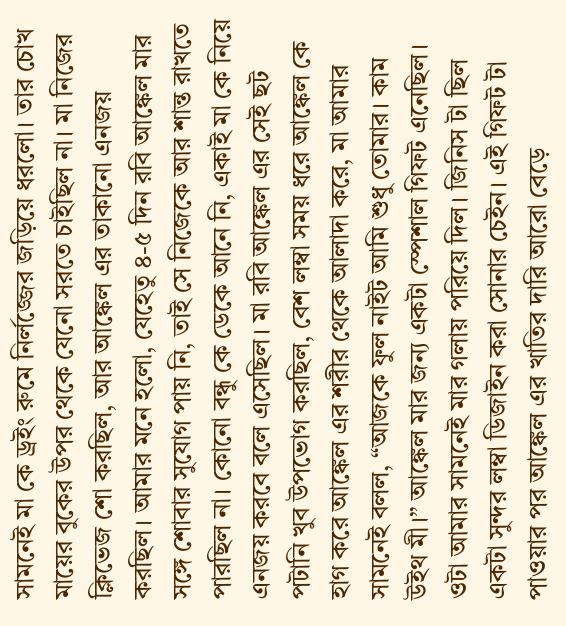সামনেই মা কে ড্রইং রুমে নির্লজ্জের জড়িয়ে ধরলো। তার চোখ মায়ের বুকের উপর থেকে যেনো সরতে চাইছিল না। মা নিজের ক্লিভেজ শো করছিল, আর আঙ্কেল এর তাকানো এনজয় করছিল। আমার মনে হলো, যেহেতু ৪-৫ দিন রবি আঙ্কেল মার সঙ্গে শোবার সুযোগ পায় নি, তাই সে নিজেকে আর শান্ত রাখতে পারছিল না। কোনো বন্ধু কে ডেকে আনে নি, একাই মা কে নিয়ে এনজয় করবে বলে এসেছিল। মা রবি আঙ্কেল এর সেই ছট পটানি খুব উপভোগ করছিল, বেশ লম্বা সময় ধরে আঙ্কেল কে হাগ করে আঙ্কেল এর শরীর থেকে আলাদা করে, মা আমার সামনেই বলল, “আজকে ফুল নাইট আমি শুধু তোমার। কাম উইথ মী।” আঙ্কেল মার জন্য একটা স্পেশাল গিফট এনেছিল। ওটা আমার সামনেই মার গলায় পরিয়ে দিল। জিনিস টা ছিল একটা সুন্দর লম্বা ডিজাইন করা সোনার চেইন। এই গিফট টা পাওয়ার পর আঙ্কেল এর খাতির দারি আরো বেড়ে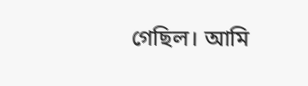গেছিল। আমি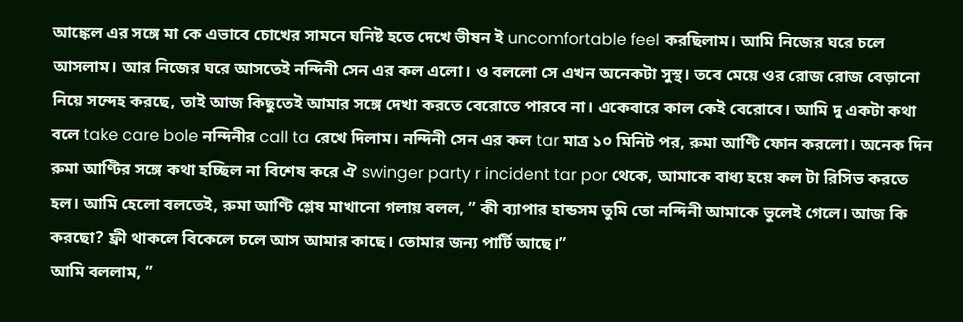আঙ্কেল এর সঙ্গে মা কে এভাবে চোখের সামনে ঘনিষ্ট হতে দেখে ভীষন ই uncomfortable feel করছিলাম। আমি নিজের ঘরে চলে আসলাম। আর নিজের ঘরে আসতেই নন্দিনী সেন এর কল এলো। ও বললো সে এখন অনেকটা সুস্থ। তবে মেয়ে ওর রোজ রোজ বেড়ানো নিয়ে সন্দেহ করছে, তাই আজ কিছুতেই আমার সঙ্গে দেখা করতে বেরোতে পারবে না। একেবারে কাল কেই বেরোবে। আমি দু একটা কথা বলে take care bole নন্দিনীর call ta রেখে দিলাম। নন্দিনী সেন এর কল tar মাত্র ১০ মিনিট পর, রুমা আণ্টি ফোন করলো। অনেক দিন রুমা আণ্টির সঙ্গে কথা হচ্ছিল না বিশেষ করে ঐ swinger party r incident tar por থেকে, আমাকে বাধ্য হয়ে কল টা রিসিভ করতে হল। আমি হেলো বলতেই, রুমা আণ্টি শ্লেষ মাখানো গলায় বলল, ” কী ব্যাপার হান্ডসম তুমি তো নন্দিনী আমাকে ভুলেই গেলে। আজ কি করছো? ফ্রী থাকলে বিকেলে চলে আস আমার কাছে। তোমার জন্য পার্টি আছে।”
আমি বললাম, ”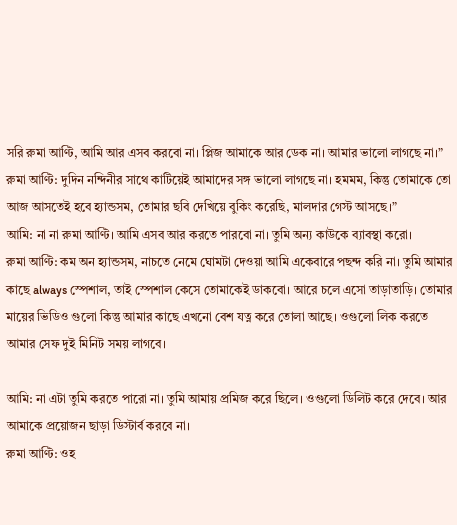সরি রুমা আণ্টি, আমি আর এসব করবো না। প্লিজ আমাকে আর ডেক না। আমার ভালো লাগছে না।”
রুমা আণ্টি: দুদিন নন্দিনীর সাথে কাটিয়েই আমাদের সঙ্গ ভালো লাগছে না। হমমম, কিন্তু তোমাকে তো আজ আসতেই হবে হ্যান্ডসম, তোমার ছবি দেখিয়ে বুকিং করেছি, মালদার গেস্ট আসছে।”
আমি: না না রুমা আণ্টি। আমি এসব আর করতে পারবো না। তুমি অন্য কাউকে ব্যাবস্থা করো।
রুমা আণ্টি: কম অন হ্যান্ডসম, নাচতে নেমে ঘোমটা দেওয়া আমি একেবারে পছন্দ করি না। তুমি আমার কাছে always স্পেশাল, তাই স্পেশাল কেসে তোমাকেই ডাকবো। আরে চলে এসো তাড়াতাড়ি। তোমার মায়ের ভিডিও গুলো কিন্তু আমার কাছে এখনো বেশ যত্ন করে তোলা আছে। ওগুলো লিক করতে আমার সেফ দুই মিনিট সময় লাগবে।

আমি: না এটা তুমি করতে পারো না। তুমি আমায় প্রমিজ করে ছিলে। ওগুলো ডিলিট করে দেবে। আর আমাকে প্রয়োজন ছাড়া ডিস্টার্ব করবে না।
রুমা আণ্টি: ওহ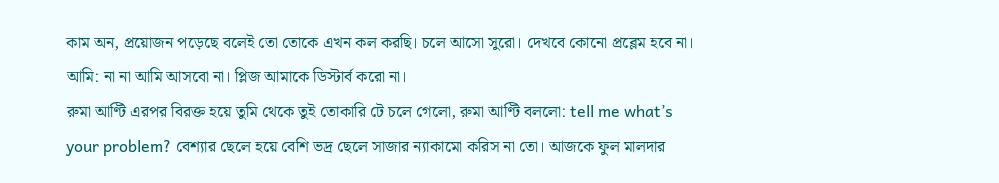কাম অন, প্রয়োজন পড়েছে বলেই তো তোকে এখন কল করছি। চলে আসো সুরো। দেখবে কোনো প্রব্লেম হবে না।
আমি: না না আমি আসবো না। প্লিজ আমাকে ডিস্টার্ব করো না।
রুমা আণ্টি এরপর বিরক্ত হয়ে তুমি থেকে তুই তোকারি টে চলে গেলো, রুমা আণ্টি বললো: tell me what’s your problem? বেশ্যার ছেলে হয়ে বেশি ভদ্র ছেলে সাজার ন্যাকামো করিস না তো। আজকে ফুল মালদার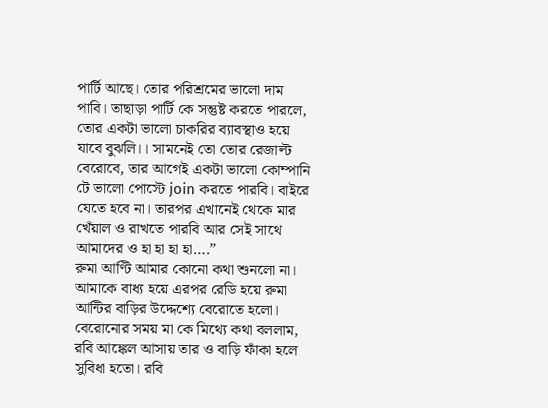পার্টি আছে। তোর পরিশ্রমের ভালো দাম পাবি। তাছাড়া পার্টি কে সন্তুষ্ট করতে পারলে, তোর একটা ভালো চাকরির ব্যাবস্থাও হয়ে যাবে বুঝলি।। সামনেই তো তোর রেজাল্ট বেরোবে, তার আগেই একটা ভালো কোম্পানি টে ভালো পোস্টে join করতে পারবি। বাইরে যেতে হবে না। তারপর এখানেই থেকে মার খেঁয়াল ও রাখতে পারবি আর সেই সাথে আমাদের ও হা হা হা হা….”
রুমা আণ্টি আমার কোনো কথা শুনলো না। আমাকে বাধ্য হয়ে এরপর রেডি হয়ে রুমা আন্টির বাড়ির উদ্দেশ্যে বেরোতে হলো। বেরোনোর সময় মা কে মিথ্যে কথা বললাম, রবি আঙ্কেল আসায় তার ও বাড়ি ফাঁকা হলে সুবিধা হতো। রবি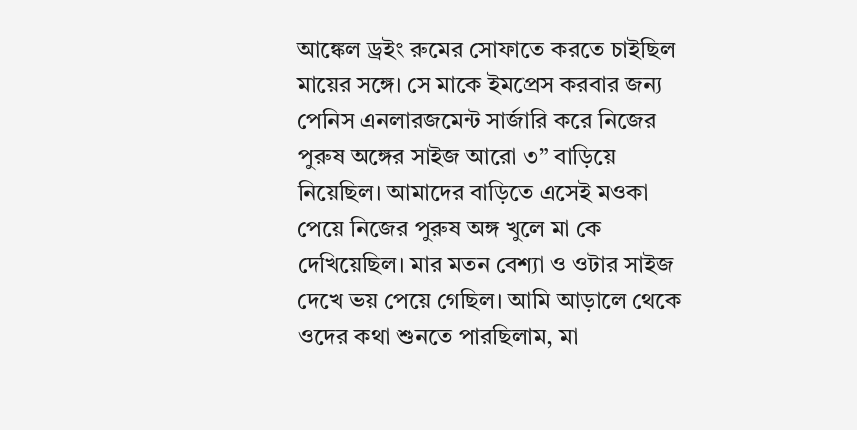আঙ্কেল ড্রইং রুমের সোফাতে করতে চাইছিল মায়ের সঙ্গে। সে মাকে ইমপ্রেস করবার জন্য পেনিস এনলারজমেন্ট সার্জারি করে নিজের পুরুষ অঙ্গের সাইজ আরো ৩” বাড়িয়ে নিয়েছিল। আমাদের বাড়িতে এসেই মওকা পেয়ে নিজের পুরুষ অঙ্গ খুলে মা কে দেখিয়েছিল। মার মতন বেশ্যা ও ওটার সাইজ দেখে ভয় পেয়ে গেছিল। আমি আড়ালে থেকে ওদের কথা শুনতে পারছিলাম, মা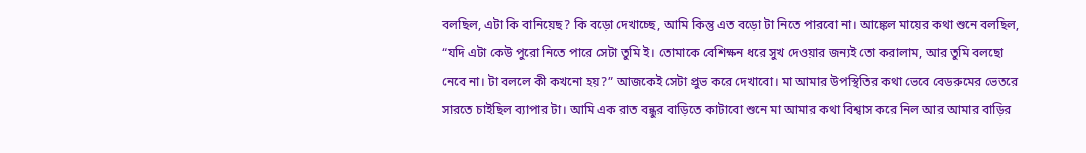বলছিল, এটা কি বানিয়েছ? কি বড়ো দেখাচ্ছে, আমি কিন্তু এত বড়ো টা নিতে পারবো না। আঙ্কেল মায়ের কথা শুনে বলছিল, “যদি এটা কেউ পুরো নিতে পারে সেটা তুমি ই। তোমাকে বেশিক্ষন ধরে সুখ দেওয়ার জন্যই তো করালাম, আর তুমি বলছো নেবে না। টা বললে কী কখনো হয়?” আজকেই সেটা প্রুভ করে দেখাবো। মা আমার উপস্থিতির কথা ভেবে বেডরুমের ভেতরে সারতে চাইছিল ব্যাপার টা। আমি এক রাত বন্ধুর বাড়িতে কাটাবো শুনে মা আমার কথা বিশ্বাস করে নিল আর আমার বাড়ির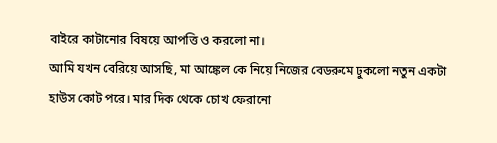বাইরে কাটানোর বিষয়ে আপত্তি ও করলো না।
আমি যখন বেরিয়ে আসছি, মা আঙ্কেল কে নিয়ে নিজের বেডরুমে ঢুকলো নতুন একটা হাউস কোট পরে। মার দিক থেকে চোখ ফেরানো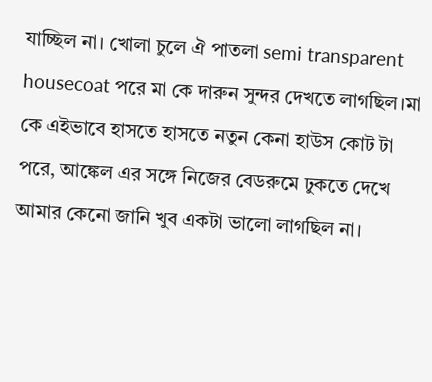যাচ্ছিল না। খোলা চুলে ঐ পাতলা semi transparent housecoat পরে মা কে দারুন সুন্দর দেখতে লাগছিল।মা কে এইভাবে হাসতে হাসতে নতুন কেনা হাউস কোট টা পরে, আঙ্কেল এর সঙ্গে নিজের বেডরুমে ঢুকতে দেখে আমার কেনো জানি খুব একটা ভালো লাগছিল না।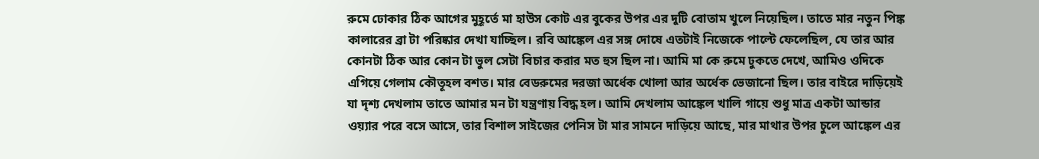রুমে ঢোকার ঠিক আগের মুহূর্তে মা হাউস কোট এর বুকের উপর এর দুটি বোতাম খুলে নিয়েছিল। তাতে মার নতুন পিঙ্ক কালারের ব্রা টা পরিষ্কার দেখা যাচ্ছিল। রবি আঙ্কেল এর সঙ্গ দোষে এতটাই নিজেকে পাল্টে ফেলেছিল, যে তার আর কোনটা ঠিক আর কোন টা ভুল সেটা বিচার করার মত হুস ছিল না। আমি মা কে রুমে ঢুকতে দেখে, আমিও ওদিকে এগিয়ে গেলাম কৌতূহল বশত। মার বেডরুমের দরজা অর্ধেক খোলা আর অর্ধেক ভেজানো ছিল। তার বাইরে দাড়িয়েই যা দৃশ্য দেখলাম তাতে আমার মন টা যন্ত্রণায় বিদ্ধ হল। আমি দেখলাম আঙ্কেল খালি গায়ে শুধু মাত্র একটা আন্ডার ওয়্যার পরে বসে আসে, তার বিশাল সাইজের পেনিস টা মার সামনে দাড়িয়ে আছে, মার মাথার উপর চুলে আঙ্কেল এর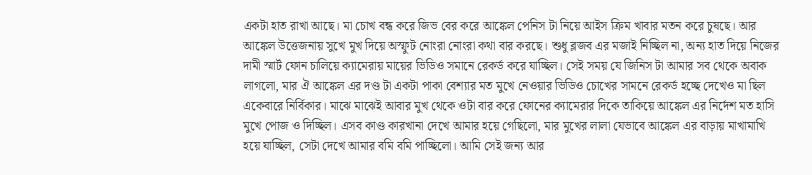একটা হাত রাখা আছে। মা চোখ বন্ধ করে জিভ বের করে আঙ্কেল পেনিস টা নিয়ে আইস ক্রিম খাবার মতন করে চুষছে। আর আঙ্কেল উত্তেজনায় সুখে মুখ দিয়ে অস্ফুট নোংরা নোংরা কথা বার করছে। শুধু ব্লজব এর মজাই নিচ্ছিল না, অন্য হাত দিয়ে নিজের দামী স্মার্ট ফোন চালিয়ে ক্যামেরায় মায়ের ভিডিও সমানে রেকর্ড করে যাচ্ছিল। সেই সময় যে জিনিস টা আমার সব থেকে অবাক লাগলো, মার ঐ আঙ্কেল এর দণ্ড টা একটা পাকা বেশ্যার মত মুখে নেওয়ার ভিডিও চোখের সামনে রেকর্ড হচ্ছে দেখেও মা ছিল একেবারে নির্বিকার। মাঝে মাঝেই আবার মুখ থেকে ওটা বার করে ফোনের ক্যামেরার দিকে তাকিয়ে আঙ্কেল এর নির্দেশ মত হাসি মুখে পোজ ও দিচ্ছিল। এসব কাণ্ড কারখানা দেখে আমার হয়ে গেছিলো, মার মুখের লালা যেভাবে আঙ্কেল এর বাড়ায় মাখামাখি হয়ে যাচ্ছিল, সেটা দেখে আমার বমি বমি পাচ্ছিলো। আমি সেই জন্য আর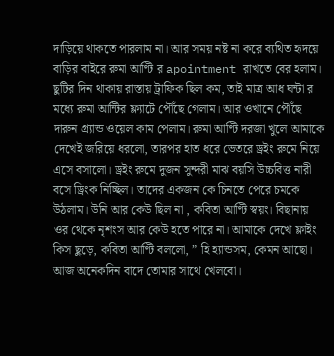দাড়িয়ে থাকতে পারলাম না। আর সময় নষ্ট না করে ব্যথিত হৃদয়ে বাড়ির বাইরে রুমা আণ্টি র apointment রাখতে বের হলাম। ছুটির দিন থাকায় রাস্তায় ট্রাফিক ছিল কম, তাই মাত্র আধ ঘন্টা র মধ্যে রুমা আন্টির ফ্ল্যাটে পৌঁছে গেলাম। আর ওখানে পৌঁছে দারুন গ্র্যান্ড ওয়েল কাম পেলাম। রুমা আণ্টি দরজা খুলে আমাকে দেখেই জরিয়ে ধরলো, তারপর হাত ধরে ভেতরে ড্রইং রুমে নিয়ে এসে বসালো। ড্রইং রুমে দুজন সুন্দরী মাঝ বয়সি উচ্চবিত্ত নারী বসে ড্রিংক নিচ্ছিল। তাদের একজন কে চিনতে পেরে চমকে উঠলাম। উনি আর কেউ ছিল না , কবিতা আণ্টি স্বয়ং। বিছানায় ওর থেকে নৃশংস আর কেউ হতে পারে না। আমাকে দেখে ফ্লাইং কিস ছুড়ে, কবিতা আণ্টি বললো, ” হি হ্যান্ডসম, কেমন আছো। আজ অনেকদিন বাদে তোমার সাথে খেলবো।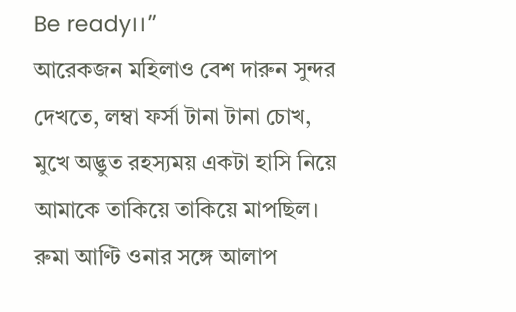Be ready।।”
আরেকজন মহিলাও বেশ দারুন সুন্দর দেখতে, লম্বা ফর্সা টানা টানা চোখ, মুখে অদ্ভুত রহস্যময় একটা হাসি নিয়ে আমাকে তাকিয়ে তাকিয়ে মাপছিল। রুমা আণ্টি ওনার সঙ্গে আলাপ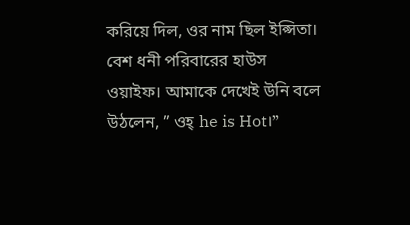করিয়ে দিল, ওর নাম ছিল ইপ্সিতা। বেশ ধনী পরিবারের হাউস ওয়াইফ। আমাকে দেখেই উনি বলে উঠলেন, ” ওহ্ he is Hot।”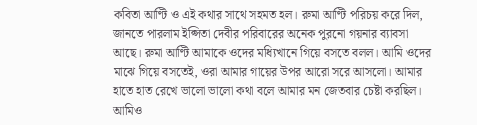কবিতা আণ্টি ও এই কথার সাথে সহমত হল। রুমা আণ্টি পরিচয় করে দিল, জানতে পারলাম ইপ্সিতা দেবীর পরিবারের অনেক পুরনো গয়নার ব্যাবসা আছে। রুমা আণ্টি আমাকে ওদের মধ্যিখানে গিয়ে বসতে বলল। আমি ওদের মাঝে গিয়ে বসতেই, ওরা আমার গায়ের উপর আরো সরে আসলো। আমার হাতে হাত রেখে ভালো ভালো কথা বলে আমার মন জেতবার চেষ্টা করছিল। আমিও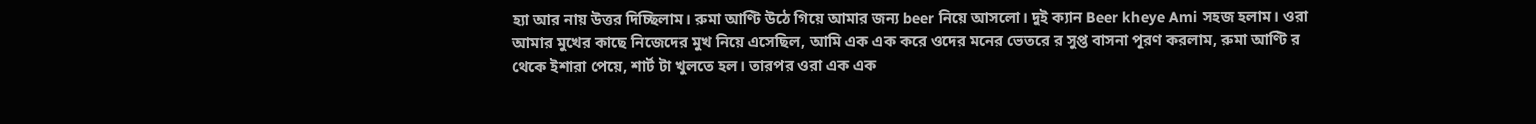হ্যা আর নায় উত্তর দিচ্ছিলাম। রুমা আণ্টি উঠে গিয়ে আমার জন্য beer নিয়ে আসলো। দুই ক্যান Beer kheye Ami সহজ হলাম। ওরা আমার মুখের কাছে নিজেদের মুখ নিয়ে এসেছিল, আমি এক এক করে ওদের মনের ভেতরে র সুপ্ত বাসনা পূরণ করলাম, রুমা আণ্টি র থেকে ইশারা পেয়ে, শার্ট টা খুলতে হল। তারপর ওরা এক এক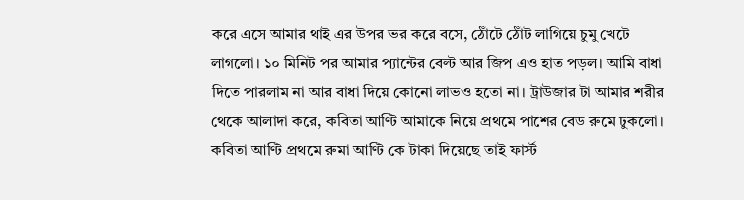করে এসে আমার থাই এর উপর ভর করে বসে, ঠোঁটে ঠোঁট লাগিয়ে চুমু খেটে লাগলো। ১০ মিনিট পর আমার প্যান্টের বেল্ট আর জিপ এও হাত পড়ল। আমি বাধা দিতে পারলাম না আর বাধা দিয়ে কোনো লাভও হতো না। ট্রাউজার টা আমার শরীর থেকে আলাদা করে, কবিতা আণ্টি আমাকে নিয়ে প্রথমে পাশের বেড রুমে ঢুকলো। কবিতা আণ্টি প্রথমে রুমা আণ্টি কে টাকা দিয়েছে তাই ফার্স্ট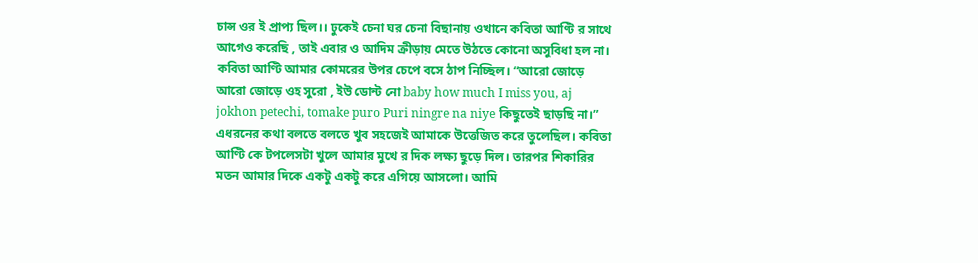চান্স ওর ই প্রাপ্য ছিল।। ঢুকেই চেনা ঘর চেনা বিছানায় ওখানে কবিতা আণ্টি র সাথে আগেও করেছি , তাই এবার ও আদিম ক্রীড়ায় মেতে উঠতে কোনো অসুবিধা হল না। কবিতা আণ্টি আমার কোমরের উপর চেপে বসে ঠাপ নিচ্ছিল। “আরো জোড়ে আরো জোড়ে ওহ সুরো , ইউ ডোন্ট নো baby how much I miss you, aj jokhon petechi, tomake puro Puri ningre na niye কিছুতেই ছাড়ছি না।” এধরনের কথা বলতে বলতে খুব সহজেই আমাকে উত্তেজিত করে তুলেছিল। কবিতা আণ্টি কে টপলেসটা খুলে আমার মুখে র দিক লক্ষ্য ছুড়ে দিল। তারপর শিকারির মতন আমার দিকে একটু একটু করে এগিয়ে আসলো। আমি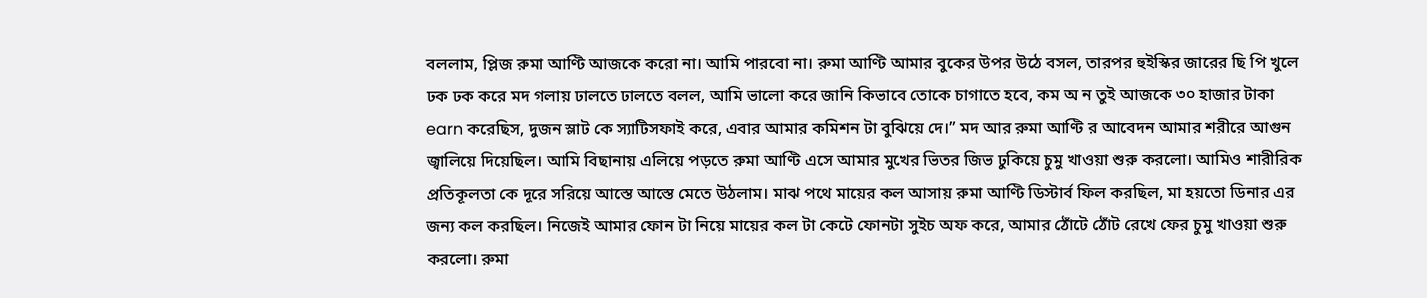বললাম, প্লিজ রুমা আণ্টি আজকে করো না। আমি পারবো না। রুমা আণ্টি আমার বুকের উপর উঠে বসল, তারপর হুইস্কির জারের ছি পি খুলে ঢক ঢক করে মদ গলায় ঢালতে ঢালতে বলল, আমি ভালো করে জানি কিভাবে তোকে চাগাতে হবে, কম অ ন তুই আজকে ৩০ হাজার টাকা earn করেছিস, দুজন স্লাট কে স্যাটিসফাই করে, এবার আমার কমিশন টা বুঝিয়ে দে।” মদ আর রুমা আণ্টি র আবেদন আমার শরীরে আগুন জ্বালিয়ে দিয়েছিল। আমি বিছানায় এলিয়ে পড়তে রুমা আণ্টি এসে আমার মুখের ভিতর জিভ ঢুকিয়ে চুমু খাওয়া শুরু করলো। আমিও শারীরিক প্রতিকূলতা কে দূরে সরিয়ে আস্তে আস্তে মেতে উঠলাম। মাঝ পথে মায়ের কল আসায় রুমা আণ্টি ডিস্টার্ব ফিল করছিল, মা হয়তো ডিনার এর জন্য কল করছিল। নিজেই আমার ফোন টা নিয়ে মায়ের কল টা কেটে ফোনটা সুইচ অফ করে, আমার ঠোঁটে ঠোঁট রেখে ফের চুমু খাওয়া শুরু করলো। রুমা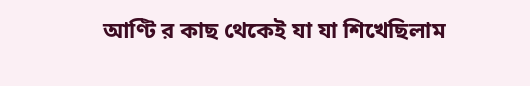আণ্টি র কাছ থেকেই যা যা শিখেছিলাম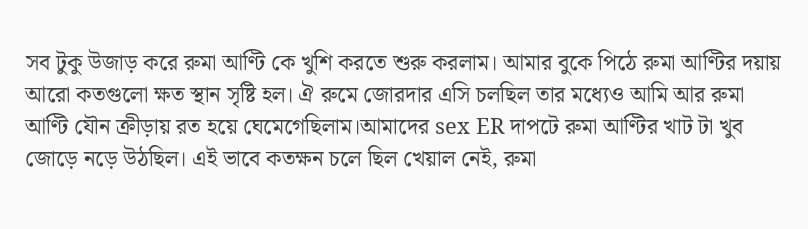সব টুকু উজাড় করে রুমা আণ্টি কে খুশি করতে শুরু করলাম। আমার বুকে পিঠে রুমা আণ্টির দয়ায় আরো কতগুলো ক্ষত স্থান সৃষ্টি হল। ঐ রুমে জোরদার এসি চলছিল তার মধ্যেও আমি আর রুমা আণ্টি যৌন ক্রীড়ায় রত হয়ে ঘেমেগেছিলাম।আমাদের sex ER দাপটে রুমা আণ্টির খাট টা খুব জোড়ে নড়ে উঠছিল। এই ভাবে কতক্ষন চলে ছিল খেয়াল নেই, রুমা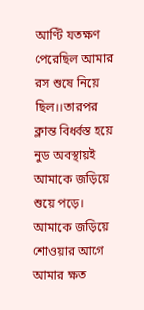আণ্টি যতক্ষণ পেরেছিল আমার রস শুষে নিয়ে ছিল।।তারপর ক্লান্ত বির্ধ্বস্ত হয়ে নুড অবস্থায়ই আমাকে জড়িয়ে শুয়ে পড়ে। আমাকে জড়িয়ে শোওয়ার আগে আমার ক্ষত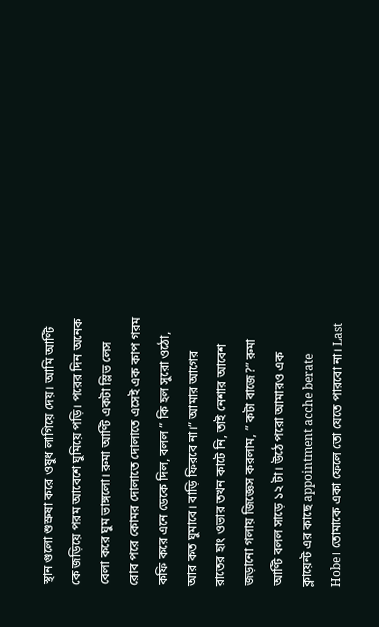স্থান গুলো শুস্রুষা করে ওষুধ লাগিয়ে দেয়। আমি আণ্টি কে জড়িয়ে পরম আবেশে ঘুমিয়ে পড়ি। পরের দিন অনেক বেলা করে ঘুম ভাঙ্গলো। রুমা আণ্টি একটা স্লিভ লেস রোব পরে কোমর দোলাতে দোলাতে এসেই এক কাপ গরম কফি করে এনে ডেকে দিল, বলল ” কি হল সুরো ওঠো, আর কত ঘুমাবে। বাড়ি ফিরবে না।” আমার আগের রাতের হাং ওভার তখন কাটে নি, তাই নেশার আবেশ জড়ানো গলায় জিজ্ঞেস করলাম, ” কটা বাজে?” রুমা আণ্টি বলল সাড়ে ১২ টা। উঠে পরো আমারও এক ক্লায়েন্ট এর কাছে appointment acche berate Hobe। তোমাকে একা ফেলে তো যেতে পারবো না। Last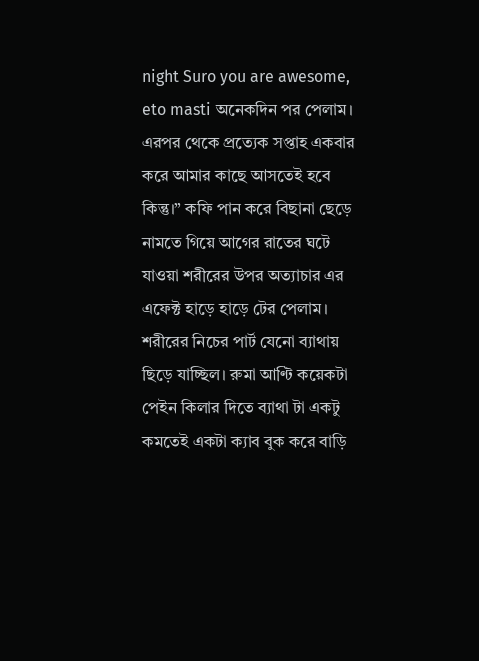night Suro you are awesome, eto masti অনেকদিন পর পেলাম। এরপর থেকে প্রত্যেক সপ্তাহ একবার করে আমার কাছে আসতেই হবে কিন্তু।” কফি পান করে বিছানা ছেড়ে নামতে গিয়ে আগের রাতের ঘটে যাওয়া শরীরের উপর অত্যাচার এর এফেক্ট হাড়ে হাড়ে টের পেলাম। শরীরের নিচের পার্ট যেনো ব্যাথায় ছিড়ে যাচ্ছিল। রুমা আণ্টি কয়েকটা পেইন কিলার দিতে ব্যাথা টা একটু কমতেই একটা ক্যাব বুক করে বাড়ি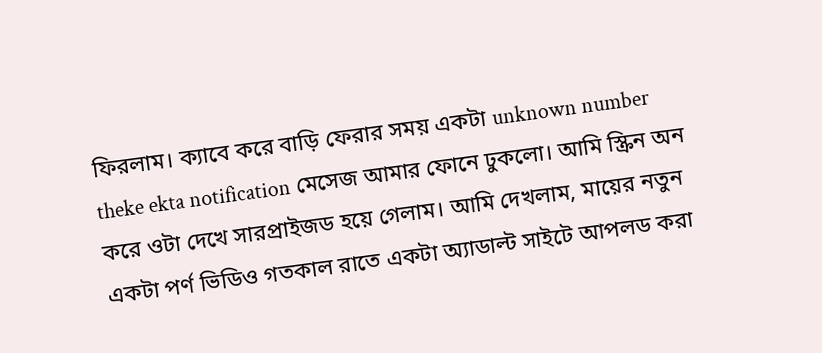ফিরলাম। ক্যাবে করে বাড়ি ফেরার সময় একটা unknown number theke ekta notification মেসেজ আমার ফোনে ঢুকলো। আমি স্ক্রিন অন করে ওটা দেখে সারপ্রাইজড হয়ে গেলাম। আমি দেখলাম, মায়ের নতুন একটা পর্ণ ভিডিও গতকাল রাতে একটা অ্যাডাল্ট সাইটে আপলড করা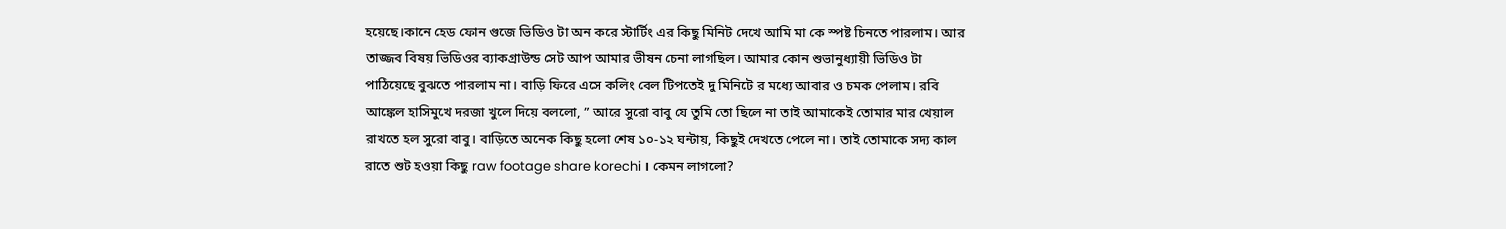হয়েছে।কানে হেড ফোন গুজে ভিডিও টা অন করে স্টার্টিং এর কিছু মিনিট দেখে আমি মা কে স্পষ্ট চিনতে পারলাম। আর তাজ্জব বিষয় ভিডিওর ব্যাকগ্রাউন্ড সেট আপ আমার ভীষন চেনা লাগছিল। আমার কোন শুভানুধ্যায়ী ভিডিও টা পাঠিয়েছে বুঝতে পারলাম না। বাড়ি ফিরে এসে কলিং বেল টিপতেই দু মিনিটে র মধ্যে আবার ও চমক পেলাম। রবি আঙ্কেল হাসিমুখে দরজা খুলে দিয়ে বললো, ” আরে সুরো বাবু যে তুমি তো ছিলে না তাই আমাকেই তোমার মার খেয়াল রাখতে হল সুরো বাবু। বাড়িতে অনেক কিছু হলো শেষ ১০-১২ ঘন্টায়, কিছুই দেখতে পেলে না। তাই তোমাকে সদ্য কাল রাতে শুট হওয়া কিছু raw footage share korechi । কেমন লাগলো?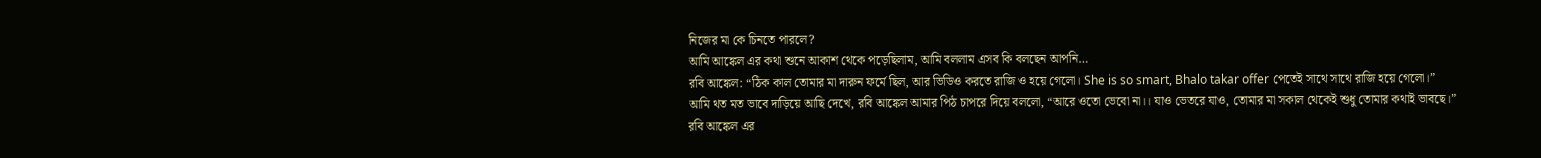নিজের মা কে চিনতে পারলে?
আমি আঙ্কেল এর কথা শুনে আকাশ থেকে পড়েছিলাম, আমি বললাম এসব কি বলছেন আপনি…
রবি আঙ্কেল: “ঠিক কাল তোমার মা দারুন ফর্মে ছিল, আর ভিডিও করতে রাজি ও হয়ে গেলো। She is so smart, Bhalo takar offer পেতেই সাথে সাথে রাজি হয়ে গেলো।” আমি থত মত ভাবে দাড়িয়ে আছি দেখে, রবি আঙ্কেল আমার পিঠ চাপরে দিয়ে বললো, “আরে ওতো ভেবো না।। যাও ভেতরে যাও, তোমার মা সকাল থেকেই শুধু তোমার কথাই ভাবছে।”
রবি আঙ্কেল এর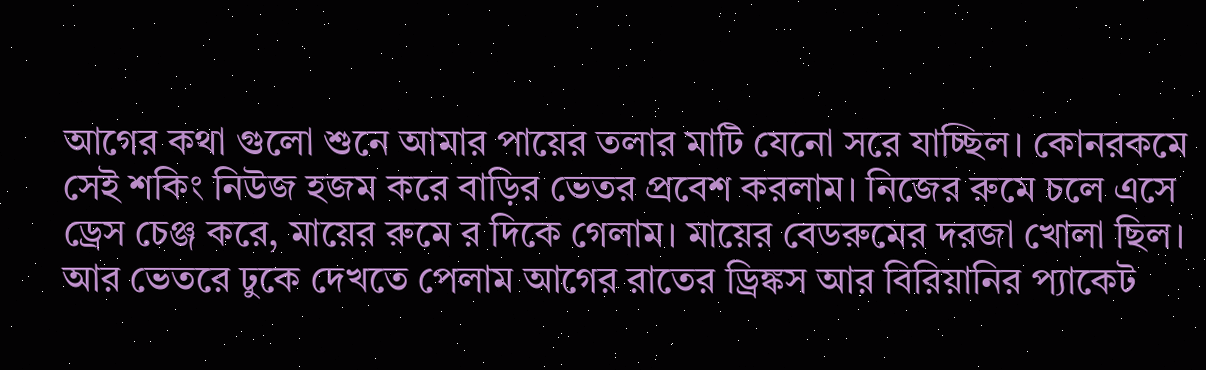আগের কথা গুলো শুনে আমার পায়ের তলার মাটি যেনো সরে যাচ্ছিল। কোনরকমে সেই শকিং নিউজ হজম করে বাড়ির ভেতর প্রবেশ করলাম। নিজের রুমে চলে এসে ড্রেস চেঞ্জ করে, মায়ের রুমে র দিকে গেলাম। মায়ের বেডরুমের দরজা খোলা ছিল। আর ভেতরে ঢুকে দেখতে পেলাম আগের রাতের ড্রিঙ্কস আর বিরিয়ানির প্যাকেট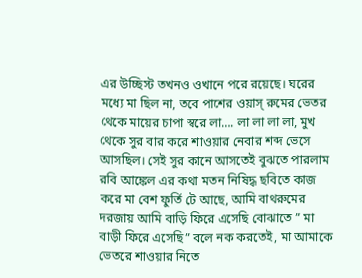এর উচ্ছিস্ট তখনও ওখানে পরে রয়েছে। ঘরের মধ্যে মা ছিল না, তবে পাশের ওয়াস্ রুমের ভেতর থেকে মায়ের চাপা স্বরে লা…. লা লা লা লা, মুখ থেকে সুর বার করে শাওয়ার নেবার শব্দ ভেসে আসছিল। সেই সুর কানে আসতেই বুঝতে পারলাম রবি আঙ্কেল এর কথা মতন নিষিদ্ধ ছবিতে কাজ করে মা বেশ ফুর্তি টে আছে, আমি বাথরুমের দরজায় আমি বাড়ি ফিরে এসেছি বোঝাতে ” মা বাড়ী ফিরে এসেছি” বলে নক করতেই, মা আমাকে ভেতরে শাওয়ার নিতে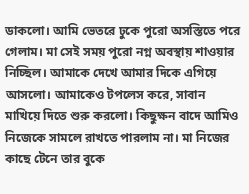ডাকলো। আমি ভেতরে ঢুকে পুরো অসস্তিতে পরে গেলাম। মা সেই সময় পুরো নগ্ন অবস্থায় শাওয়ার নিচ্ছিল। আমাকে দেখে আমার দিকে এগিয়ে আসলো। আমাকেও টপলেস করে, সাবান মাখিয়ে দিতে শুরু করলো। কিছুক্ষন বাদে আমিও নিজেকে সামলে রাখতে পারলাম না। মা নিজের কাছে টেনে তার বুকে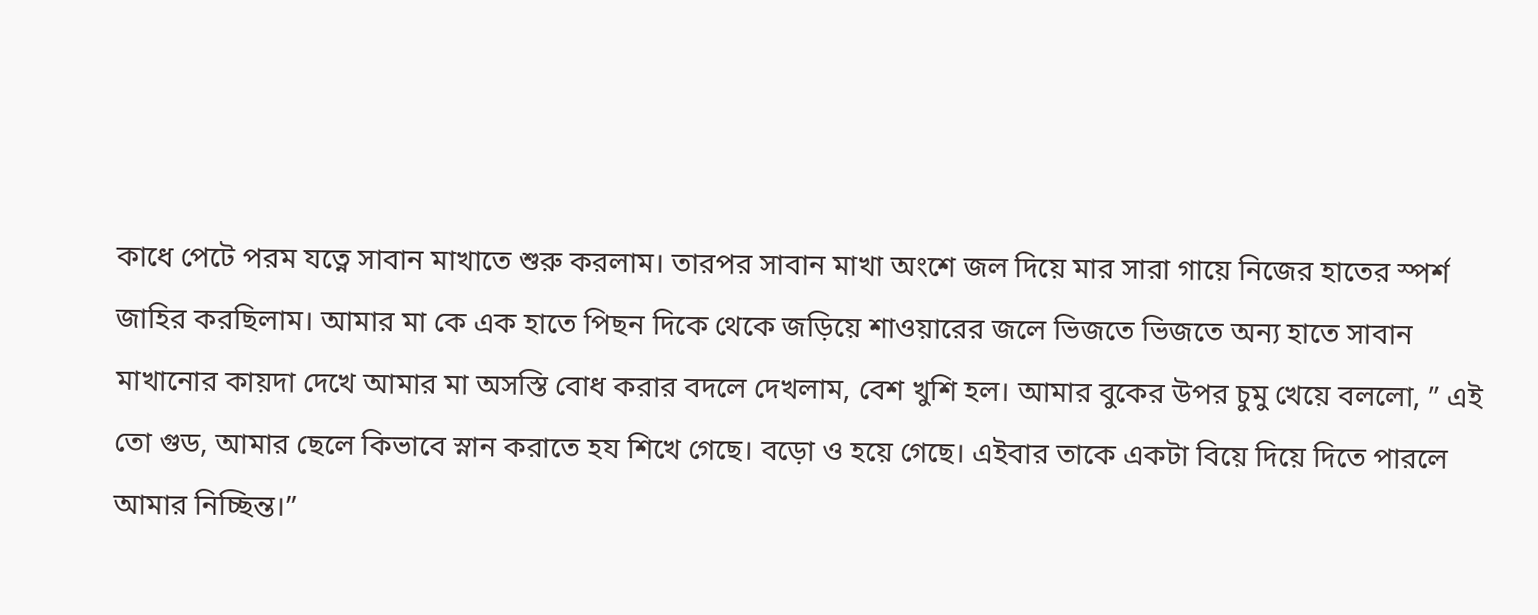কাধে পেটে পরম যত্নে সাবান মাখাতে শুরু করলাম। তারপর সাবান মাখা অংশে জল দিয়ে মার সারা গায়ে নিজের হাতের স্পর্শ জাহির করছিলাম। আমার মা কে এক হাতে পিছন দিকে থেকে জড়িয়ে শাওয়ারের জলে ভিজতে ভিজতে অন্য হাতে সাবান মাখানোর কায়দা দেখে আমার মা অসস্তি বোধ করার বদলে দেখলাম, বেশ খুশি হল। আমার বুকের উপর চুমু খেয়ে বললো, ” এই তো গুড, আমার ছেলে কিভাবে স্নান করাতে হয শিখে গেছে। বড়ো ও হয়ে গেছে। এইবার তাকে একটা বিয়ে দিয়ে দিতে পারলে আমার নিচ্ছিন্ত।”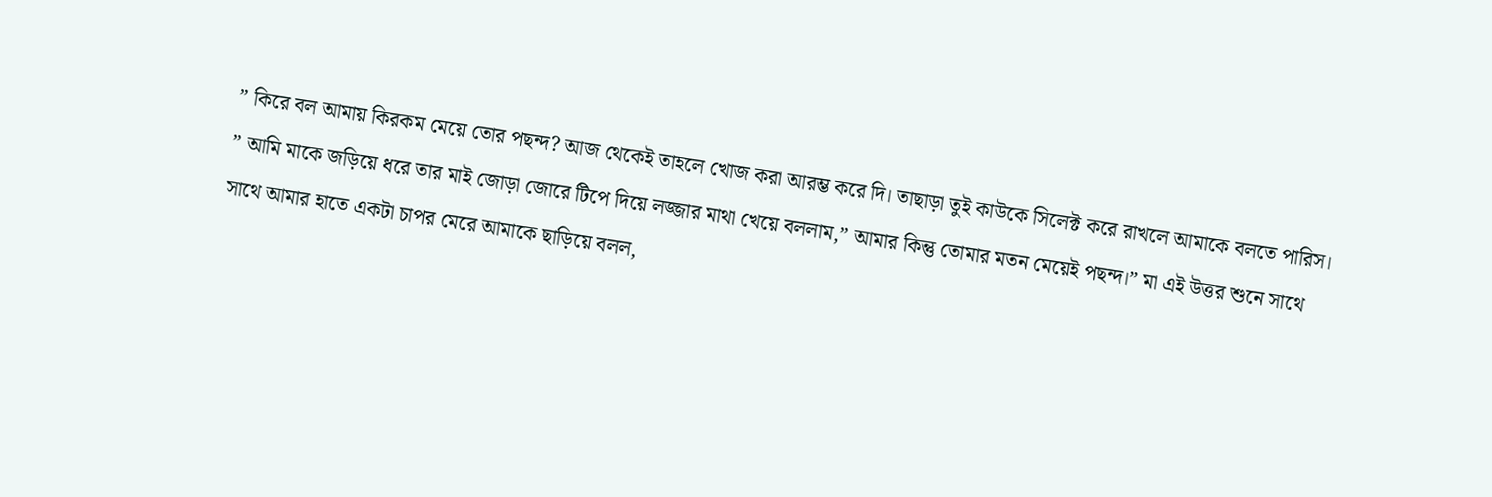” কিরে বল আমায় কিরকম মেয়ে তোর পছন্দ? আজ থেকেই তাহলে খোজ করা আরম্ভ করে দি। তাছাড়া তুই কাউকে সিলেক্ট করে রাখলে আমাকে বলতে পারিস। ” আমি মাকে জড়িয়ে ধরে তার মাই জোড়া জোরে টিপে দিয়ে লজ্জার মাথা খেয়ে বললাম,” আমার কিন্তু তোমার মতন মেয়েই পছন্দ।” মা এই উত্তর শুনে সাথে সাথে আমার হাতে একটা চাপর মেরে আমাকে ছাড়িয়ে বলল,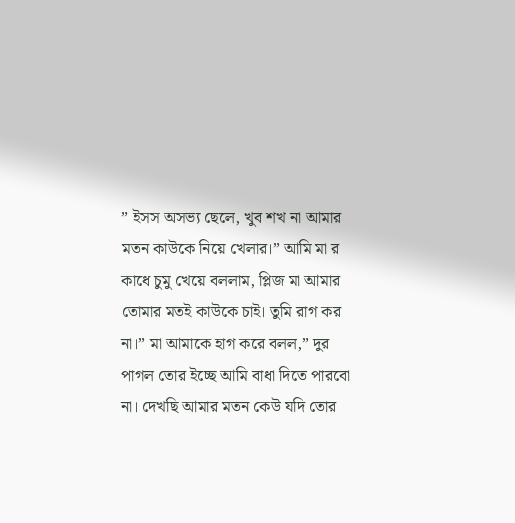” ইসস অসভ্য ছেলে, খুব শখ না আমার মতন কাউকে নিয়ে খেলার।” আমি মা র কাধে চুমু খেয়ে বললাম, প্লিজ মা আমার তোমার মতই কাউকে চাই। তুমি রাগ কর না।” মা আমাকে হাগ করে বলল,” দুর পাগল তোর ইচ্ছে আমি বাধা দিতে পারবো না। দেখছি আমার মতন কেউ যদি তোর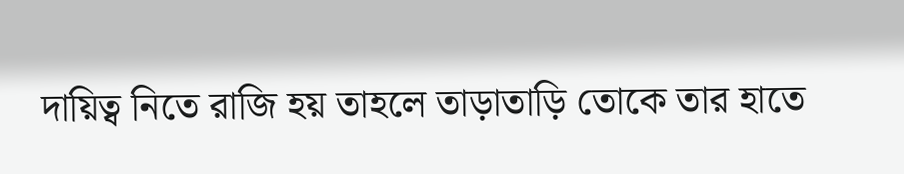দায়িত্ব নিতে রাজি হয় তাহলে তাড়াতাড়ি তোকে তার হাতে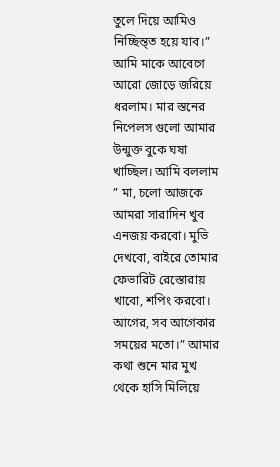তুলে দিয়ে আমিও নিচ্ছিন্ত্ত হয়ে যাব।”
আমি মাকে আবেগে আরো জোড়ে জরিয়ে ধরলাম। মার স্তনের নিপেলস গুলো আমার উন্মুক্ত বুকে ঘষা খাচ্ছিল। আমি বললাম ” মা, চলো আজকে আমরা সারাদিন খুব এনজয় করবো। মুভি দেখবো, বাইরে তোমার ফেভারিট রেস্তোরায় খাবো, শপিং করবো। আগের, সব আগেকার সময়ের মতো।” আমার কথা শুনে মার মুখ থেকে হাসি মিলিয়ে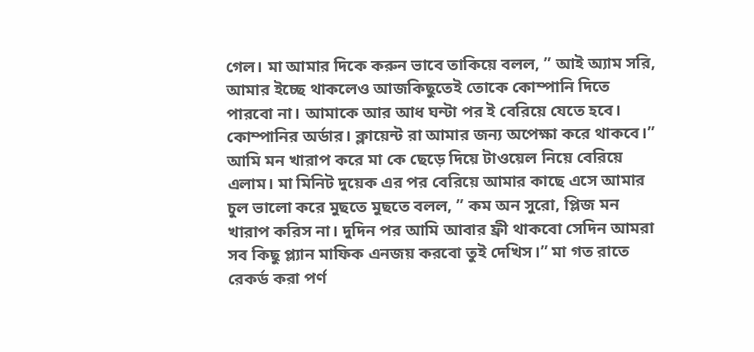গেল। মা আমার দিকে করুন ভাবে তাকিয়ে বলল, ” আই অ্যাম সরি, আমার ইচ্ছে থাকলেও আজকিছুতেই তোকে কোম্পানি দিতে পারবো না। আমাকে আর আধ ঘন্টা পর ই বেরিয়ে যেতে হবে। কোম্পানির অর্ডার। ক্লায়েন্ট রা আমার জন্য অপেক্ষা করে থাকবে।” আমি মন খারাপ করে মা কে ছেড়ে দিয়ে টাওয়েল নিয়ে বেরিয়ে এলাম। মা মিনিট দুয়েক এর পর বেরিয়ে আমার কাছে এসে আমার চুল ভালো করে মুছতে মুছতে বলল, ” কম অন সুরো, প্লিজ মন খারাপ করিস না। দুদিন পর আমি আবার ফ্রী থাকবো সেদিন আমরা সব কিছু প্ল্যান মাফিক এনজয় করবো তুই দেখিস।” মা গত রাতে রেকর্ড করা পর্ণ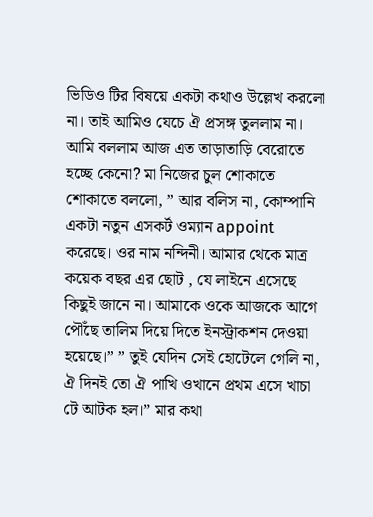ভিডিও টির বিষয়ে একটা কথাও উল্লেখ করলো না। তাই আমিও যেচে ঐ প্রসঙ্গ তুললাম না।
আমি বললাম আজ এত তাড়াতাড়ি বেরোতে হচ্ছে কেনো? মা নিজের চুল শোকাতে শোকাতে বললো, ” আর বলিস না, কোম্পানি একটা নতুন এসকর্ট ওম্যান appoint করেছে। ওর নাম নন্দিনী। আমার থেকে মাত্র কয়েক বছর এর ছোট , যে লাইনে এসেছে কিছুই জানে না। আমাকে ওকে আজকে আগে পৌঁছে তালিম দিয়ে দিতে ইনস্ট্রাকশন দেওয়া হয়েছে।” ” তুই যেদিন সেই হোটেলে গেলি না, ঐ দিনই তো ঐ পাখি ওখানে প্রথম এসে খাচা টে আটক হল।” মার কথা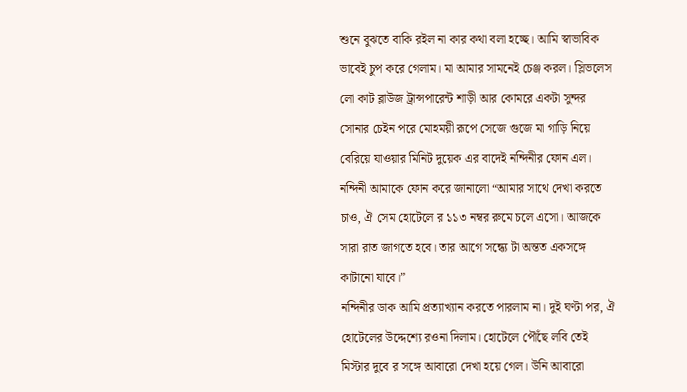শুনে বুঝতে বাকি রইল না কার কথা বলা হচ্ছে। আমি স্বাভাবিক ভাবেই চুপ করে গেলাম। মা আমার সামনেই চেঞ্জ করল। স্লিভলেস লো কাট ব্লাউজ ট্রান্সপারেন্ট শাড়ী আর কোমরে একটা সুন্দর সোনার চেইন পরে মোহময়ী রূপে সেজে গুজে মা গাড়ি নিয়ে বেরিয়ে যাওয়ার মিনিট দুয়েক এর বাদেই নন্দিনীর ফোন এল। নন্দিনী আমাকে ফোন করে জানালো “আমার সাথে দেখা করতে চাও, ঐ সেম হোটেলে র ১১৩ নম্বর রুমে চলে এসো। আজকে সারা রাত জাগতে হবে। তার আগে সন্ধ্যে টা অন্তত একসঙ্গে কাটানো যাবে।”
নন্দিনীর ডাক আমি প্রত্যাখ্যান করতে পারলাম না। দুই ঘণ্টা পর, ঐ হোটেলের উদ্দেশ্যে রওনা দিলাম। হোটেলে পৌঁছে লবি তেই মিস্টার দুবে র সঙ্গে আবারো দেখা হয়ে গেল। উনি আবারো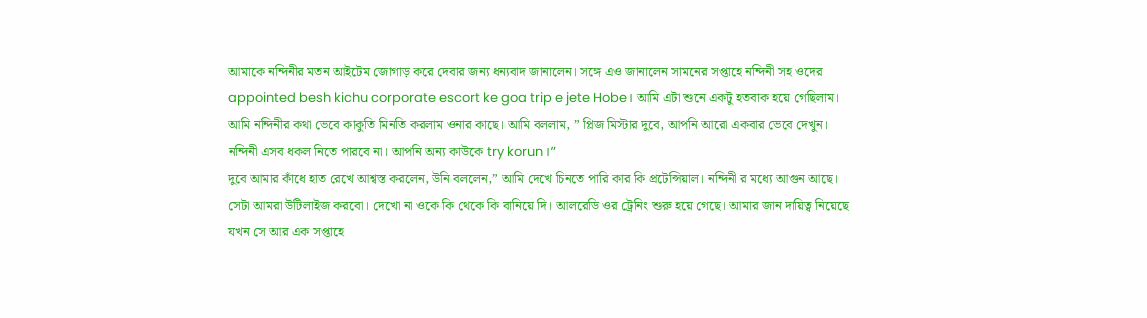আমাকে নন্দিনীর মতন আইটেম জোগাড় করে দেবার জন্য ধন্যবাদ জানালেন। সঙ্গে এও জানালেন সামনের সপ্তাহে নন্দিনী সহ ওদের appointed besh kichu corporate escort ke goa trip e jete Hobe। আমি এটা শুনে একটু হতবাক হয়ে গেছিলাম। আমি নন্দিনীর কথা ভেবে কাকুতি মিনতি করলাম ওনার কাছে। আমি বললাম, ” প্লিজ মিস্টার দুবে, আপনি আরো একবার ভেবে দেখুন। নন্দিনী এসব ধকল নিতে পারবে না। আপনি অন্য কাউকে try korun।”
দুবে আমার কাঁধে হাত রেখে আশ্বস্ত করলেন, উনি বললেন,” আমি দেখে চিনতে পারি কার কি প্রটেন্সিয়াল। নন্দিনী র মধ্যে আগুন আছে। সেটা আমরা উটিলাইজ করবো। দেখো না ওকে কি থেকে কি বানিয়ে দি। আলরেডি ওর ট্রেনিং শুরু হয়ে গেছে। আমার জান দায়িত্ব নিয়েছে যখন সে আর এক সপ্তাহে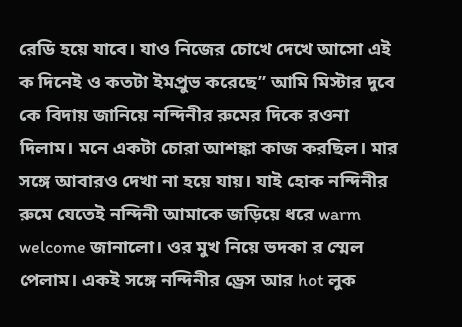রেডি হয়ে যাবে। যাও নিজের চোখে দেখে আসো এই ক দিনেই ও কতটা ইমপ্রুভ করেছে” আমি মিস্টার দুবে কে বিদায় জানিয়ে নন্দিনীর রুমের দিকে রওনা দিলাম। মনে একটা চোরা আশঙ্কা কাজ করছিল। মার সঙ্গে আবারও দেখা না হয়ে যায়। যাই হোক নন্দিনীর রুমে যেতেই নন্দিনী আমাকে জড়িয়ে ধরে warm welcome জানালো। ওর মুখ নিয়ে ভদকা র স্মেল পেলাম। একই সঙ্গে নন্দিনীর ড্রেস আর hot লুক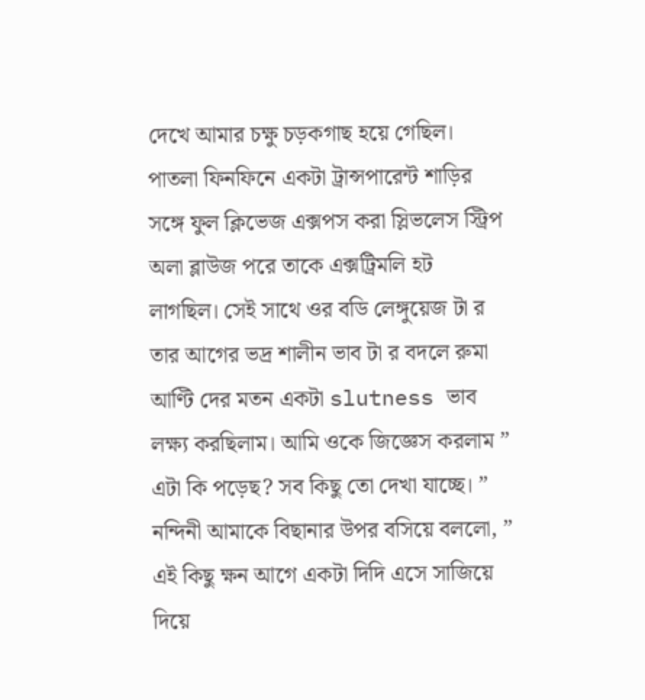দেখে আমার চক্ষু চড়কগাছ হয়ে গেছিল। পাতলা ফিনফিনে একটা ট্রান্সপারেন্ট শাড়ির সঙ্গে ফুল ক্লিভেজ এক্সপস করা স্লিভলেস স্ট্রিপ অলা ব্লাউজ পরে তাকে এক্সট্রিমলি হট লাগছিল। সেই সাথে ওর বডি লেঙ্গুয়েজ টা র তার আগের ভদ্র শালীন ভাব টা র বদলে রুমা আণ্টি দের মতন একটা slutness ভাব লক্ষ্য করছিলাম। আমি ওকে জিজ্ঞেস করলাম ” এটা কি পড়েছ? সব কিছু তো দেখা যাচ্ছে। ” নন্দিনী আমাকে বিছানার উপর বসিয়ে বললো, ” এই কিছু ক্ষন আগে একটা দিদি এসে সাজিয়ে দিয়ে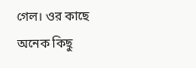গেল। ওর কাছে অনেক কিছু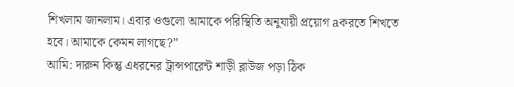শিখলাম জানলাম। এবার ওগুলো আমাকে পরিস্থিতি অনুযায়ী প্রয়োগ aকরতে শিখতে হবে। আমাকে কেমন লাগছে?”
আমি: দারুন কিন্তু এধরনের ট্রান্সপারেন্ট শাড়ী ব্লাউজ পড়া ঠিক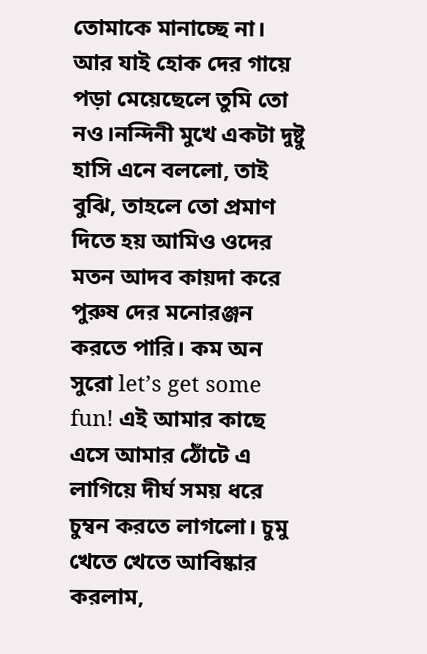তোমাকে মানাচ্ছে না। আর যাই হোক দের গায়ে পড়া মেয়েছেলে তুমি তো নও।নন্দিনী মুখে একটা দুষ্টু হাসি এনে বললো, তাই বুঝি, তাহলে তো প্রমাণ দিতে হয় আমিও ওদের মতন আদব কায়দা করে পুরুষ দের মনোরঞ্জন করতে পারি। কম অন সুরো let’s get some fun! এই আমার কাছে এসে আমার ঠোঁটে এ লাগিয়ে দীর্ঘ সময় ধরে চুম্বন করতে লাগলো। চুমু খেতে খেতে আবিষ্কার করলাম,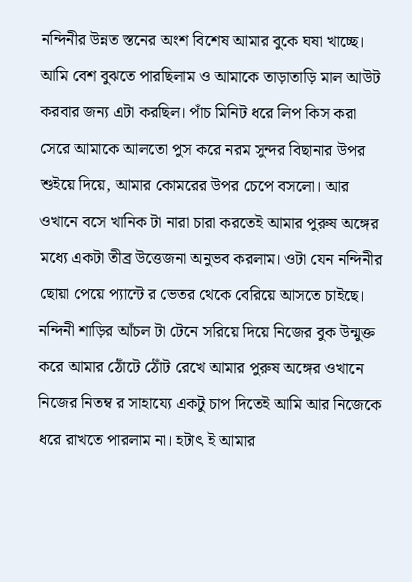নন্দিনীর উন্নত স্তনের অংশ বিশেষ আমার বুকে ঘষা খাচ্ছে। আমি বেশ বুঝতে পারছিলাম ও আমাকে তাড়াতাড়ি মাল আউট করবার জন্য এটা করছিল। পাঁচ মিনিট ধরে লিপ কিস করা সেরে আমাকে আলতো পুস করে নরম সুন্দর বিছানার উপর শুইয়ে দিয়ে, আমার কোমরের উপর চেপে বসলো। আর ওখানে বসে খানিক টা নারা চারা করতেই আমার পুরুষ অঙ্গের মধ্যে একটা তীব্র উত্তেজনা অনুভব করলাম। ওটা যেন নন্দিনীর ছোয়া পেয়ে প্যান্টে র ভেতর থেকে বেরিয়ে আসতে চাইছে। নন্দিনী শাড়ির আঁচল টা টেনে সরিয়ে দিয়ে নিজের বুক উন্মুক্ত করে আমার ঠোঁটে ঠোঁট রেখে আমার পুরুষ অঙ্গের ওখানে নিজের নিতম্ব র সাহায্যে একটু চাপ দিতেই আমি আর নিজেকে ধরে রাখতে পারলাম না। হটাৎ ই আমার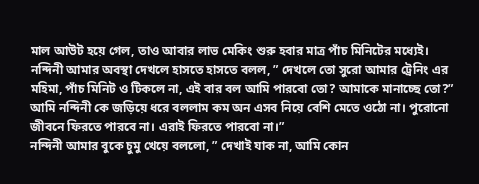মাল আউট হয়ে গেল, তাও আবার লাভ মেকিং শুরু হবার মাত্র পাঁচ মিনিটের মধ্যেই। নন্দিনী আমার অবস্থা দেখলে হাসতে হাসতে বলল, ” দেখলে তো সুরো আমার ট্রেনিং এর মহিমা, পাঁচ মিনিট ও টিকলে না, এই বার বল আমি পারবো তো? আমাকে মানাচ্ছে তো?”
আমি নন্দিনী কে জড়িয়ে ধরে বললাম কম অন এসব নিয়ে বেশি মেতে ওঠো না। পুরোনো জীবনে ফিরতে পারবে না। এরাই ফিরতে পারবো না।”
নন্দিনী আমার বুকে চুমু খেয়ে বললো, ” দেখাই যাক না, আমি কোন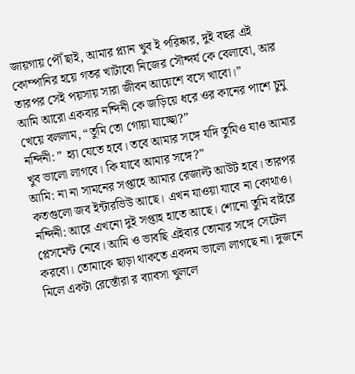জায়গায় পৌঁ ছাই, আমার প্ল্যান খুব ই পরিষ্কার, দুই বছর এই কোম্পানির হয়ে গতর খাটাবো নিজের সৌন্দর্য কে বেলাবো, আর তারপর সেই পয়সায় সারা জীবন আয়েশে বসে খাবো।”
আমি আরো একবার নন্দিনী কে জড়িয়ে ধরে ওর কানের পাশে চুমু খেয়ে বললাম, “তুমি তো গোয়া যাচ্ছো?”
নন্দিনী: ” হ্যা যেতে হবে। তবে আমার সঙ্গে যদি তুমিও যাও আমার খুব ভালো লাগবে। কি যাবে আমার সঙ্গে?”
আমি: না না সামনের সপ্তাহে আমার রেজাল্ট আউট হবে। তারপর কতগুলো জব ইন্টারভিউ আছে। এখন যাওয়া যাবে না কোথাও।
নন্দিনী: আরে এখনো দুই সপ্তাহ হাতে আছে। শোনো তুমি বাইরে প্লেসমেন্ট নেবে। আমি ও ভাবছি এইবার তোমার সঙ্গে সেটেল করবো। তোমাকে ছাড়া থাকতে একদম ভালো লাগছে না। দুজনে মিলে একটা রেস্তোঁরা র ব্যাবসা খুললে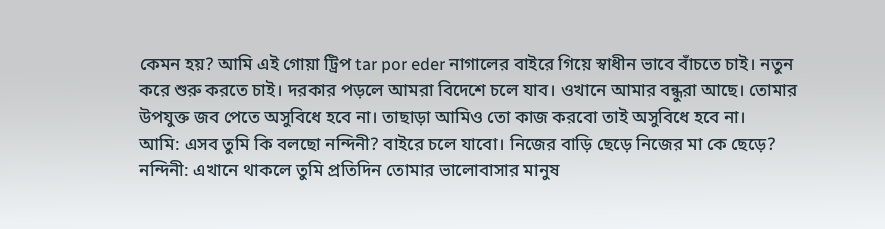কেমন হয়? আমি এই গোয়া ট্রিপ tar por eder নাগালের বাইরে গিয়ে স্বাধীন ভাবে বাঁচতে চাই। নতুন করে শুরু করতে চাই। দরকার পড়লে আমরা বিদেশে চলে যাব। ওখানে আমার বন্ধুরা আছে। তোমার উপযুক্ত জব পেতে অসুবিধে হবে না। তাছাড়া আমিও তো কাজ করবো তাই অসুবিধে হবে না।
আমি: এসব তুমি কি বলছো নন্দিনী? বাইরে চলে যাবো। নিজের বাড়ি ছেড়ে নিজের মা কে ছেড়ে?
নন্দিনী: এখানে থাকলে তুমি প্রতিদিন তোমার ভালোবাসার মানুষ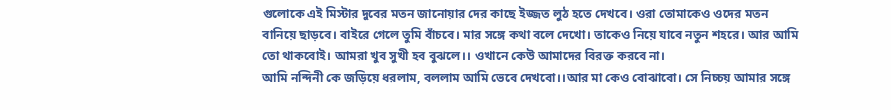গুলোকে এই মিস্টার দুবের মতন জানোয়ার দের কাছে ইজ্জত লুঠ হতে দেখবে। ওরা তোমাকেও ওদের মতন বানিয়ে ছাড়বে। বাইরে গেলে তুমি বাঁচবে। মার সঙ্গে কথা বলে দেখো। তাকেও নিয়ে যাবে নতুন শহরে। আর আমি তো থাকবোই। আমরা খুব সুখী হব বুঝলে।। ওখানে কেউ আমাদের বিরক্ত করবে না।
আমি নন্দিনী কে জড়িয়ে ধরলাম, বললাম আমি ভেবে দেখবো।।আর মা কেও বোঝাবো। সে নিচ্চয় আমার সঙ্গে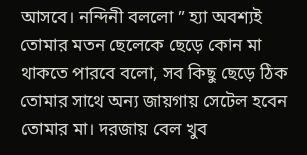আসবে। নন্দিনী বললো ” হ্যা অবশ্যই তোমার মতন ছেলেকে ছেড়ে কোন মা থাকতে পারবে বলো, সব কিছু ছেড়ে ঠিক তোমার সাথে অন্য জায়গায় সেটেল হবেন তোমার মা। দরজায় বেল খুব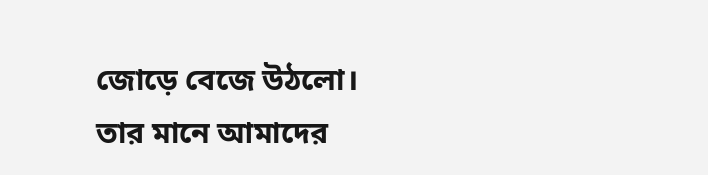জোড়ে বেজে উঠলো। তার মানে আমাদের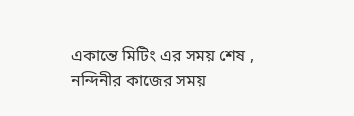একান্তে মিটিং এর সময় শেষ , নন্দিনীর কাজের সময়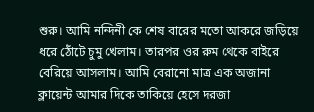শুরু। আমি নন্দিনী কে শেষ বারের মতো আকরে জড়িয়ে ধরে ঠোঁটে চুমু খেলাম। তারপর ওর রুম থেকে বাইরে বেরিয়ে আসলাম। আমি বেরানো মাত্র এক অজানা ক্লায়েন্ট আমার দিকে তাকিয়ে হেসে দরজা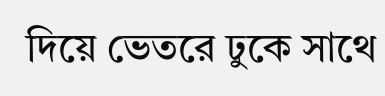দিয়ে ভেতরে ঢুকে সাথে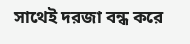সাথেই দরজা বন্ধ করে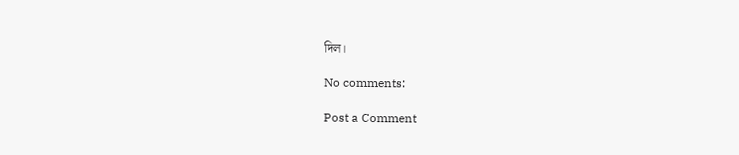দিল।

No comments:

Post a Comment